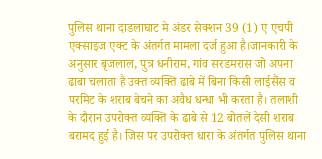पुलिस थाना दाडलाघाट मे अंडर सेक्शन 39 (1) ए एचपी एक्साइज एक्ट के अंतर्गत मामला दर्ज हुआ है।जानकारी के अनुसार बृजलाल, पुत्र धनीराम, गांव सरडमरास जो अपना ढाबा चलाता है उक्त व्यक्ति ढाबे में बिना किसी लाईसैंस व परमिट के शराब बेचने का अवैध धन्धा भी करता है। तलाशी के दौरान उपरोक्त व्यक्ति के ढाबे से 12 बोतलें देसी शराब बरामद हुई है। जिस पर उपरोक्त धारा के अंतर्गत पुलिस थाना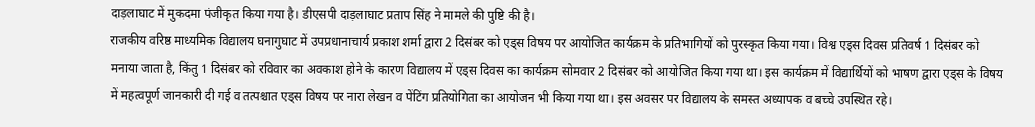दाड़लाघाट में मुकदमा पंजीकृत किया गया है। डीएसपी दाड़लाघाट प्रताप सिंह ने मामले की पुष्टि की है।
राजकीय वरिष्ठ माध्यमिक विद्यालय घनागुघाट में उपप्रधानाचार्य प्रकाश शर्मा द्वारा 2 दिसंबर को एड्स विषय पर आयोजित कार्यक्रम के प्रतिभागियों को पुरस्कृत किया गया। विश्व एड्स दिवस प्रतिवर्ष 1 दिसंबर को मनाया जाता है, किंतु 1 दिसंबर को रविवार का अवकाश होने के कारण विद्यालय में एड्स दिवस का कार्यक्रम सोमवार 2 दिसंबर को आयोजित किया गया था। इस कार्यक्रम में विद्यार्थियों को भाषण द्वारा एड्स के विषय में महत्वपूर्ण जानकारी दी गई व तत्पश्चात एड्स विषय पर नारा लेखन व पेंटिंग प्रतियोगिता का आयोजन भी किया गया था। इस अवसर पर विद्यालय के समस्त अध्यापक व बच्चे उपस्थित रहे।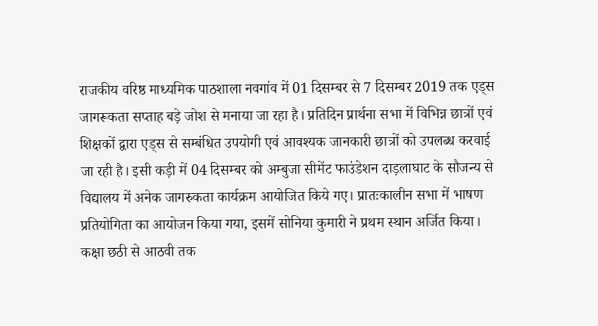राजकीय वरिष्ठ माध्यमिक पाठशाला नवगांव में 01 दिसम्बर से 7 दिसम्बर 2019 तक एड्स जागरूकता सप्ताह बड़े जोश से मनाया जा रहा है। प्रतिदिन प्रार्थना सभा में विभिन्न छात्रों एवं शिक्षकों द्वारा एड्स से सम्बंधित उपयोगी एवं आवश्यक जानकारी छात्रों को उपलब्ध करवाई जा रही है। इसी कड़ी में 04 दिसम्बर को अम्बुजा सीमेंट फाउंडेशन दाड़लाघाट के सौजन्य से विद्यालय में अनेक जागरुकता कार्यक्रम आयोजित किये गए। प्रातःकालीन सभा में भाषण प्रतियोगिता का आयोजन किया गया, इसमें सोनिया कुमारी ने प्रथम स्थान अर्जित किया। कक्षा छठी से आठवी तक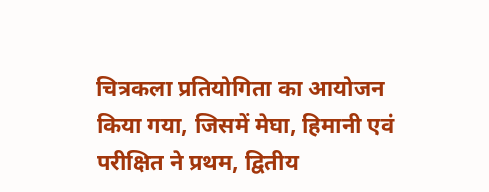चित्रकला प्रतियोगिता का आयोजन किया गया, जिसमें मेघा, हिमानी एवं परीक्षित ने प्रथम, द्वितीय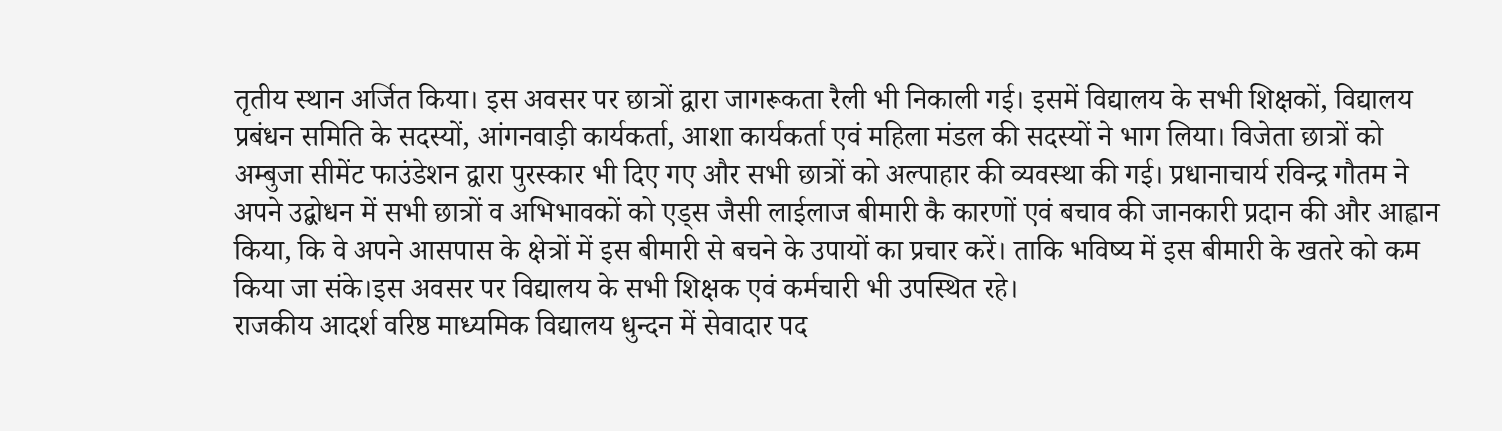तृतीय स्थान अर्जित किया। इस अवसर पर छात्रों द्वारा जागरूकता रैली भी निकाली गई। इसमें विद्यालय के सभी शिक्षकों, विद्यालय प्रबंधन समिति के सदस्यों, आंगनवाड़ी कार्यकर्ता, आशा कार्यकर्ता एवं महिला मंडल की सदस्यों ने भाग लिया। विजेता छात्रों को अम्बुजा सीमेंट फाउंडेशन द्वारा पुरस्कार भी दिए गए और सभी छात्रों को अल्पाहार की व्यवस्था की गई। प्रधानाचार्य रविन्द्र गौतम ने अपने उद्बोधन में सभी छात्रों व अभिभावकों को एड्स जैसी लाईलाज बीमारी कै कारणों एवं बचाव की जानकारी प्रदान की और आह्वान किया, कि वे अपने आसपास के क्षेत्रों में इस बीमारी से बचने के उपायों का प्रचार करें। ताकि भविष्य में इस बीमारी के खतरे को कम किया जा संके।इस अवसर पर विद्यालय के सभी शिक्षक एवं कर्मचारी भी उपस्थित रहे।
राजकीय आदर्श वरिष्ठ माध्यमिक विद्यालय धुन्दन में सेवादार पद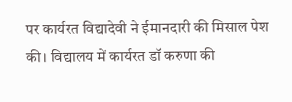पर कार्यरत विद्यादेवी ने ईमानदारी की मिसाल पेश की। विद्यालय में कार्यरत डॉ करुणा की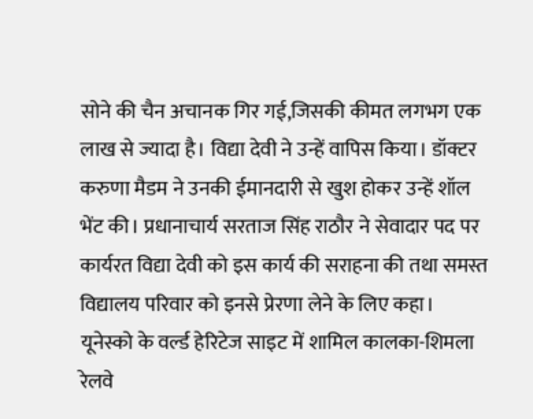सोने की चैन अचानक गिर गई,जिसकी कीमत लगभग एक लाख से ज्यादा है। विद्या देवी ने उन्हें वापिस किया। डॉक्टर करुणा मैडम ने उनकी ईमानदारी से खुश होकर उन्हें शॉल भेंट की। प्रधानाचार्य सरताज सिंह राठौर ने सेवादार पद पर कार्यरत विद्या देवी को इस कार्य की सराहना की तथा समस्त विद्यालय परिवार को इनसे प्रेरणा लेने के लिए कहा।
यूनेस्को के वर्ल्ड हेरिटेज साइट में शामिल कालका-शिमला रेलवे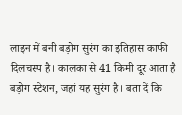लाइन में बनी बड़ोग सुरंग का इतिहास काफी दिलचस्प है। कालका से 41 किमी दूर आता है बड़ोग स्टेशन, जहां यह सुरंग है। बता दें कि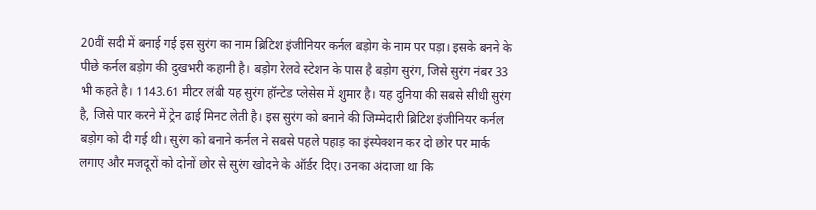20वीं सदी में बनाई गई इस सुरंग का नाम ब्रिटिश इंजीनियर कर्नल बड़ोग के नाम पर पड़ा। इसके बनने के पीछे कर्नल बड़ोग की दुखभरी कहानी है। बड़ोग रेलवे स्टेशन के पास है बड़ोग सुरंग, जिसे सुरंग नंबर 33 भी कहते है। 1143.61 मीटर लंबी यह सुरंग हॉन्टेड प्लेसेस में शुमार है। यह दुनिया की सबसे सीधी सुरंग है, जिसे पार करने में ट्रेन ढाई मिनट लेती है। इस सुरंग को बनाने की जिम्मेदारी ब्रिटिश इंजीनियर कर्नल बड़ोग को दी गई थी। सुरंग को बनाने कर्नल ने सबसे पहले पहाड़ का इंस्पेक्शन कर दो छोर पर मार्क लगाए और मजदूरों को दोनों छोर से सुरंग खोदने के ऑर्डर दिए। उनका अंदाजा था कि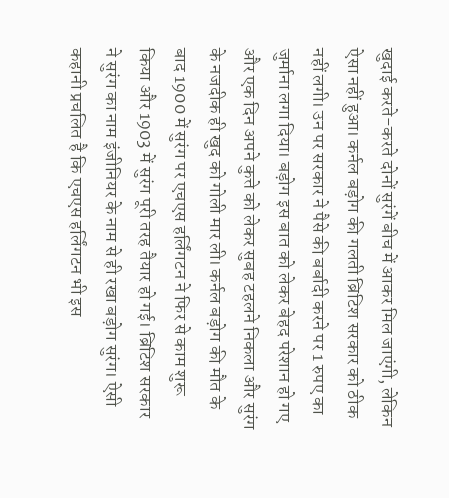खुदाई करते-करते दोनों सुरंगें बीच में आकर मिल जाएंगी, लेकिन ऐसा नहीं हुआ। कर्नल बड़ोग की गलती ब्रिटिश सरकार को ठीक नहीं लगी। उन पर सरकार ने पैसे की बर्बादी करने पर 1 रुपए का जुर्माना लगा दिया। बड़ोग इस बात को लेकर बेहद परेशान हो गए और एक दिन अपने कुत्ते को लेकर सुबह टहलने निकला और सुरंग के नजदीक ही खुद को गोली मार ली। कर्नल बड़ोग की मौत के बाद 1900 में सुरंग पर एचएस हर्लिंगटन ने फिर से काम शुरू किया और 1903 में सुरंग पूरी तरह तैयार हो गई। ब्रिटिश सरकार ने सुरंग का नाम इंजीनियर के नाम से ही रखा बड़ोग सुरंग। ऐसी कहानी प्रचलित है कि एचएस हर्लिंगटन भी इस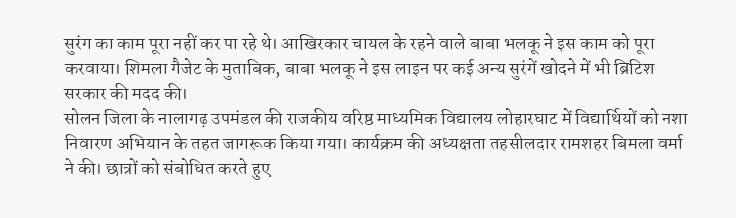सुरंग का काम पूरा नहीं कर पा रहे थे। आखिरकार चायल के रहने वाले बाबा भलकू ने इस काम को पूरा करवाया। शिमला गैजेट के मुताबिक, बाबा भलकू ने इस लाइन पर कई अन्य सुरंगें खोदने में भी ब्रिटिश सरकार की मदद की।
सोलन जिला के नालागढ़ उपमंडल की राजकीय वरिष्ठ माध्यमिक विद्यालय लोहारघाट में विद्यार्थियों को नशा निवारण अभियान के तहत जागरूक किया गया। कार्यक्रम की अध्यक्षता तहसीलदार रामशहर बिमला वर्मा ने की। छात्रों को संबोधित करते हुए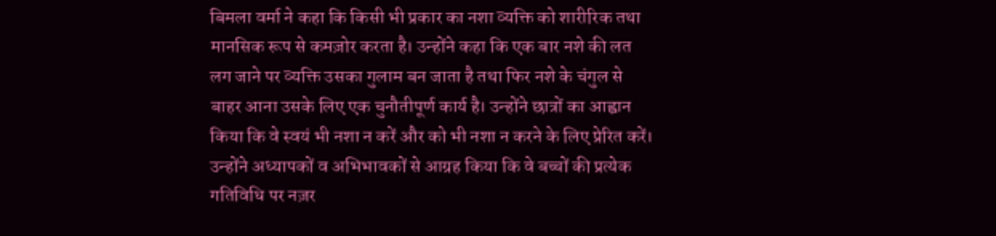बिमला वर्मा ने कहा कि किसी भी प्रकार का नशा व्यक्ति को शारीरिक तथा मानसिक रूप से कमज़ोर करता है। उन्होंने कहा कि एक बार नशे की लत लग जाने पर व्यक्ति उसका गुलाम बन जाता है तथा फिर नशे के चंगुल से बाहर आना उसके लिए एक चुनौतीपूर्ण कार्य है। उन्होंने छात्रों का आह्वान किया कि वे स्वयं भी नशा न करें और को भी नशा न करने के लिए प्रेरित करें। उन्होंने अध्यापकों व अभिभावकों से आग्रह किया कि वे बच्चों की प्रत्येक गतिविधि पर नज़र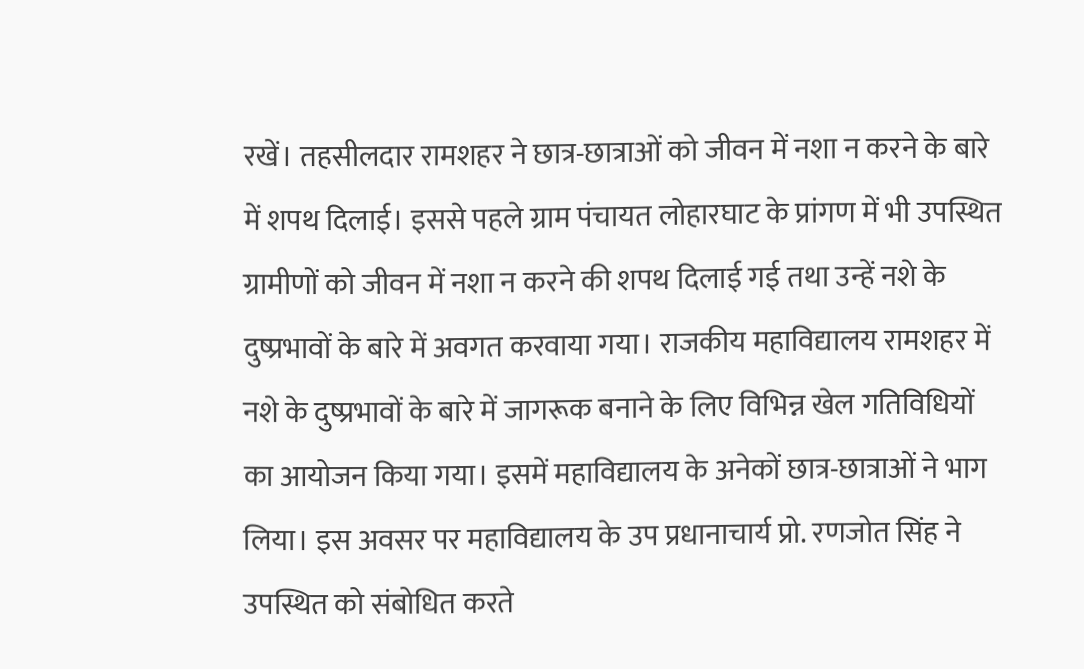रखें। तहसीलदार रामशहर ने छात्र-छात्राओं को जीवन में नशा न करने के बारे में शपथ दिलाई। इससे पहले ग्राम पंचायत लोहारघाट के प्रांगण में भी उपस्थित ग्रामीणों को जीवन में नशा न करने की शपथ दिलाई गई तथा उन्हें नशे के दुष्प्रभावों के बारे में अवगत करवाया गया। राजकीय महाविद्यालय रामशहर में नशे के दुष्प्रभावों के बारे में जागरूक बनाने के लिए विभिन्न खेल गतिविधियों का आयोजन किया गया। इसमें महाविद्यालय के अनेकों छात्र-छात्राओं ने भाग लिया। इस अवसर पर महाविद्यालय के उप प्रधानाचार्य प्रो. रणजोत सिंह ने उपस्थित को संबोधित करते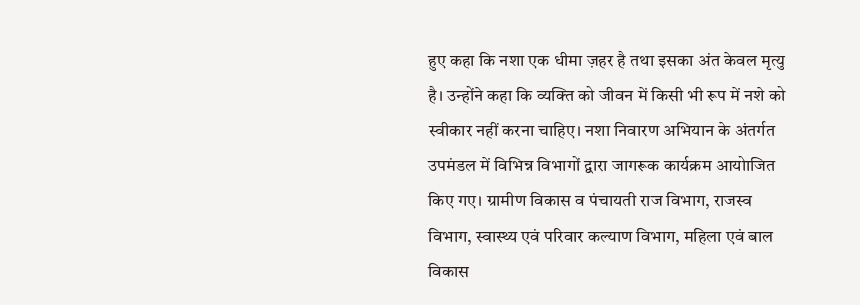हुए कहा कि नशा एक धीमा ज़हर है तथा इसका अंत केवल मृत्यु है। उन्होंने कहा कि व्यक्ति को जीवन में किसी भी रूप में नशे को स्वीकार नहीं करना चाहिए। नशा निवारण अभियान के अंतर्गत उपमंडल में विभिन्न विभागों द्वारा जागरूक कार्यक्रम आयोाजित किए गए। ग्रामीण विकास व पंचायती राज विभाग, राजस्व विभाग, स्वास्थ्य एवं परिवार कल्याण विभाग, महिला एवं बाल विकास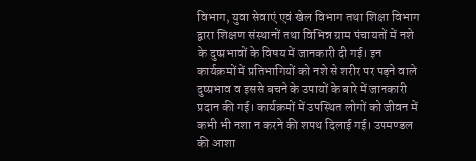विभाग, युवा सेवाएं एवं खेल विभाग तथा शिक्षा विभाग द्वारा शिक्षण संस्थानों तथा विभिन्न ग्राम पंचायतों में नशे के दुष्प्रभावों के विषय में जानकारी दी गई। इन कार्यक्रमों में प्रतिभागियों को नशे से शरीर पर पड़ने वाले दुष्प्रभाव व इससे बचने के उपायों के बारे में जानकारी प्रदान की गई। कार्यक्रमों में उपस्थित लोगों को जीवन में कभी भी नशा न करने की शपथ दिलाई गई। उपमण्डल की आशा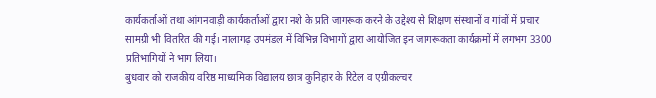कार्यकर्ताओं तथा आंगनवाड़ी कार्यकर्ताओं द्वारा नशे के प्रति जागरूक करने के उद्देश्य से शिक्षण संस्थानों व गांवों में प्रचार सामग्री भी वितरित की गई। नालागढ़ उपमंडल में विभिन्न विभागों द्वारा आयोजित इन जागरूकता कार्यक्रमों में लगभग 3300 प्रतिभागियों ने भाग लिया।
बुधवार को राजकीय वरिष्ठ माध्यमिक विद्यालय छात्र कुनिहार के रिटेल व एग्रीकल्चर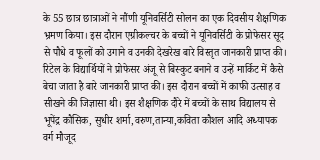के 55 छात्र छात्राओं ने नौंणी यूनिवर्सिटी सोलन का एक दिवसीय शैक्षणिक भ्रमण किया। इस दौरान एग्रीकल्चर के बच्चों ने यूनिवर्सिटी के प्रोफेसर सूद से पौधे व फूलों को उगाने व उनकी देखरेख बारे विस्तृत जानकारी प्राप्त की। रिटेल के विद्यार्थियों ने प्रोफेसर अंजू से बिस्कुट बनाने व उन्हें मार्किट में कैसे बेचा जाता है बारे जानकारी प्राप्त की। इस दौरान बच्चों में काफी उत्साह व सीखने की जिज्ञासा थी। इस शैक्षणिक दौरे में बच्चों के साथ विद्यालय से भूपेंद्र कौसिक, सुधीर शर्मा,वरुण,तान्या,कविता कौशल आदि अध्यापक वर्ग मौजूद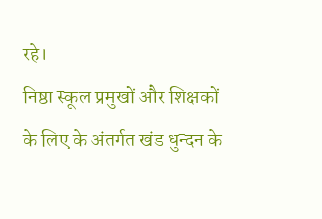रहे।
निष्ठा स्कूल प्रमुखों और शिक्षकों के लिए के अंतर्गत खंड धुन्दन के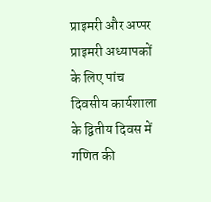प्राइमरी और अप्पर प्राइमरी अध्यापकों के लिए पांच दिवसीय कार्यशाला के द्वितीय दिवस में गणित की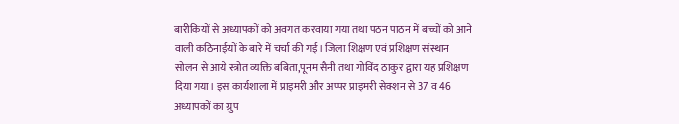बारीकियों से अध्यापकों को अवगत करवाया गया तथा पठन पाठन में बच्चों को आने वाली कठिनाईयों के बारे में चर्चा की गई। जिला शिक्षण एवं प्रशिक्षण संस्थान सोलन से आये स्त्रोत व्यक्ति बबिता,पूनम सैनी तथा गोविंद ठाकुर द्वारा यह प्रशिक्षण दिया गया। इस कार्यशाला में प्राइमरी और अप्पर प्राइमरी सेक्शन से 37 व 46 अध्यापकों का ग्रुप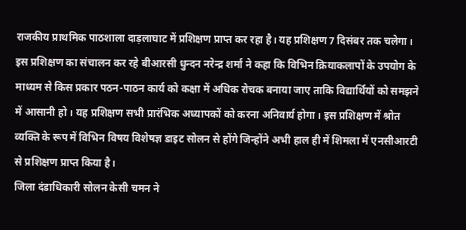राजकीय प्राथमिक पाठशाला दाड़लाघाट में प्रशिक्षण प्राप्त कर रहा है। यह प्रशिक्षण 7 दिसंबर तक चलेगा। इस प्रशिक्षण का संचालन कर रहे बीआरसी धुन्दन नरेन्द्र शर्मा ने कहा कि विभिन क्रियाकलापों के उपयोग के माध्यम से किस प्रकार पठन-पाठन कार्य को कक्षा में अधिक रोचक बनाया जाए ताकि विद्यार्थियों को समझने में आसानी हो। यह प्रशिक्षण सभी प्रारंभिक अध्यापकों को करना अनिवार्य होगा। इस प्रशिक्षण में श्रोत व्यक्ति के रूप में विभिन विषय विशेषज्ञ डाइट सोलन से होंगे जिन्होंने अभी हाल ही में शिमला में एनसीआरटी से प्रशिक्षण प्राप्त किया है।
जिला दंडाधिकारी सोलन केसी चमन ने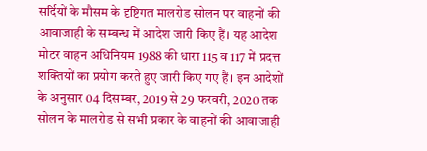सर्दियों के मौसम के दृष्टिगत मालरोड सोलन पर वाहनों की आवाजाही के सम्बन्ध में आदेश जारी किए हैं। यह आदेश मोटर वाहन अधिनियम 1988 की धारा 115 व 117 में प्रदत्त शक्तियों का प्रयोग करते हुए जारी किए गए हैं। इन आदेशों के अनुसार 04 दिसम्बर, 2019 से 29 फरवरी, 2020 तक सोलन के मालरोड से सभी प्रकार के वाहनों की आवाजाही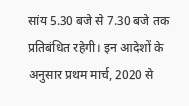सांय 5.30 बजे से 7.30 बजे तक प्रतिबंधित रहेगी। इन आदेशों के अनुसार प्रथम मार्च, 2020 से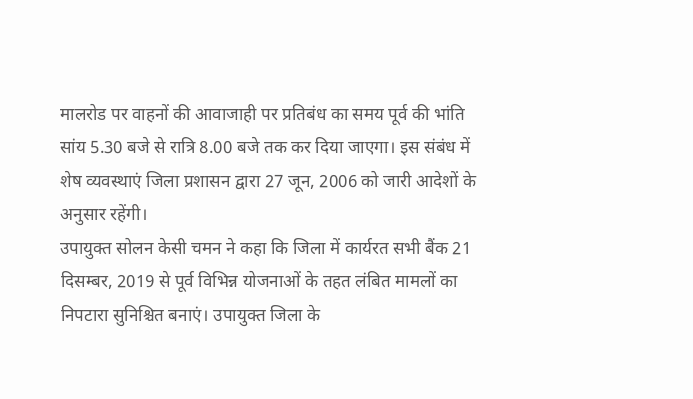मालरोड पर वाहनों की आवाजाही पर प्रतिबंध का समय पूर्व की भांति सांय 5.30 बजे से रात्रि 8.00 बजे तक कर दिया जाएगा। इस संबंध में शेष व्यवस्थाएं जिला प्रशासन द्वारा 27 जून, 2006 को जारी आदेशों के अनुसार रहेंगी।
उपायुक्त सोलन केसी चमन ने कहा कि जिला में कार्यरत सभी बैंक 21 दिसम्बर, 2019 से पूर्व विभिन्न योजनाओं के तहत लंबित मामलों का निपटारा सुनिश्चित बनाएं। उपायुक्त जिला के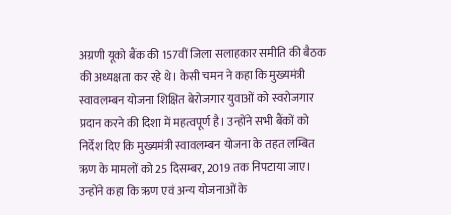अग्रणी यूको बैंक की 157वीं जिला सलाहकार समीति की बैठक की अध्यक्षता कर रहे थे। केसी चमन ने कहा कि मुख्यमंत्री स्वावलम्बन योजना शिक्षित बेरोजगार युवाओं को स्वरोजगार प्रदान करने की दिशा में महत्वपूर्ण है। उन्होंने सभी बैंकों को निर्देश दिए कि मुख्यमंत्री स्वावलम्बन योजना के तहत लम्बित ऋण के मामलों को 25 दिसम्बर, 2019 तक निपटाया जाए। उन्होंने कहा कि ऋण एवं अन्य योजनाओं के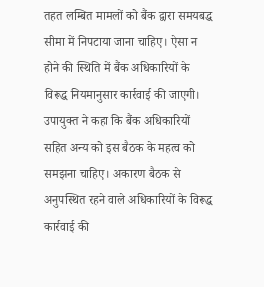तहत लम्बित मामलों को बैंक द्वारा समयबद्ध सीमा में निपटाया जाना चाहिए। ऐसा न होने की स्थिति में बैंक अधिकारियों के विरूद्ध नियमानुसार कार्रवाई की जाएगी। उपायुक्त ने कहा कि बैंक अधिकारियों सहित अन्य को इस बैठक के महत्व को समझना चाहिए। अकारण बैठक से अनुपस्थित रहने वाले अधिकारियों के विरूद्ध कार्रवाई की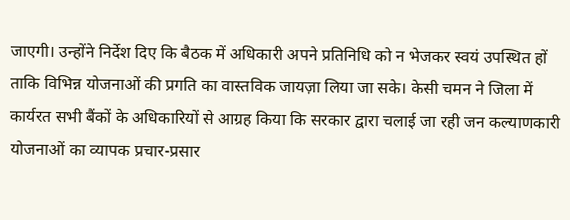जाएगी। उन्होंने निर्देश दिए कि बैठक में अधिकारी अपने प्रतिनिधि को न भेजकर स्वयं उपस्थित हों ताकि विभिन्न योजनाओं की प्रगति का वास्तविक जायज़ा लिया जा सके। केसी चमन ने जिला में कार्यरत सभी बैंकों के अधिकारियों से आग्रह किया कि सरकार द्वारा चलाई जा रही जन कल्याणकारी योजनाओं का व्यापक प्रचार-प्रसार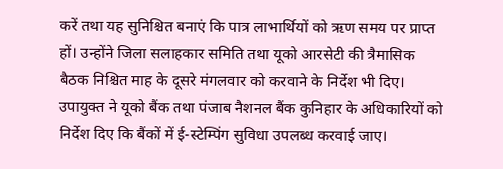करें तथा यह सुनिश्चित बनाएं कि पात्र लाभार्थियों को ऋण समय पर प्राप्त हों। उन्होंने जिला सलाहकार समिति तथा यूको आरसेटी की त्रैमासिक बैठक निश्चित माह के दूसरे मंगलवार को करवाने के निर्देश भी दिए। उपायुक्त ने यूको बैंक तथा पंजाब नैशनल बैंक कुनिहार के अधिकारियों को निर्देश दिए कि बैंकों में ई-स्टेम्पिंग सुविधा उपलब्ध करवाई जाए।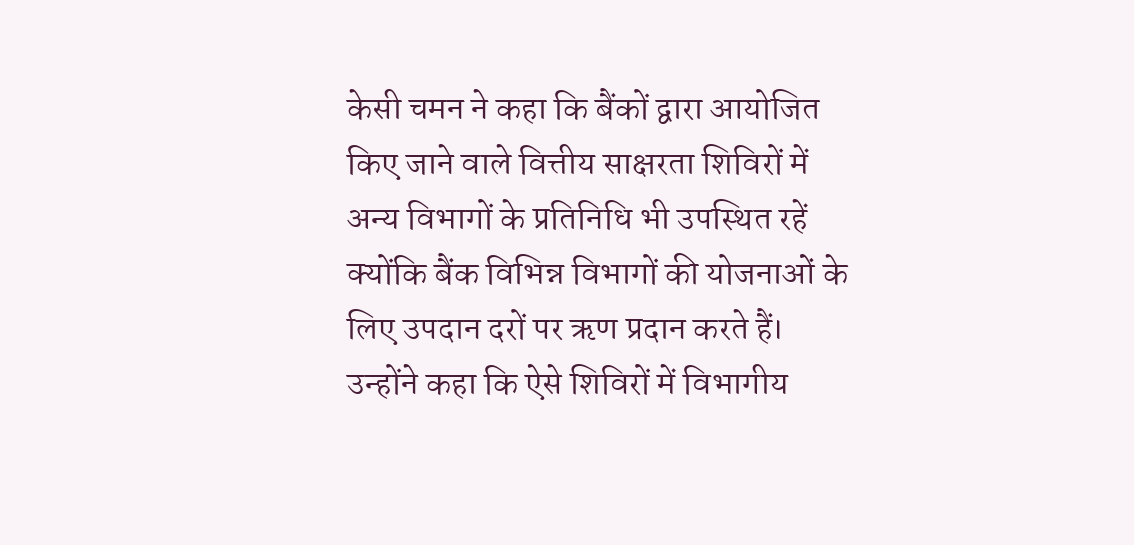केसी चमन ने कहा कि बैंकों द्वारा आयोजित किए जाने वाले वित्तीय साक्षरता शिविरों में अन्य विभागों के प्रतिनिधि भी उपस्थित रहें क्योंकि बैंक विभिन्न विभागों की योजनाओं के लिए उपदान दरों पर ऋण प्रदान करते हैं। उन्होंने कहा कि ऐसे शिविरों में विभागीय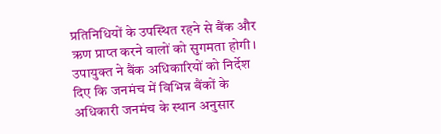प्रतिनिधियों के उपस्थित रहने से बैंक और ऋण प्राप्त करने वालों को सुगमता होगी। उपायुक्त ने बैंक अधिकारियों को निर्देश दिए कि जनमंच में विभिन्न बैंकों के अधिकारी जनमंच के स्थान अनुसार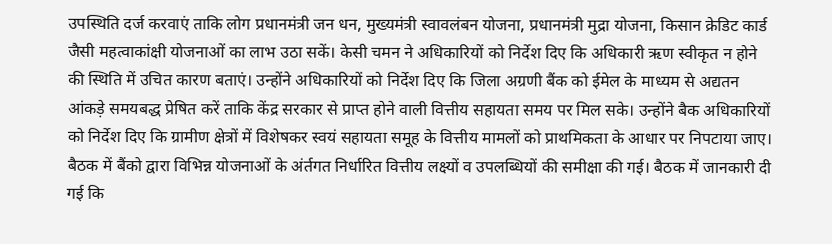उपस्थिति दर्ज करवाएं ताकि लोग प्रधानमंत्री जन धन, मुख्यमंत्री स्वावलंबन योजना, प्रधानमंत्री मुद्रा योजना, किसान क्रेडिट कार्ड जैसी महत्वाकांक्षी योजनाओं का लाभ उठा सकें। केसी चमन ने अधिकारियों को निर्देश दिए कि अधिकारी ऋण स्वीकृत न होने की स्थिति में उचित कारण बताएं। उन्होंने अधिकारियों को निर्देश दिए कि जिला अग्रणी बैंक को ईमेल के माध्यम से अद्यतन आंकड़े समयबद्ध प्रेषित करें ताकि केंद्र सरकार से प्राप्त होने वाली वित्तीय सहायता समय पर मिल सके। उन्होंने बैक अधिकारियों को निर्देश दिए कि ग्रामीण क्षेत्रों में विशेषकर स्वयं सहायता समूह के वित्तीय मामलों को प्राथमिकता के आधार पर निपटाया जाए। बैठक में बैंको द्वारा विभिन्न योजनाओं के अंर्तगत निर्धारित वित्तीय लक्ष्यों व उपलब्धियों की समीक्षा की गई। बैठक में जानकारी दी गई कि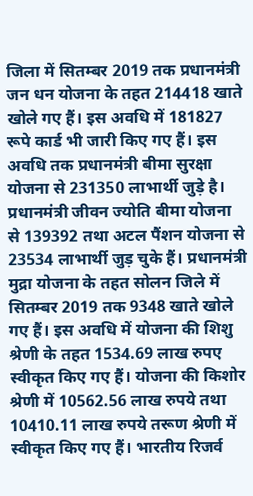जिला में सितम्बर 2019 तक प्रधानमंत्री जन धन योजना के तहत 214418 खाते खोले गए हैं। इस अवधि में 181827 रूपे कार्ड भी जारी किए गए हैं। इस अवधि तक प्रधानमंत्री बीमा सुरक्षा योजना से 231350 लाभार्थी जुड़े है। प्रधानमंत्री जीवन ज्योति बीमा योजना से 139392 तथा अटल पैंशन योजना से 23534 लाभार्थी जुड़ चुके हैं। प्रधानमंत्री मुद्रा योजना के तहत सोलन जिले में सितम्बर 2019 तक 9348 खाते खोले गए हैं। इस अवधि में योजना की शिशु श्रेणी के तहत 1534.69 लाख रुपए स्वीकृत किए गए हैं। योजना की किशोर श्रेणी में 10562.56 लाख रुपये तथा 10410.11 लाख रुपये तरूण श्रेणी में स्वीकृत किए गए हैं। भारतीय रिजर्व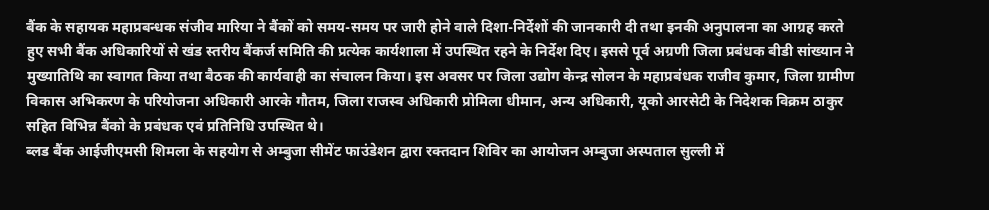बैंक के सहायक महाप्रबन्धक संजीव मारिया ने बैंकों को समय-समय पर जारी होने वाले दिशा-निर्देशों की जानकारी दी तथा इनकी अनुपालना का आग्रह करते हुए सभी बैंक अधिकारियों से खंड स्तरीय बैंकर्ज समिति की प्रत्येक कार्यशाला में उपस्थित रहने के निर्देश दिए। इससे पूर्व अग्रणी जिला प्रबंधक बीडी सांख्यान ने मुख्यातिथि का स्वागत किया तथा बैठक की कार्यवाही का संचालन किया। इस अवसर पर जिला उद्योग केन्द्र सोलन के महाप्रबंधक राजीव कुमार, जिला ग्रामीण विकास अभिकरण के परियोजना अधिकारी आरके गौतम, जिला राजस्व अधिकारी प्रोमिला धीमान, अन्य अधिकारी, यूको आरसेटी के निदेशक विक्रम ठाकुर सहित विभिन्न बैंको के प्रबंधक एवं प्रतिनिधि उपस्थित थे।
ब्लड बैंक आईजीएमसी शिमला के सहयोग से अम्बुजा सीमेंट फाउंडेशन द्वारा रक्तदान शिविर का आयोजन अम्बुजा अस्पताल सुल्ली में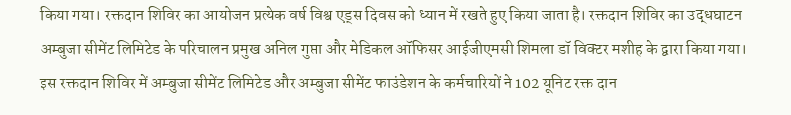किया गया। रक्तदान शिविर का आयोजन प्रत्येक वर्ष विश्व एड्स दिवस को ध्यान में रखते हुए किया जाता है। रक्तदान शिविर का उद्धघाटन अम्बुजा सीमेंट लिमिटेड के परिचालन प्रमुख अनिल गुप्ता और मेडिकल ऑफिसर आईजीएमसी शिमला डॉ विक्टर मशीह के द्वारा किया गया। इस रक्तदान शिविर में अम्बुजा सीमेंट लिमिटेड और अम्बुजा सीमेंट फाउंडेशन के कर्मचारियों ने 102 यूनिट रक्त दान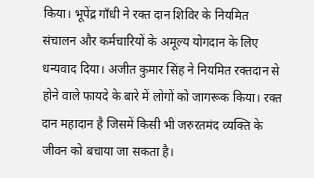किया। भूपेंद्र गाँधी ने रक्त दान शिविर के नियमित संचालन और कर्मचारियों के अमूल्य योगदान के लिए धन्यवाद दिया। अजीत कुमार सिंह ने नियमित रक्तदान से होने वाले फायदे के बारे में लोगों को जागरूक किया। रक्त दान महादान है जिसमें किसी भी जरुरतमंद व्यक्ति के जीवन को बचाया जा सकता है।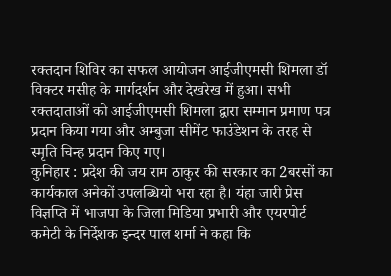रक्तदान शिविर का सफल आयोजन आईजीएमसी शिमला डॉ विक्टर मसीह के मार्गदर्शन और देखरेख में हुआ। सभी रक्तदाताओं को आईजीएमसी शिमला द्वारा सम्मान प्रमाण पत्र प्रदान किया गया और अम्बुजा सीमेंट फाउंडेशन के तरह से स्मृति चिन्ह प्रदान किए गए।
कुनिहार : प्रदेश की जय राम ठाकुर की सरकार का 2बरसों का कार्यकाल अनेकों उपलब्धियो भरा रहा है। यंहा जारी प्रेस विज्ञप्ति में भाजपा के जिला मिडिया प्रभारी और एयरपोर्ट कमेटी के निर्देशक इन्दर पाल शर्मा ने कहा कि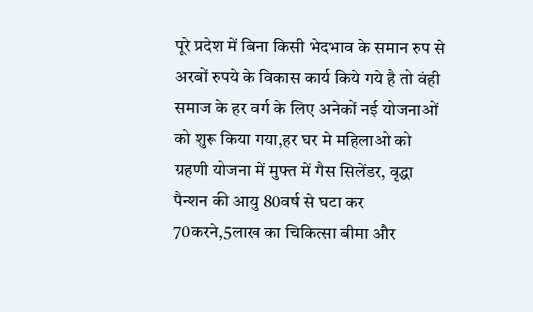पूरे प्रदेश में बिना किसी भेदभाव के समान रुप से अरबों रुपये के विकास कार्य किये गये है तो वंही समाज के हर वर्ग के लिए अनेकों नई योजनाओं को शुरू किया गया,हर घर मे महिलाओ को ग्रहणी योजना में मुफ्त में गैस सिलेंडर, वृद्धा पैन्शन की आयु 80वर्ष से घटा कर 70करने,5लाख का चिकित्सा बीमा और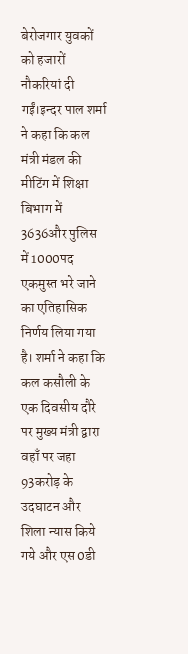बेरोजगार युवकों को हजारों नौकरियां दी गईं।इन्दर पाल शर्मा ने कहा कि कल मंत्री मंडल की मीटिंग में शिक्षा बिभाग में 3636और पुलिस में 1000पद एकमुस्त भरे जाने का एतिहासिक निर्णय लिया गया है। शर्मा ने कहा कि कल कसौली के एक दिवसीय दौरे पर मुख्य मंत्री द्वारा वहाँ पर जहा 93करोड़ के उदघाटन और शिला न्यास किये गये और एस 0डी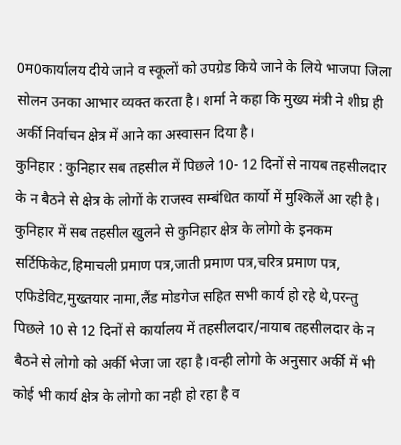0म0कार्यालय दीये जाने व स्कूलों को उपग्रेड किये जाने के लिये भाजपा जिला सोलन उनका आभार व्यक्त करता है। शर्मा ने कहा कि मुख्य मंत्री ने शीघ्र ही अर्की निर्वाचन क्षेत्र में आने का अस्वासन दिया है।
कुनिहार : कुनिहार सब तहसील में पिछले 10- 12 दिनों से नायब तहसीलदार के न बैठने से क्षेत्र के लोगों के राजस्व सम्बंधित कार्यो में मुश्किलें आ रही है। कुनिहार में सब तहसील खुलने से कुनिहार क्षेत्र के लोगो के इनकम सर्टिफिकेट,हिमाचली प्रमाण पत्र,जाती प्रमाण पत्र,चरित्र प्रमाण पत्र, एफिडेविट,मुख्तयार नामा,लैंड मोडगेज सहित सभी कार्य हो रहे थे,परन्तु पिछले 10 से 12 दिनों से कार्यालय में तहसीलदार/नायाब तहसीलदार के न बैठने से लोगो को अर्की भेजा जा रहा है।वन्ही लोगो के अनुसार अर्की में भी कोई भी कार्य क्षेत्र के लोगो का नही हो रहा है व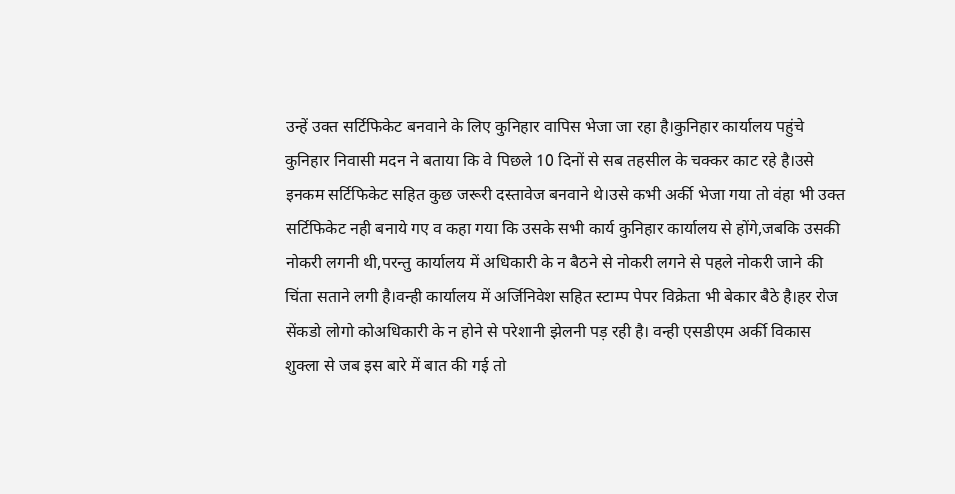उन्हें उक्त सर्टिफिकेट बनवाने के लिए कुनिहार वापिस भेजा जा रहा है।कुनिहार कार्यालय पहुंचे कुनिहार निवासी मदन ने बताया कि वे पिछले 10 दिनों से सब तहसील के चक्कर काट रहे है।उसे इनकम सर्टिफिकेट सहित कुछ जरूरी दस्तावेज बनवाने थे।उसे कभी अर्की भेजा गया तो वंहा भी उक्त सर्टिफिकेट नही बनाये गए व कहा गया कि उसके सभी कार्य कुनिहार कार्यालय से होंगे,जबकि उसकी नोकरी लगनी थी,परन्तु कार्यालय में अधिकारी के न बैठने से नोकरी लगने से पहले नोकरी जाने की चिंता सताने लगी है।वन्ही कार्यालय में अर्जिनिवेश सहित स्टाम्प पेपर विक्रेता भी बेकार बैठे है।हर रोज सेंकडो लोगो कोअधिकारी के न होने से परेशानी झेलनी पड़ रही है। वन्ही एसडीएम अर्की विकास शुक्ला से जब इस बारे में बात की गई तो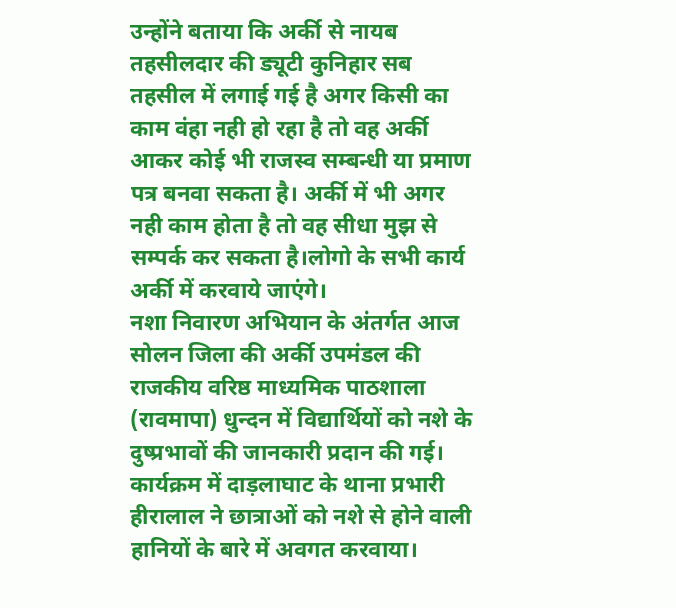उन्होंने बताया कि अर्की से नायब तहसीलदार की ड्यूटी कुनिहार सब तहसील में लगाई गई है अगर किसी का काम वंहा नही हो रहा है तो वह अर्की आकर कोई भी राजस्व सम्बन्धी या प्रमाण पत्र बनवा सकता है। अर्की में भी अगर नही काम होता है तो वह सीधा मुझ से सम्पर्क कर सकता है।लोगो के सभी कार्य अर्की में करवाये जाएंगे।
नशा निवारण अभियान के अंतर्गत आज सोलन जिला की अर्की उपमंडल की राजकीय वरिष्ठ माध्यमिक पाठशाला (रावमापा) धुन्दन में विद्यार्थियों को नशे के दुष्प्रभावों की जानकारी प्रदान की गई। कार्यक्रम में दाड़लाघाट के थाना प्रभारी हीरालाल ने छात्राओं को नशे से होने वाली हानियों के बारे में अवगत करवाया।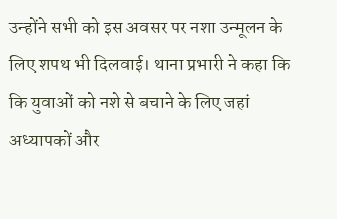उन्होंने सभी को इस अवसर पर नशा उन्मूलन के लिए शपथ भी दिलवाई। थाना प्रभारी ने कहा कि कि युवाओं को नशे से बचाने के लिए जहां अध्यापकों और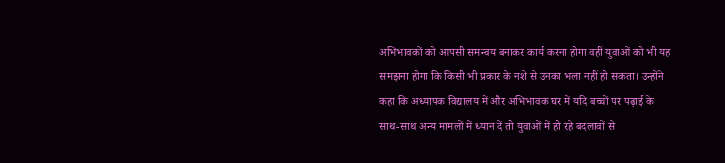अभिभावकों को आपसी समन्वय बनाकर कार्य करना होगा वहीं युवाओं को भी यह समझना होगा कि किसी भी प्रकार के नशे से उनका भला नहीं हो सकता। उन्होंने कहा कि अध्यापक विद्यालय में और अभिभावक घर में यदि बच्चों पर पढ़ाई के साथ-साथ अन्य मामलों में ध्यान दें तो युवाओं में हो रहे बदलावों से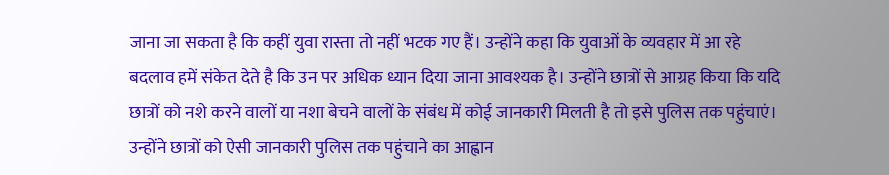जाना जा सकता है कि कहीं युवा रास्ता तो नहीं भटक गए हैं। उन्होंने कहा कि युवाओं के व्यवहार में आ रहे बदलाव हमें संकेत देते है कि उन पर अधिक ध्यान दिया जाना आवश्यक है। उन्होंने छात्रों से आग्रह किया कि यदि छात्रों को नशे करने वालों या नशा बेचने वालों के संबंध में कोई जानकारी मिलती है तो इसे पुलिस तक पहुंचाएं। उन्होंने छात्रों को ऐसी जानकारी पुलिस तक पहुंचाने का आह्वान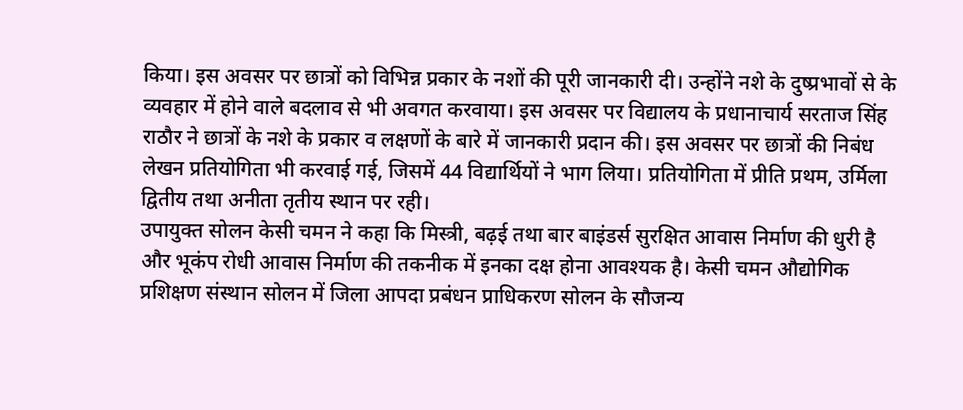किया। इस अवसर पर छात्रों को विभिन्न प्रकार के नशों की पूरी जानकारी दी। उन्होंने नशे के दुष्प्रभावों से के व्यवहार में होने वाले बदलाव से भी अवगत करवाया। इस अवसर पर विद्यालय के प्रधानाचार्य सरताज सिंह राठौर ने छात्रों के नशे के प्रकार व लक्षणों के बारे में जानकारी प्रदान की। इस अवसर पर छात्रों की निबंध लेखन प्रतियोगिता भी करवाई गई, जिसमें 44 विद्यार्थियों ने भाग लिया। प्रतियोगिता में प्रीति प्रथम, उर्मिला द्वितीय तथा अनीता तृतीय स्थान पर रही।
उपायुक्त सोलन केसी चमन ने कहा कि मिस्त्री, बढ़ई तथा बार बाइंडर्स सुरक्षित आवास निर्माण की धुरी है और भूकंप रोधी आवास निर्माण की तकनीक में इनका दक्ष होना आवश्यक है। केसी चमन औद्योगिक प्रशिक्षण संस्थान सोलन में जिला आपदा प्रबंधन प्राधिकरण सोलन के सौजन्य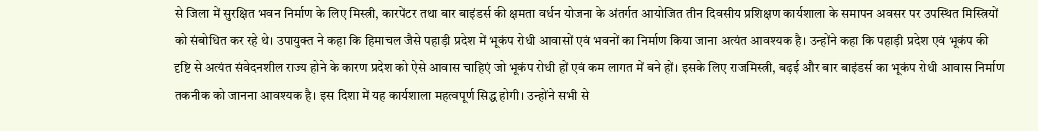से जिला में सुरक्षित भवन निर्माण के लिए मिस्त्री, कारपेंटर तथा बार बाइंडर्स की क्षमता वर्धन योजना के अंतर्गत आयोजित तीन दिवसीय प्रशिक्षण कार्यशाला के समापन अवसर पर उपस्थित मिस्त्रियों को संबोधित कर रहे थे। उपायुक्त ने कहा कि हिमाचल जैसे पहाड़ी प्रदेश में भूकंप रोधी आवासों एवं भवनों का निर्माण किया जाना अत्यंत आवश्यक है। उन्होंने कहा कि पहाड़ी प्रदेश एवं भूकंप की दृष्टि से अत्यंत संवेदनशील राज्य होने के कारण प्रदेश को ऐसे आवास चाहिएं जो भूकंप रोधी हों एवं कम लागत में बने हों। इसके लिए राजमिस्त्री, बढ़ई और बार बाइंडर्स का भूकंप रोधी आवास निर्माण तकनीक को जानना आवश्यक है। इस दिशा में यह कार्यशाला महत्वपूर्ण सिद्ध होगी। उन्होंने सभी से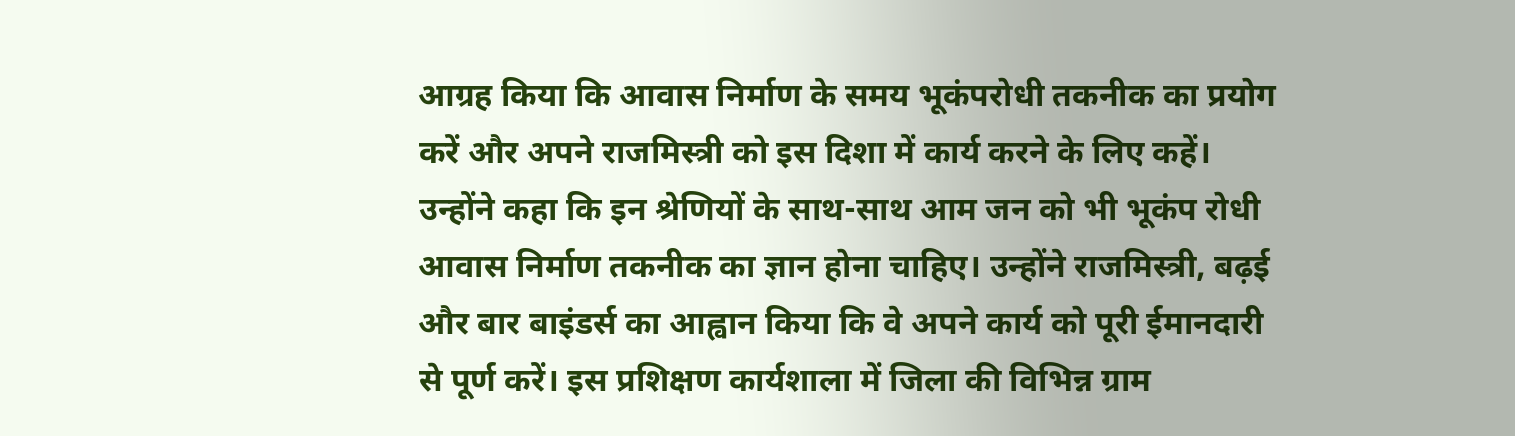आग्रह किया कि आवास निर्माण के समय भूकंपरोधी तकनीक का प्रयोग करें और अपने राजमिस्त्री को इस दिशा में कार्य करने के लिए कहें। उन्होंने कहा कि इन श्रेणियों के साथ-साथ आम जन को भी भूकंप रोधी आवास निर्माण तकनीक का ज्ञान होना चाहिए। उन्होंने राजमिस्त्री, बढ़ई और बार बाइंडर्स का आह्वान किया कि वे अपने कार्य को पूरी ईमानदारी से पूर्ण करें। इस प्रशिक्षण कार्यशाला में जिला की विभिन्न ग्राम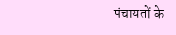पंचायतों के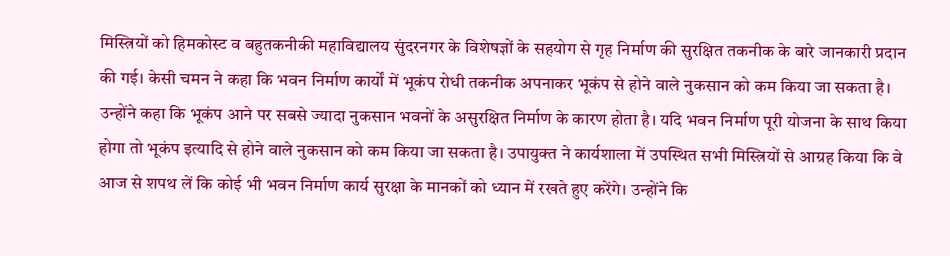मिस्त्रियों को हिमकोस्ट व बहुतकनीकी महाविद्यालय सुंदरनगर के विशेषज्ञों के सहयोग से गृह निर्माण की सुरक्षित तकनीक के बारे जानकारी प्रदान की गई। केसी चमन ने कहा कि भवन निर्माण कार्यों में भूकंप रोधी तकनीक अपनाकर भूकंप से होने वाले नुकसान को कम किया जा सकता है। उन्होंने कहा कि भूकंप आने पर सबसे ज्यादा नुकसान भवनों के असुरक्षित निर्माण के कारण होता है। यदि भवन निर्माण पूरी योजना के साथ किया होगा तो भूकंप इत्यादि से होने वाले नुकसान को कम किया जा सकता है। उपायुक्त ने कार्यशाला में उपस्थित सभी मिस्त्रियों से आग्रह किया कि वे आज से शपथ लें कि कोई भी भवन निर्माण कार्य सुरक्षा के मानकों को ध्यान में रखते हुए करेंगे। उन्होंने कि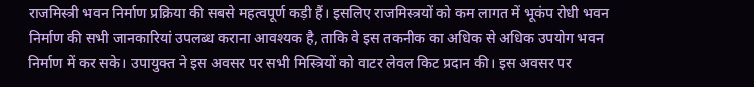राजमिस्त्री भवन निर्माण प्रक्रिया की सबसे महत्वपूर्ण कड़ी हैं। इसलिए राजमिस्त्रयों को कम लागत में भूकंप रोधी भवन निर्माण की सभी जानकारियां उपलब्ध कराना आवश्यक है, ताकि वे इस तकनीक का अधिक से अधिक उपयोग भवन निर्माण में कर सके। उपायुक्त ने इस अवसर पर सभी मिस्त्रियों को वाटर लेवल किट प्रदान की। इस अवसर पर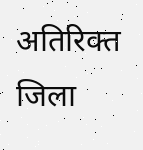अतिरिक्त जिला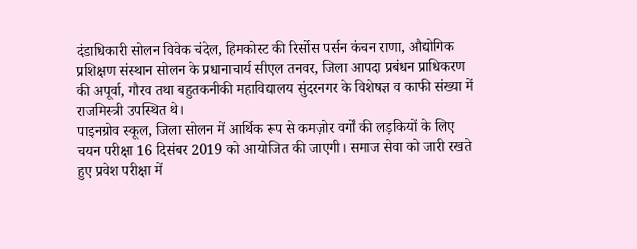दंडाधिकारी सोलन विवेक चंदेल, हिमकोस्ट की रिर्सोस पर्सन कंचन राणा, औद्योगिक प्रशिक्षण संस्थान सोलन के प्रधानाचार्य सीएल तनवर, जिला आपदा प्रबंधन प्राधिकरण की अपूर्वा, गौरव तथा बहुतकनीकी महाविद्यालय सुंदरनगर के विशेषज्ञ व काफी संख्या में राजमिस्त्री उपस्थित थे।
पाइनग्रोव स्कूल, जिला सोलन में आर्थिक रूप से कमज़ोर वर्गों की लड़कियों के लिए चयन परीक्षा 16 दिसंबर 2019 को आयोजित की जाएगी। समाज सेवा को जारी रखते हुए प्रवेश परीक्षा में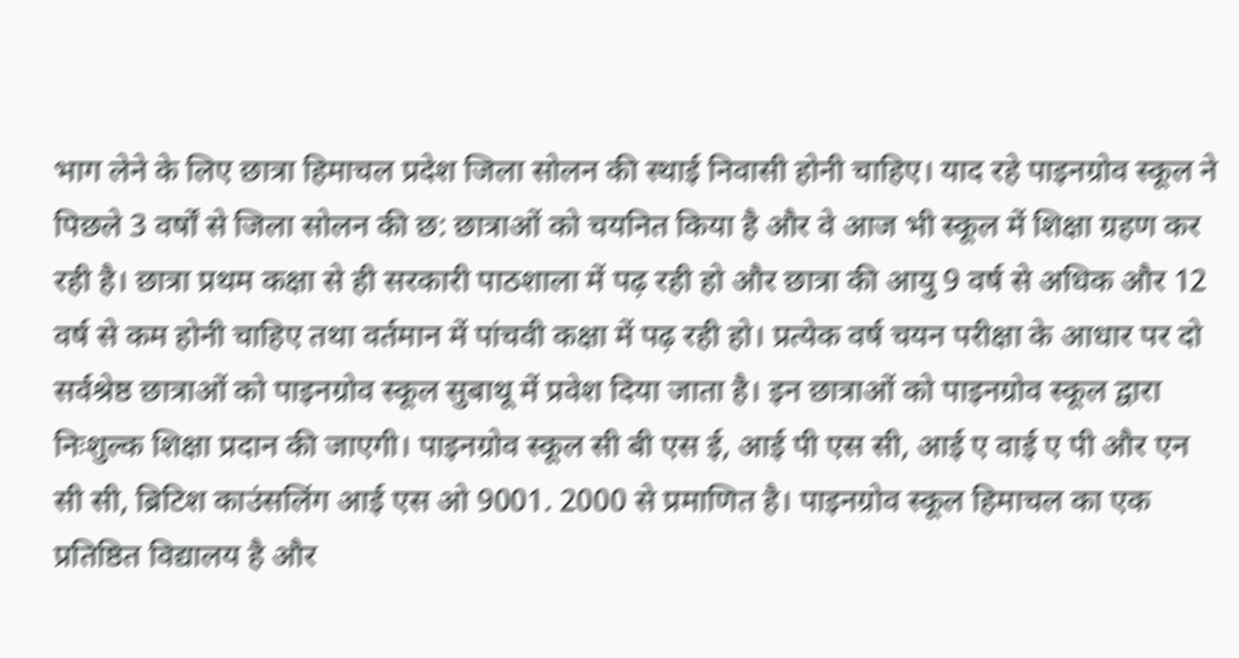भाग लेने के लिए छात्रा हिमाचल प्रदेश जिला सोलन की स्थाई निवासी होनी चाहिए। याद रहे पाइनग्रोव स्कूल ने पिछले 3 वर्षों से जिला सोलन की छ: छात्राओं को चयनित किया है और वे आज भी स्कूल में शिक्षा ग्रहण कर रही है। छात्रा प्रथम कक्षा से ही सरकारी पाठशाला में पढ़ रही हो और छात्रा की आयु 9 वर्ष से अधिक और 12 वर्ष से कम होनी चाहिए तथा वर्तमान में पांचवी कक्षा में पढ़ रही हो। प्रत्येक वर्ष चयन परीक्षा के आधार पर दो सर्वश्रेष्ठ छात्राओं को पाइनग्रोव स्कूल सुबाथू में प्रवेश दिया जाता है। इन छात्राओं को पाइनग्रोव स्कूल द्वारा निःशुल्क शिक्षा प्रदान की जाएगी। पाइनग्रोव स्कूल सी बी एस ई, आई पी एस सी, आई ए वाई ए पी और एन सी सी, ब्रिटिश काउंसलिंग आई एस ओ 9001. 2000 से प्रमाणित है। पाइनग्रोव स्कूल हिमाचल का एक प्रतिष्ठित विद्यालय है और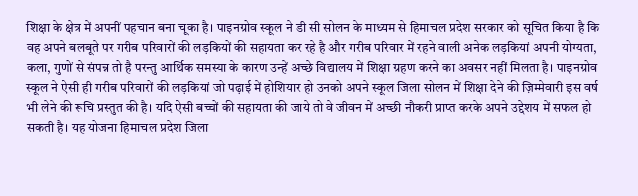शिक्षा के क्षेत्र में अपनीं पहचान बना चूका है। पाइनग्रोव स्कूल ने डी सी सोलन के माध्यम से हिमाचल प्रदेश सरकार को सूचित किया है कि वह अपने बलबूते पर गरीब परिवारों की लड़कियों की सहायता कर रहे है और गरीब परिवार में रहने वाली अनेक लड़कियां अपनी योग्यता, कला, गुणों से संपन्न तो है परन्तु आर्थिक समस्या के कारण उन्हें अच्छे विद्यालय में शिक्षा ग्रहण करने का अवसर नहीं मिलता है। पाइनग्रोव स्कूल ने ऐसी ही गरीब परिवारों की लड़कियां जो पढ़ाई में होशियार हो उनको अपने स्कूल जिला सोलन में शिक्षा देने की ज़िम्मेवारी इस वर्ष भी लेने की रूचि प्रस्तुत की है। यदि ऐसी बच्चों की सहायता की जाये तो वे जीवन में अच्छी नौकरी प्राप्त करके अपने उद्देशय में सफल हो सकती है। यह योजना हिमाचल प्रदेश जिला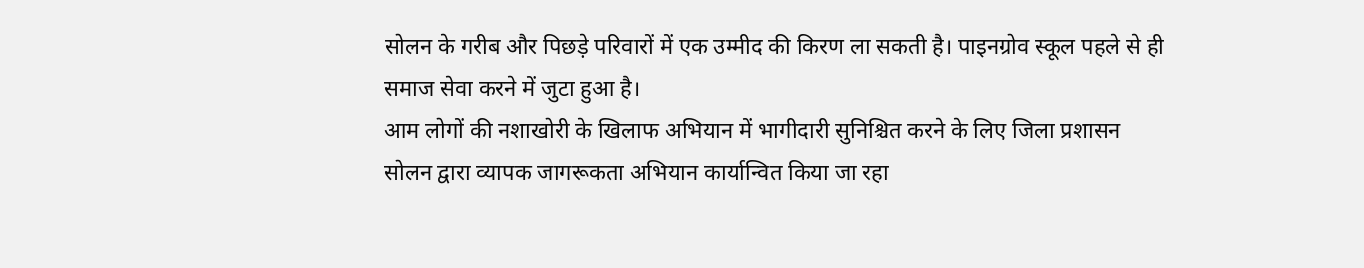सोलन के गरीब और पिछड़े परिवारों में एक उम्मीद की किरण ला सकती है। पाइनग्रोव स्कूल पहले से ही समाज सेवा करने में जुटा हुआ है।
आम लोगों की नशाखोरी के खिलाफ अभियान में भागीदारी सुनिश्चित करने के लिए जिला प्रशासन सोलन द्वारा व्यापक जागरूकता अभियान कार्यान्वित किया जा रहा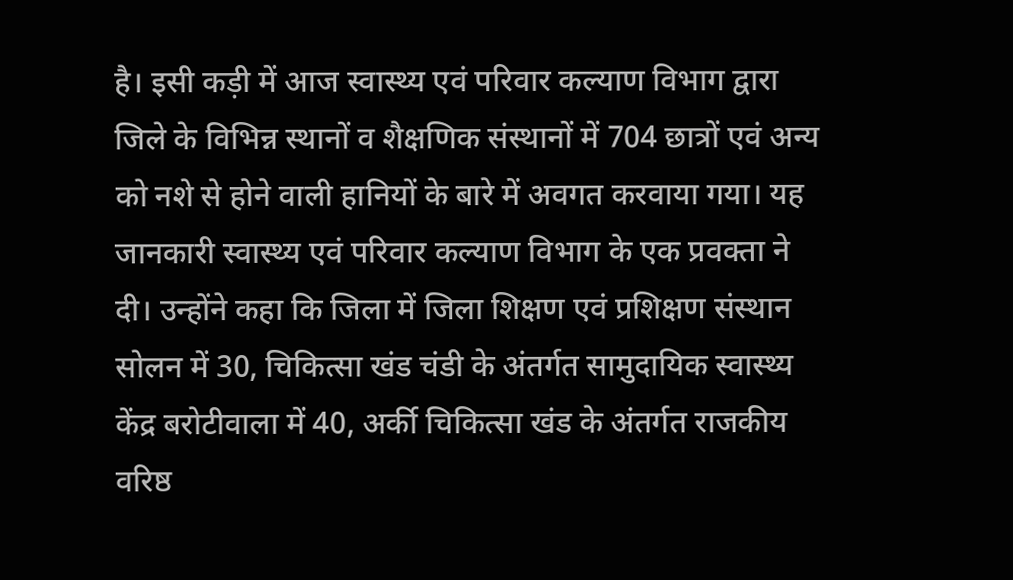है। इसी कड़ी में आज स्वास्थ्य एवं परिवार कल्याण विभाग द्वारा जिले के विभिन्न स्थानों व शैक्षणिक संस्थानों में 704 छात्रों एवं अन्य को नशे से होने वाली हानियों के बारे में अवगत करवाया गया। यह जानकारी स्वास्थ्य एवं परिवार कल्याण विभाग के एक प्रवक्ता ने दी। उन्होंने कहा कि जिला में जिला शिक्षण एवं प्रशिक्षण संस्थान सोलन में 30, चिकित्सा खंड चंडी के अंतर्गत सामुदायिक स्वास्थ्य केंद्र बरोटीवाला में 40, अर्की चिकित्सा खंड के अंतर्गत राजकीय वरिष्ठ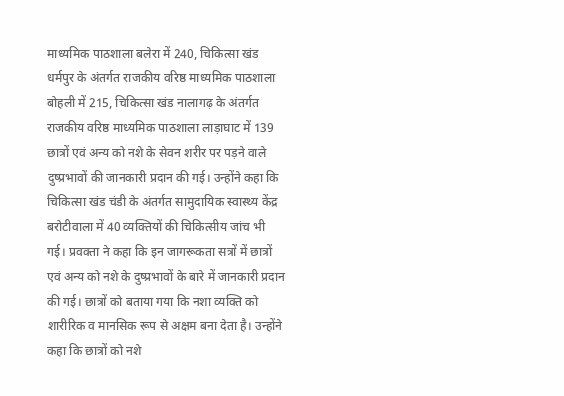माध्यमिक पाठशाला बलेरा में 240, चिकित्सा खंड धर्मपुर के अंतर्गत राजकीय वरिष्ठ माध्यमिक पाठशाला बोहली में 215, चिकित्सा खंड नालागढ़ के अंतर्गत राजकीय वरिष्ठ माध्यमिक पाठशाला लाड़ाघाट में 139 छात्रों एवं अन्य को नशे के सेवन शरीर पर पड़ने वाले दुष्प्रभावों की जानकारी प्रदान की गई। उन्होंने कहा कि चिकित्सा खंड चंडी के अंतर्गत सामुदायिक स्वास्थ्य केंद्र बरोटीवाला में 40 व्यक्तियों की चिकित्सीय जांच भी गई। प्रवक्ता ने कहा कि इन जागरूकता सत्रों में छात्रों एवं अन्य को नशे के दुष्प्रभावों के बारे में जानकारी प्रदान की गई। छात्रों को बताया गया कि नशा व्यक्ति को शारीरिक व मानसिक रूप से अक्षम बना देता है। उन्होंने कहा कि छात्रों को नशे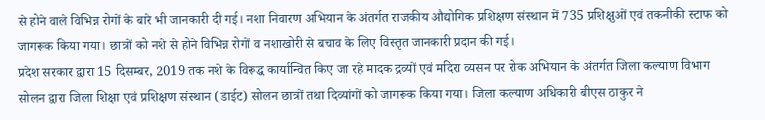से होने वाले विभिन्न रोगों के बारे भी जानकारी दी गई। नशा निवारण अभियान के अंतर्गत राजकीय औद्योगिक प्रशिक्षण संस्थान में 735 प्रशिक्षुओं एवं तकनीकी स्टाफ को जागरूक किया गया। छात्रों को नशे से होने विभिन्न रोगों व नशाखोरी से बचाव के लिए विस्तृत जानकारी प्रदान की गई।
प्रदेश सरकार द्वारा 15 दिसम्बर, 2019 तक नशे के विरूद्ध कार्यान्वित किए जा रहे मादक द्रव्यों एवं मदिरा व्यसन पर रोक अभियान के अंतर्गत जिला कल्याण विभाग सोलन द्वारा जिला शिक्षा एवं प्रशिक्षण संस्थान (डाईट) सोलन छात्रों तथा दिव्यांगों को जागरूक किया गया। जिला कल्याण अधिकारी बीएस ठाकुर ने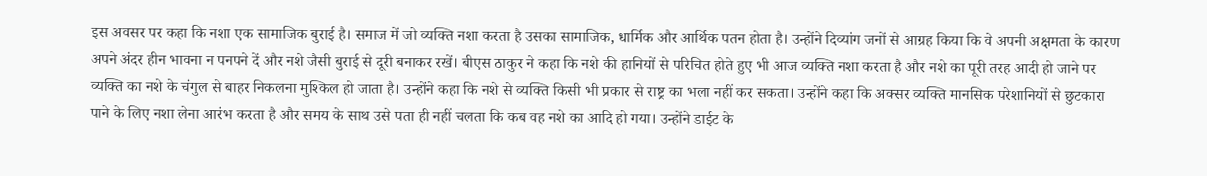इस अवसर पर कहा कि नशा एक सामाजिक बुराई है। समाज में जो व्यक्ति नशा करता है उसका सामाजिक, धार्मिक और आर्थिक पतन होता है। उन्होंने दिव्यांग जनों से आग्रह किया कि वे अपनी अक्षमता के कारण अपने अंदर हीन भावना न पनपने दें और नशे जैसी बुराई से दूरी बनाकर रखें। बीएस ठाकुर ने कहा कि नशे की हानियों से परिचित होते हुए भी आज व्यक्ति नशा करता है और नशे का पूरी तरह आदी हो जाने पर व्यक्ति का नशे के चंगुल से बाहर निकलना मुश्किल हो जाता है। उन्होंने कहा कि नशे से व्यक्ति किसी भी प्रकार से राष्ट्र का भला नहीं कर सकता। उन्होंने कहा कि अक्सर व्यक्ति मानसिक परेशानियों से छुटकारा पाने के लिए नशा लेना आरंभ करता है और समय के साथ उसे पता ही नहीं चलता कि कब वह नशे का आदि हो गया। उन्होंने डाईट के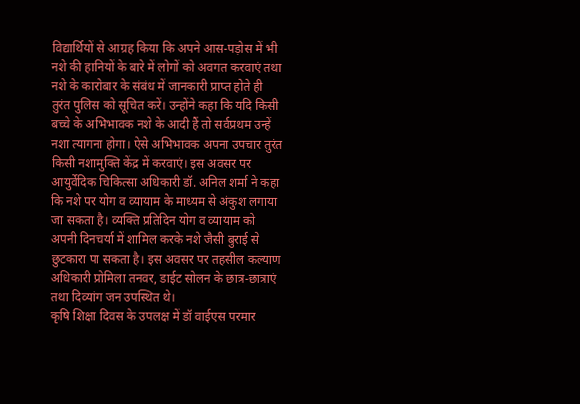विद्यार्थियों से आग्रह किया कि अपने आस-पड़ोस में भी नशे की हानियों के बारे में लोगों को अवगत करवाएं तथा नशे के कारोबार के संबंध में जानकारी प्राप्त होते ही तुरंत पुलिस को सूचित करें। उन्होंने कहा कि यदि किसी बच्चे के अभिभावक नशे के आदी हैं तो सर्वप्रथम उन्हें नशा त्यागना होगा। ऐसे अभिभावक अपना उपचार तुरंत किसी नशामुक्ति केंद्र में करवाएं। इस अवसर पर आयुर्वेदिक चिकित्सा अधिकारी डॉ. अनिल शर्मा ने कहा कि नशे पर योग व व्यायाम के माध्यम से अंकुश लगाया जा सकता है। व्यक्ति प्रतिदिन योग व व्यायाम को अपनी दिनचर्या में शामिल करके नशे जैसी बुराई से छुटकारा पा सकता है। इस अवसर पर तहसील कल्याण अधिकारी प्रोमिला तनवर, डाईट सोलन के छात्र-छात्राएं तथा दिव्यांग जन उपस्थित थे।
कृषि शिक्षा दिवस के उपलक्ष में डॉ वाईएस परमार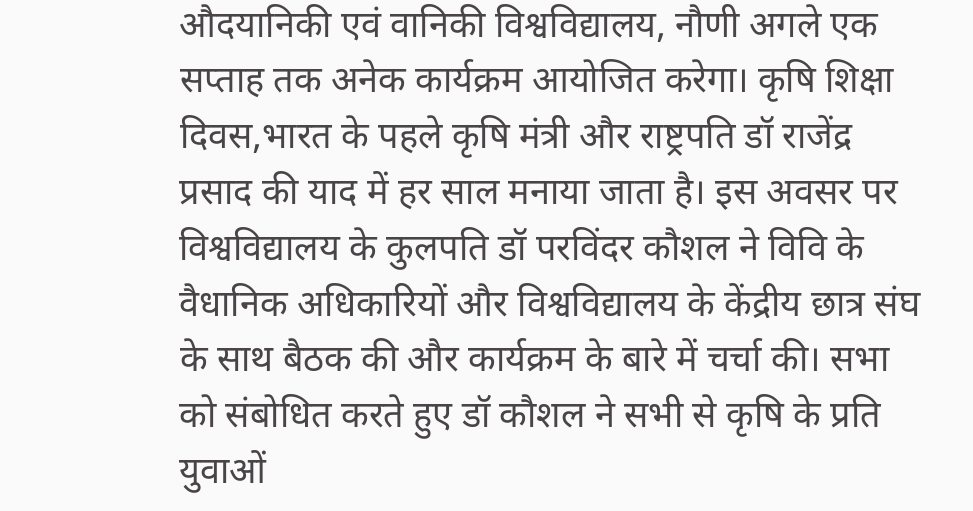औदयानिकी एवं वानिकी विश्वविद्यालय, नौणी अगले एक सप्ताह तक अनेक कार्यक्रम आयोजित करेगा। कृषि शिक्षा दिवस,भारत के पहले कृषि मंत्री और राष्ट्रपति डॉ राजेंद्र प्रसाद की याद में हर साल मनाया जाता है। इस अवसर पर विश्वविद्यालय के कुलपति डॉ परविंदर कौशल ने विवि के वैधानिक अधिकारियों और विश्वविद्यालय के केंद्रीय छात्र संघ के साथ बैठक की और कार्यक्रम के बारे में चर्चा की। सभा को संबोधित करते हुए डॉ कौशल ने सभी से कृषि के प्रति युवाओं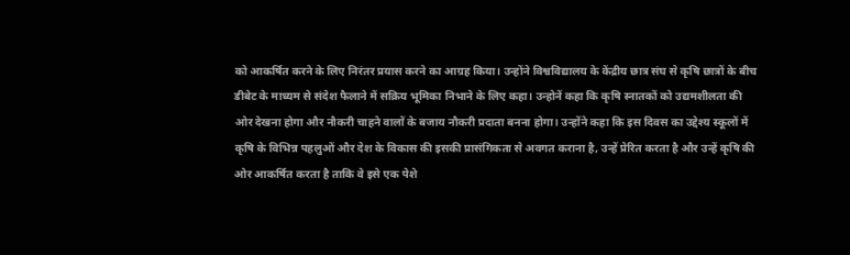को आकर्षित करने के लिए निरंतर प्रयास करने का आग्रह किया। उन्होंने विश्वविद्यालय के केंद्रीय छात्र संघ से कृषि छात्रों के बीच डीबेट के माध्यम से संदेश फैलाने में सक्रिय भूमिका निभाने के लिए कहा। उन्होनें कहा कि कृषि स्नातकों को उद्यमशीलता की ओर देखना होगा और नौकरी चाहने वालों के बजाय नौकरी प्रदाता बनना होगा। उन्होंने कहा कि इस दिवस का उद्देश्य स्कूलों में कृषि के विभिन्न पहलुओं और देश के विकास की इसकी प्रासंगिकता से अवगत कराना है, उन्हें प्रेरित करता है और उन्हें कृषि की ओर आकर्षित करता है ताकि वे इसे एक पेशे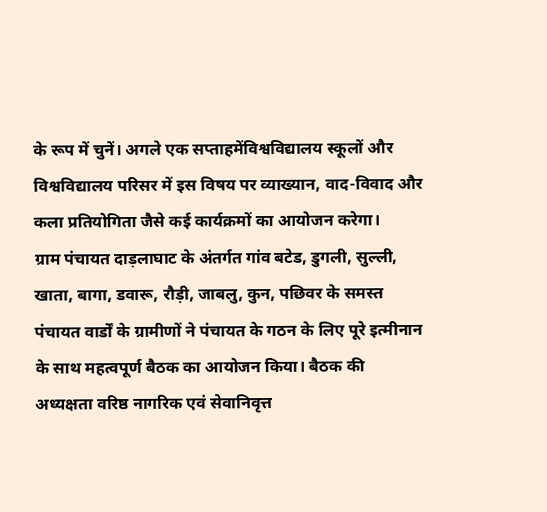के रूप में चुनें। अगले एक सप्ताहमेंविश्वविद्यालय स्कूलों और विश्वविद्यालय परिसर में इस विषय पर व्याख्यान, वाद-विवाद और कला प्रतियोगिता जैसे कई कार्यक्रमों का आयोजन करेगा।
ग्राम पंचायत दाड़लाघाट के अंतर्गत गांव बटेड, डुगली, सुल्ली, खाता, बागा, डवारू, रौड़ी, जाबलु, कुन, पछिवर के समस्त पंचायत वार्डों के ग्रामीणों ने पंचायत के गठन के लिए पूरे इत्मीनान के साथ महत्वपूर्ण बैठक का आयोजन किया। बैठक की अध्यक्षता वरिष्ठ नागरिक एवं सेवानिवृत्त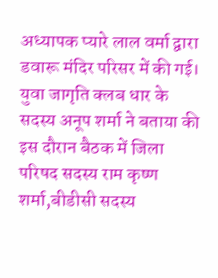अध्यापक प्यारे लाल वर्मा द्वारा डवारू मंदिर परिसर में की गई। युवा जागृति क्लब धार के सदस्य अनूप शर्मा ने बताया की इस दौरान बैठक में जिला परिषद सदस्य राम कृष्ण शर्मा,बीडीसी सदस्य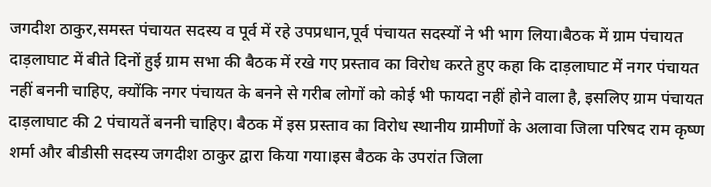जगदीश ठाकुर,समस्त पंचायत सदस्य व पूर्व में रहे उपप्रधान,पूर्व पंचायत सदस्यों ने भी भाग लिया।बैठक में ग्राम पंचायत दाड़लाघाट में बीते दिनों हुई ग्राम सभा की बैठक में रखे गए प्रस्ताव का विरोध करते हुए कहा कि दाड़लाघाट में नगर पंचायत नहीं बननी चाहिए, क्योंकि नगर पंचायत के बनने से गरीब लोगों को कोई भी फायदा नहीं होने वाला है, इसलिए ग्राम पंचायत दाड़लाघाट की 2 पंचायतें बननी चाहिए। बैठक में इस प्रस्ताव का विरोध स्थानीय ग्रामीणों के अलावा जिला परिषद राम कृष्ण शर्मा और बीडीसी सदस्य जगदीश ठाकुर द्वारा किया गया।इस बैठक के उपरांत जिला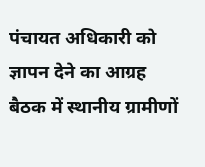पंचायत अधिकारी को ज्ञापन देने का आग्रह बैठक में स्थानीय ग्रामीणों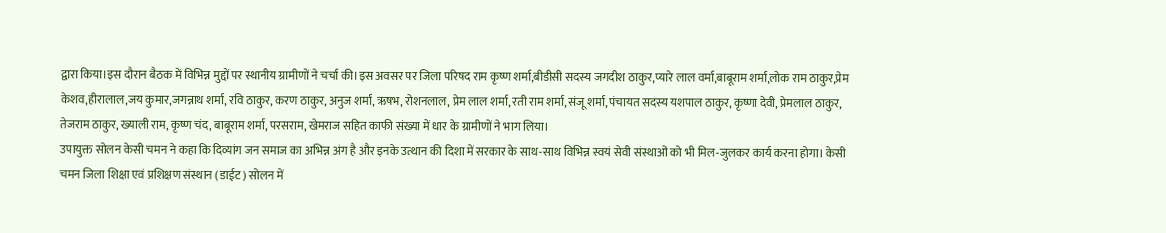द्वारा किया।इस दौरान बैठक में विभिन्न मुद्दों पर स्थानीय ग्रामीणों ने चर्चा की।इस अवसर पर जिला परिषद राम कृष्ण शर्मा,बीडीसी सदस्य जगदीश ठाकुर,प्यारे लाल वर्मा,बाबूराम शर्मा,लोक राम ठाकुर,प्रेम केशव,हीरालाल,जय कुमार,जगन्नाथ शर्मा, रवि ठाकुर, करण ठाकुर, अनुज शर्मा, ऋषभ, रोशनलाल, प्रेम लाल शर्मा, रती राम शर्मा, संजू शर्मा, पंचायत सदस्य यशपाल ठाकुर, कृष्णा देवी, प्रेमलाल ठाकुर, तेजराम ठाकुर, ख्याली राम, कृष्ण चंद, बाबूराम शर्मा, परसराम, खेमराज सहित काफी संख्या में धार के ग्रामीणों ने भाग लिया।
उपायुक्त सोलन केसी चमन ने कहा कि दिव्यांग जन समाज का अभिन्न अंग है और इनके उत्थान की दिशा में सरकार के साथ-साथ विभिन्न स्वयं सेवी संस्थाओं को भी मिल-जुलकर कार्य करना होगा। केसी चमन जिला शिक्षा एवं प्रशिक्षण संस्थान (डाईट) सोलन में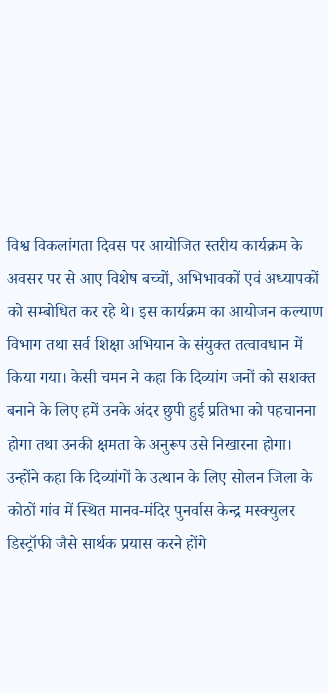विश्व विकलांगता दिवस पर आयोजित स्तरीय कार्यक्रम के अवसर पर से आए विशेष बच्चों, अभिभावकों एवं अध्यापकों को सम्बोधित कर रहे थे। इस कार्यक्रम का आयोजन कल्याण विभाग तथा सर्व शिक्षा अभियान के संयुक्त तत्वावधान में किया गया। केसी चमन ने कहा कि दिव्यांग जनों को सशक्त बनाने के लिए हमें उनके अंदर छुपी हुई प्रतिभा को पहचानना होगा तथा उनकी क्षमता के अनुरूप उसे निखारना होगा। उन्होंने कहा कि दिव्यांगों के उत्थान के लिए सोलन जिला के कोठों गांव में स्थित मानव-मंदिर पुनर्वास केन्द्र मस्क्युलर डिस्ट्रॉफी जैसे सार्थक प्रयास करने होंगे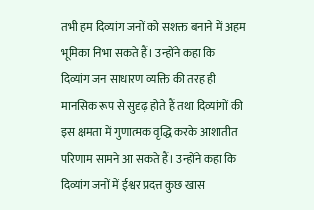तभी हम दिव्यांग जनों को सशक्त बनाने में अहम भूमिका निभा सकते हैं। उन्होंने कहा कि दिव्यांग जन साधारण व्यक्ति की तरह ही मानसिक रूप से सुदृढ़ होते हैं तथा दिव्यांगों की इस क्षमता में गुणात्मक वृद्धि करके आशातीत परिणाम सामने आ सकते हैं। उन्होंने कहा कि दिव्यांग जनों में ईश्वर प्रदत्त कुछ खास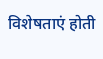विशेषताएं होती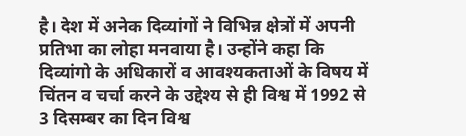है। देश में अनेक दिव्यांगों ने विभिन्न क्षेत्रों में अपनी प्रतिभा का लोहा मनवाया है। उन्होंने कहा कि दिव्यांगो के अधिकारों व आवश्यकताओं के विषय में चिंतन व चर्चा करने के उद्देश्य से ही विश्व में 1992 से 3 दिसम्बर का दिन विश्व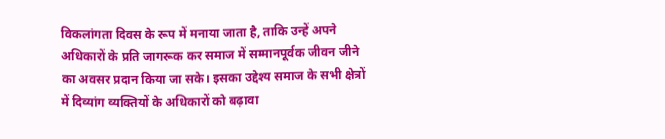विकलांगता दिवस के रूप में मनाया जाता है, ताकि उन्हें अपने अधिकारों के प्रति जागरूक कर समाज में सम्मानपूर्वक जीवन जीने का अवसर प्रदान किया जा सके। इसका उद्देश्य समाज के सभी क्षेत्रों में दिव्यांग व्यक्तियों के अधिकारों को बढ़ावा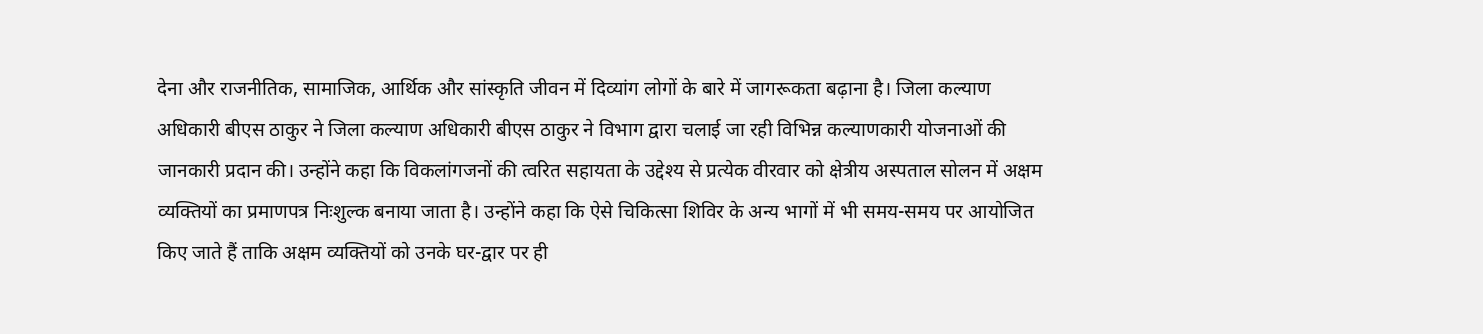देना और राजनीतिक, सामाजिक, आर्थिक और सांस्कृति जीवन में दिव्यांग लोगों के बारे में जागरूकता बढ़ाना है। जिला कल्याण अधिकारी बीएस ठाकुर ने जिला कल्याण अधिकारी बीएस ठाकुर ने विभाग द्वारा चलाई जा रही विभिन्न कल्याणकारी योजनाओं की जानकारी प्रदान की। उन्होंने कहा कि विकलांगजनों की त्वरित सहायता के उद्देश्य से प्रत्येक वीरवार को क्षेत्रीय अस्पताल सोलन में अक्षम व्यक्तियों का प्रमाणपत्र निःशुल्क बनाया जाता है। उन्होंने कहा कि ऐसे चिकित्सा शिविर के अन्य भागों में भी समय-समय पर आयोजित किए जाते हैं ताकि अक्षम व्यक्तियों को उनके घर-द्वार पर ही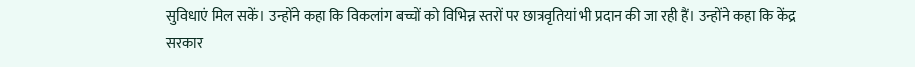सुविधाएं मिल सकें। उन्होंने कहा कि विकलांग बच्चों को विभिन्न स्तरों पर छात्रवृतियां भी प्रदान की जा रही हैं। उन्होंने कहा कि केंद्र सरकार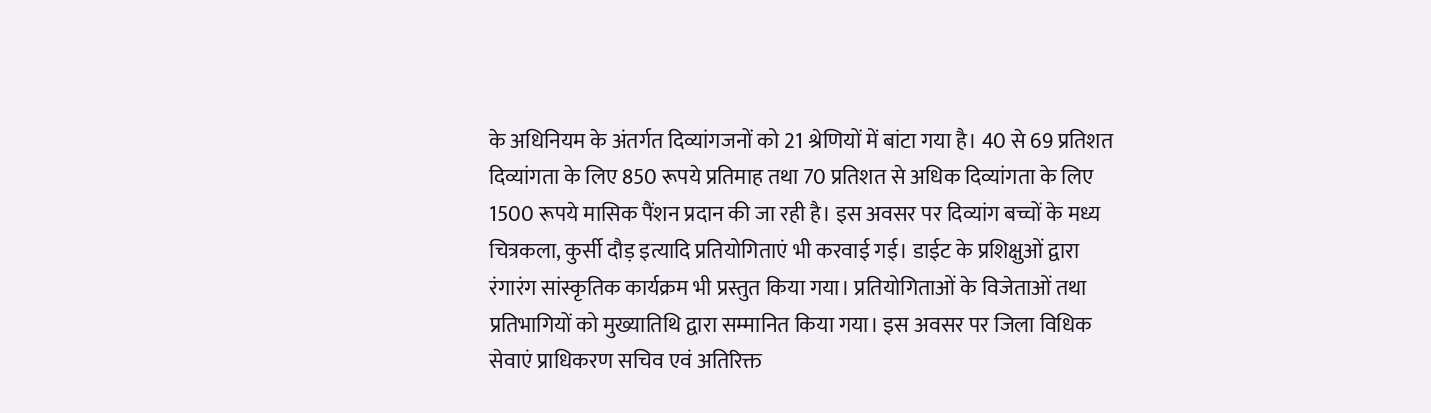के अधिनियम के अंतर्गत दिव्यांगजनों को 21 श्रेणियों में बांटा गया है। 40 से 69 प्रतिशत दिव्यांगता के लिए 850 रूपये प्रतिमाह तथा 70 प्रतिशत से अधिक दिव्यांगता के लिए 1500 रूपये मासिक पैंशन प्रदान की जा रही है। इस अवसर पर दिव्यांग बच्चों के मध्य चित्रकला, कुर्सी दौड़ इत्यादि प्रतियोगिताएं भी करवाई गई। डाईट के प्रशिक्षुओं द्वारा रंगारंग सांस्कृतिक कार्यक्रम भी प्रस्तुत किया गया। प्रतियोगिताओं के विजेताओं तथा प्रतिभागियों को मुख्यातिथि द्वारा सम्मानित किया गया। इस अवसर पर जिला विधिक सेवाएं प्राधिकरण सचिव एवं अतिरिक्त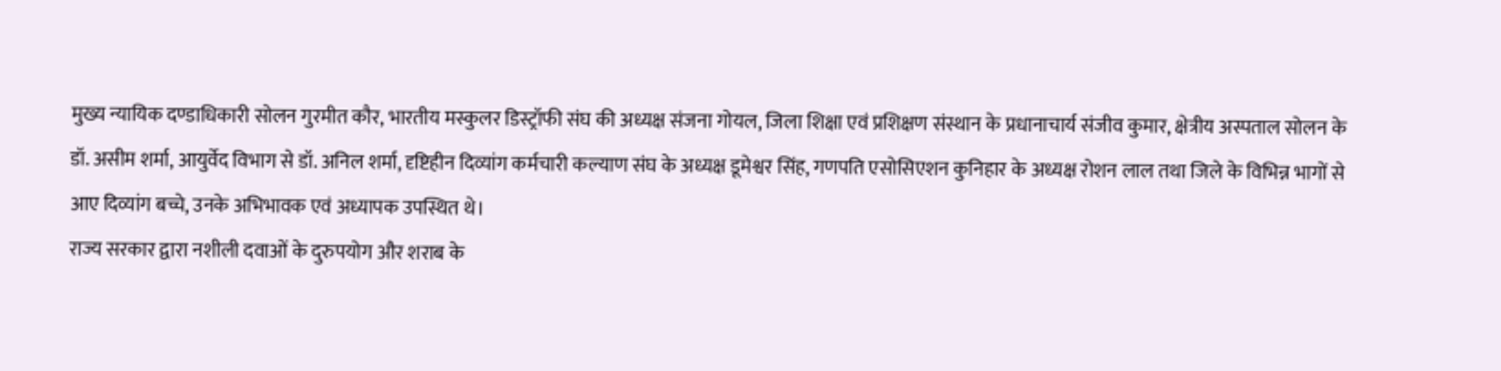मुख्य न्यायिक दण्डाधिकारी सोलन गुरमीत कौर, भारतीय मस्कुलर डिस्ट्रॉफी संघ की अध्यक्ष संजना गोयल, जिला शिक्षा एवं प्रशिक्षण संस्थान के प्रधानाचार्य संजीव कुमार, क्षेत्रीय अस्पताल सोलन के डॉ. असीम शर्मा, आयुर्वेद विभाग से डॉ. अनिल शर्मा, दृष्टिहीन दिव्यांग कर्मचारी कल्याण संघ के अध्यक्ष डूमेश्वर सिंह, गणपति एसोसिएशन कुनिहार के अध्यक्ष रोशन लाल तथा जिले के विभिन्न भागों से आए दिव्यांग बच्चे, उनके अभिभावक एवं अध्यापक उपस्थित थे।
राज्य सरकार द्वारा नशीली दवाओं के दुरुपयोग और शराब के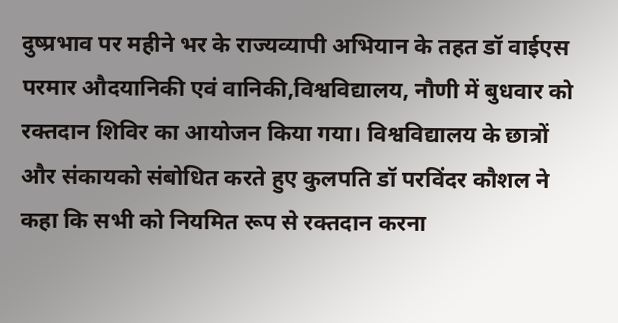दुष्प्रभाव पर महीने भर के राज्यव्यापी अभियान के तहत डॉ वाईएस परमार औदयानिकी एवं वानिकी,विश्वविद्यालय, नौणी में बुधवार को रक्तदान शिविर का आयोजन किया गया। विश्वविद्यालय के छात्रों और संकायको संबोधित करते हुए कुलपति डॉ परविंदर कौशल ने कहा कि सभी को नियमित रूप से रक्तदान करना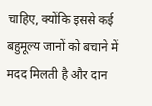चाहिए, क्योंकि इससे कई बहुमूल्य जानों को बचाने में मदद मिलती है और दान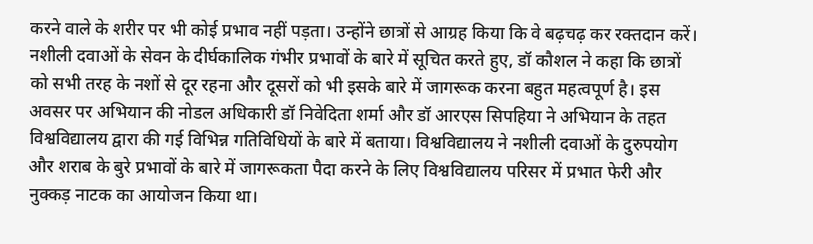करने वाले के शरीर पर भी कोई प्रभाव नहीं पड़ता। उन्होंने छात्रों से आग्रह किया कि वे बढ़चढ़ कर रक्तदान करें। नशीली दवाओं के सेवन के दीर्घकालिक गंभीर प्रभावों के बारे में सूचित करते हुए, डॉ कौशल ने कहा कि छात्रों को सभी तरह के नशों से दूर रहना और दूसरों को भी इसके बारे में जागरूक करना बहुत महत्वपूर्ण है। इस अवसर पर अभियान की नोडल अधिकारी डॉ निवेदिता शर्मा और डॉ आरएस सिपहिया ने अभियान के तहत विश्वविद्यालय द्वारा की गई विभिन्न गतिविधियों के बारे में बताया। विश्वविद्यालय ने नशीली दवाओं के दुरुपयोग और शराब के बुरे प्रभावों के बारे में जागरूकता पैदा करने के लिए विश्वविद्यालय परिसर में प्रभात फेरी और नुक्कड़ नाटक का आयोजन किया था।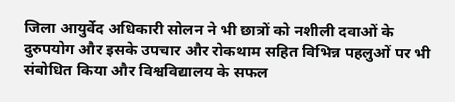जिला आयुर्वेद अधिकारी सोलन ने भी छात्रों को नशीली दवाओं के दुरुपयोग और इसके उपचार और रोकथाम सहित विभिन्न पहलुओं पर भी संबोधित किया और विश्वविद्यालय के सफल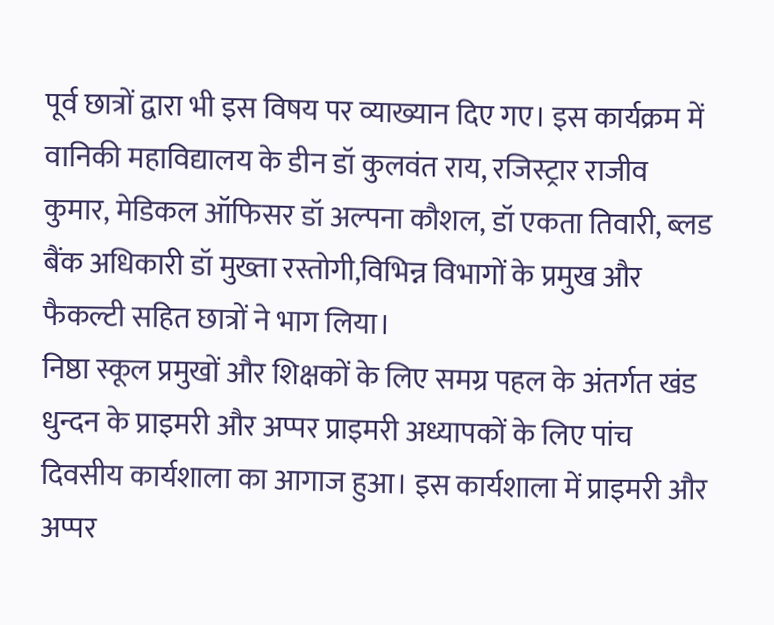पूर्व छात्रों द्वारा भी इस विषय पर व्याख्यान दिए गए। इस कार्यक्रम में वानिकी महाविद्यालय के डीन डॉ कुलवंत राय, रजिस्ट्रार राजीव कुमार, मेडिकल ऑफिसर डॉ अल्पना कौशल, डॉ एकता तिवारी, ब्लड बैंक अधिकारी डॉ मुख्ता रस्तोगी,विभिन्न विभागों के प्रमुख और फैकल्टी सहित छात्रों ने भाग लिया।
निष्ठा स्कूल प्रमुखों और शिक्षकों के लिए समग्र पहल के अंतर्गत खंड धुन्दन के प्राइमरी और अप्पर प्राइमरी अध्यापकों के लिए पांच दिवसीय कार्यशाला का आगाज हुआ। इस कार्यशाला में प्राइमरी और अप्पर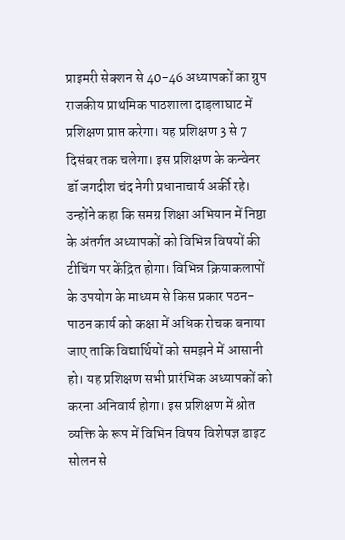प्राइमरी सेक्शन से 40-46 अध्यापकों का ग्रुप राजकीय प्राथमिक पाठशाला दाड़लाघाट में प्रशिक्षण प्राप्त करेगा। यह प्रशिक्षण 3 से 7 दिसंबर तक चलेगा। इस प्रशिक्षण के कन्वेनर डॉ जगदीश चंद नेगी प्रधानाचार्य अर्की रहे। उन्होंने कहा कि समग्र शिक्षा अभियान में निष्ठा के अंतर्गत अध्यापकों को विभिन्न विषयों की टीचिंग पर केंद्रित होगा। विभिन्न क्रियाकलापों के उपयोग के माध्यम से किस प्रकार पठन-पाठन कार्य को कक्षा में अधिक रोचक बनाया जाए ताकि विद्यार्थियों को समझने में आसानी हो। यह प्रशिक्षण सभी प्रारंभिक अध्यापकों को करना अनिवार्य होगा। इस प्रशिक्षण में श्रोत व्यक्ति के रूप में विभिन विषय विशेषज्ञ डाइट सोलन से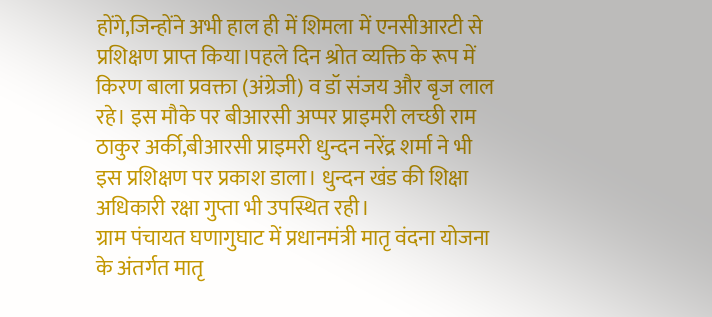होंगे,जिन्होंने अभी हाल ही में शिमला में एनसीआरटी से प्रशिक्षण प्राप्त किया।पहले दिन श्रोत व्यक्ति के रूप में किरण बाला प्रवक्ता (अंग्रेजी) व डॉ संजय और बृज लाल रहे। इस मौके पर बीआरसी अप्पर प्राइमरी लच्छी राम ठाकुर अर्की,बीआरसी प्राइमरी धुन्दन नरेंद्र शर्मा ने भी इस प्रशिक्षण पर प्रकाश डाला। धुन्दन खंड की शिक्षा अधिकारी रक्षा गुप्ता भी उपस्थित रही।
ग्राम पंचायत घणागुघाट में प्रधानमंत्री मातृ वंदना योजना के अंतर्गत मातृ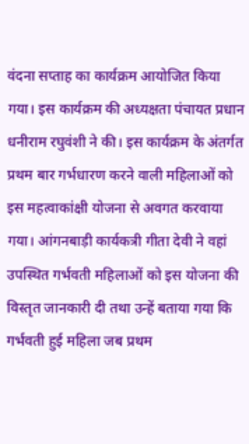वंदना सप्ताह का कार्यक्रम आयोजित किया गया। इस कार्यक्रम की अध्यक्षता पंचायत प्रधान धनीराम रघुवंशी ने की। इस कार्यक्रम के अंतर्गत प्रथम बार गर्भधारण करने वाली महिलाओं को इस महत्वाकांक्षी योजना से अवगत करवाया गया। आंगनबाड़ी कार्यकत्री गीता देवी ने वहां उपस्थित गर्भवती महिलाओं को इस योजना की विस्तृत जानकारी दी तथा उन्हें बताया गया कि गर्भवती हुई महिला जब प्रथम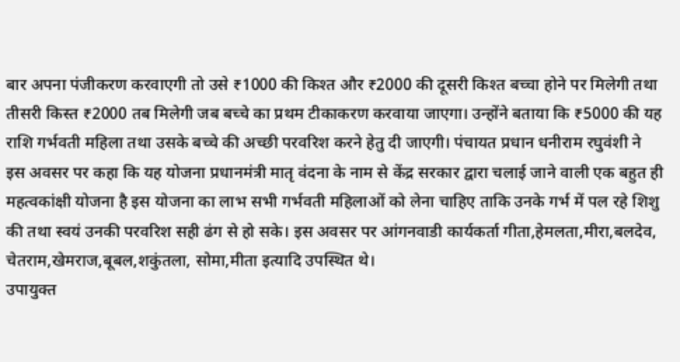बार अपना पंजीकरण करवाएगी तो उसे ₹1000 की किश्त और ₹2000 की दूसरी किश्त बच्चा होने पर मिलेगी तथा तीसरी किस्त ₹2000 तब मिलेगी जब बच्चे का प्रथम टीकाकरण करवाया जाएगा। उन्होंने बताया कि ₹5000 की यह राशि गर्भवती महिला तथा उसके बच्चे की अच्छी परवरिश करने हेतु दी जाएगी। पंचायत प्रधान धनीराम रघुवंशी ने इस अवसर पर कहा कि यह योजना प्रधानमंत्री मातृ वंदना के नाम से केंद्र सरकार द्वारा चलाई जाने वाली एक बहुत ही महत्वकांक्षी योजना है इस योजना का लाभ सभी गर्भवती महिलाओं को लेना चाहिए ताकि उनके गर्भ में पल रहे शिशु की तथा स्वयं उनकी परवरिश सही ढंग से हो सके। इस अवसर पर आंगनवाडी कार्यकर्ता गीता,हेमलता,मीरा,बलदेव, चेतराम,खेमराज,बूबल,शकुंतला, सोमा,मीता इत्यादि उपस्थित थे।
उपायुक्त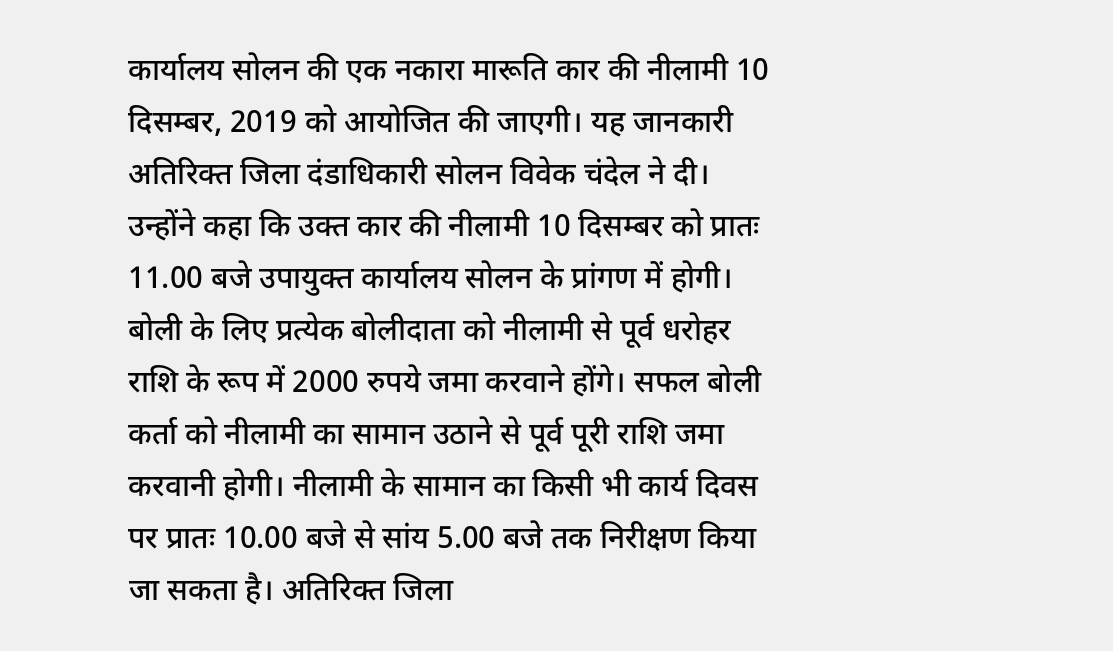कार्यालय सोलन की एक नकारा मारूति कार की नीलामी 10 दिसम्बर, 2019 को आयोजित की जाएगी। यह जानकारी अतिरिक्त जिला दंडाधिकारी सोलन विवेक चंदेल ने दी। उन्होंने कहा कि उक्त कार की नीलामी 10 दिसम्बर को प्रातः 11.00 बजे उपायुक्त कार्यालय सोलन के प्रांगण में होगी। बोली के लिए प्रत्येक बोलीदाता को नीलामी से पूर्व धरोहर राशि के रूप में 2000 रुपये जमा करवाने होंगे। सफल बोली कर्ता को नीलामी का सामान उठाने से पूर्व पूरी राशि जमा करवानी होगी। नीलामी के सामान का किसी भी कार्य दिवस पर प्रातः 10.00 बजे से सांय 5.00 बजे तक निरीक्षण किया जा सकता है। अतिरिक्त जिला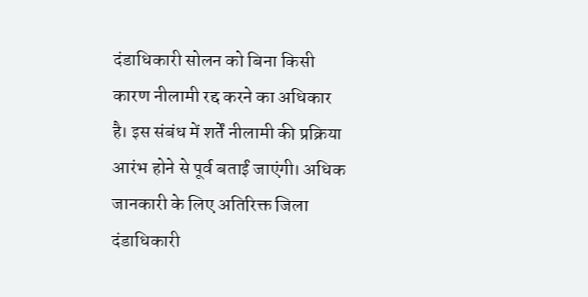दंडाधिकारी सोलन को बिना किसी कारण नीलामी रद्द करने का अधिकार है। इस संबंध में शर्तें नीलामी की प्रक्रिया आरंभ होने से पूर्व बताईं जाएंगी। अधिक जानकारी के लिए अतिरिक्त जिला दंडाधिकारी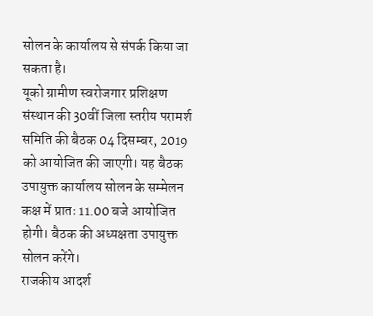सोलन के कार्यालय से संपर्क किया जा सकता है।
यूको ग्रामीण स्वरोजगार प्रशिक्षण संस्थान की 30वीं जिला स्तरीय परामर्श समिति की बैठक 04 दिसम्बर, 2019 को आयोजित की जाएगी। यह बैठक उपायुक्त कार्यालय सोलन के सम्मेलन कक्ष में प्रातः 11.00 बजे आयोजित होगी। बैठक की अध्यक्षता उपायुक्त सोलन करेंगे।
राजकीय आदर्श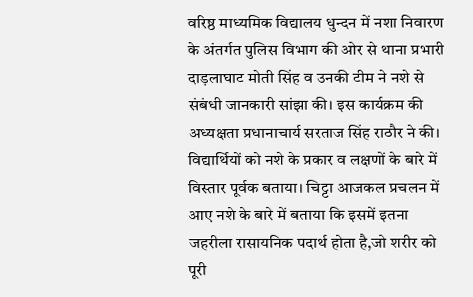वरिष्ठ माध्यमिक विद्यालय धुन्दन में नशा निवारण के अंतर्गत पुलिस विभाग की ओर से थाना प्रभारी दाड़लाघाट मोती सिंह व उनकी टीम ने नशे से संबंधी जानकारी सांझा की। इस कार्यक्रम की अध्यक्षता प्रधानाचार्य सरताज सिंह राठौर ने की। विद्यार्थियों को नशे के प्रकार व लक्षणों के बारे में विस्तार पूर्वक बताया। चिट्टा आजकल प्रचलन में आए नशे के बारे में बताया कि इसमें इतना जहरीला रासायनिक पदार्थ होता है,जो शरीर को पूरी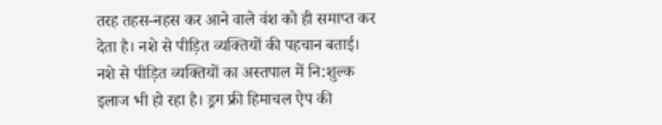तरह तहस-नहस कर आने वाले वंश को ही समाप्त कर देता है। नशे से पीड़ित व्यक्तियों की पहचान बताई। नशे से पीड़ित व्यक्तियों का अस्तपाल में नि:शुल्क इलाज भी हो रहा है। ड्रग फ्री हिमाचल ऐप की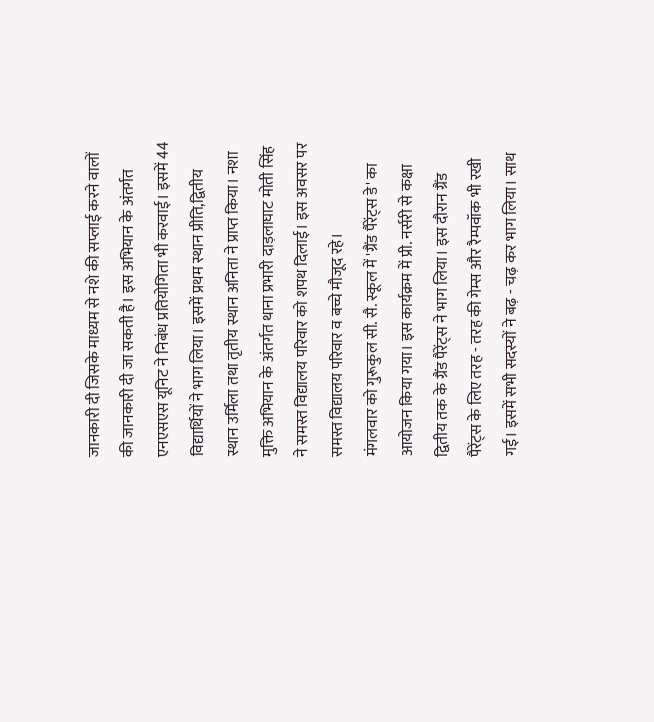जानकारी दी जिसके माध्यम से नशे की सप्लाई करने वालों की जानकारी दी जा सकती है। इस अभियान के अंतर्गत एनएसएस यूनिट ने निबंध प्रतियोगिता भी करवाई। इसमें 44 विद्यार्थियों ने भाग लिया। इसमें प्रथम स्थान प्रीति,द्वितीय स्थान उर्मिला तथा तृतीय स्थान अनिता ने प्राप्त किया। नशा मुक्ति अभियान के अंतर्गत थाना प्रभारी दाड़लाघाट मोती सिंह ने समस्त विद्यालय परिवार को शपथ दिलाई। इस अवसर पर समस्त विद्यालय परिवार व बच्चे मौजूद रहे।
मंगलवार को गुरूकुल सी. सै. स्कूल में 'ग्रैंड पैरेंट्स डे' का आयोजन किया गया। इस कार्यक्रम में प्री. नर्सरी से कक्षा द्वितीय तक के ग्रैंड पैरेंट्स ने भाग लिया। इस दौरान ग्रैंड पैरेंट्स के लिए तरह - तरह की गेम्स और रैम्पवॉक भी रखी गई। इसमें सभी सदस्यों ने बढ़ - चढ़ कर भाग लिया। साथ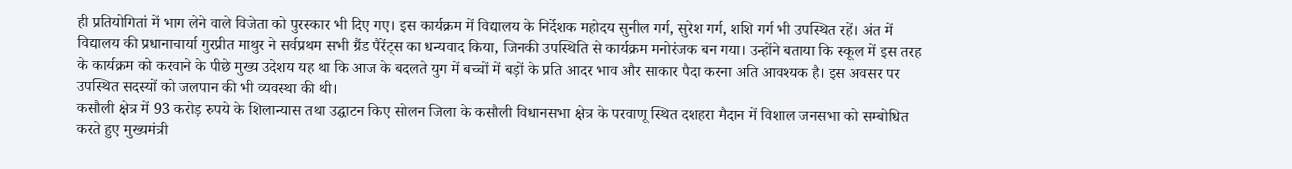ही प्रतियोगितां में भाग लेने वाले विजेता को पुरस्कार भी दिए गए। इस कार्यक्रम में विद्यालय के निर्देशक महोदय सुनील गर्ग, सुरेश गर्ग, शशि गर्ग भी उपस्थित रहें। अंत में विद्यालय की प्रधानाचार्या गुरप्रीत माथुर ने सर्वप्रथम सभी ग्रैंड पैरेंट्स का धन्यवाद किया, जिनकी उपस्थिति से कार्यक्रम मनोरंजक बन गया। उन्होंने बताया कि स्कूल में इस तरह के कार्यक्रम को करवाने के पीछे मुख्य उदेशय यह था कि आज के बदलते युग में बच्चों में बड़ों के प्रति आदर भाव और साकार पैदा करना अति आवश्यक है। इस अवसर पर उपस्थित सदस्यों को जलपान की भी व्यवस्था की थी।
कसौली क्षेत्र में 93 करोड़ रुपये के शिलान्यास तथा उद्घाटन किए सोलन जिला के कसौली विधानसभा क्षेत्र के परवाणू स्थित दशहरा मैदान में विशाल जनसभा को सम्बोधित करते हुए मुख्यमंत्री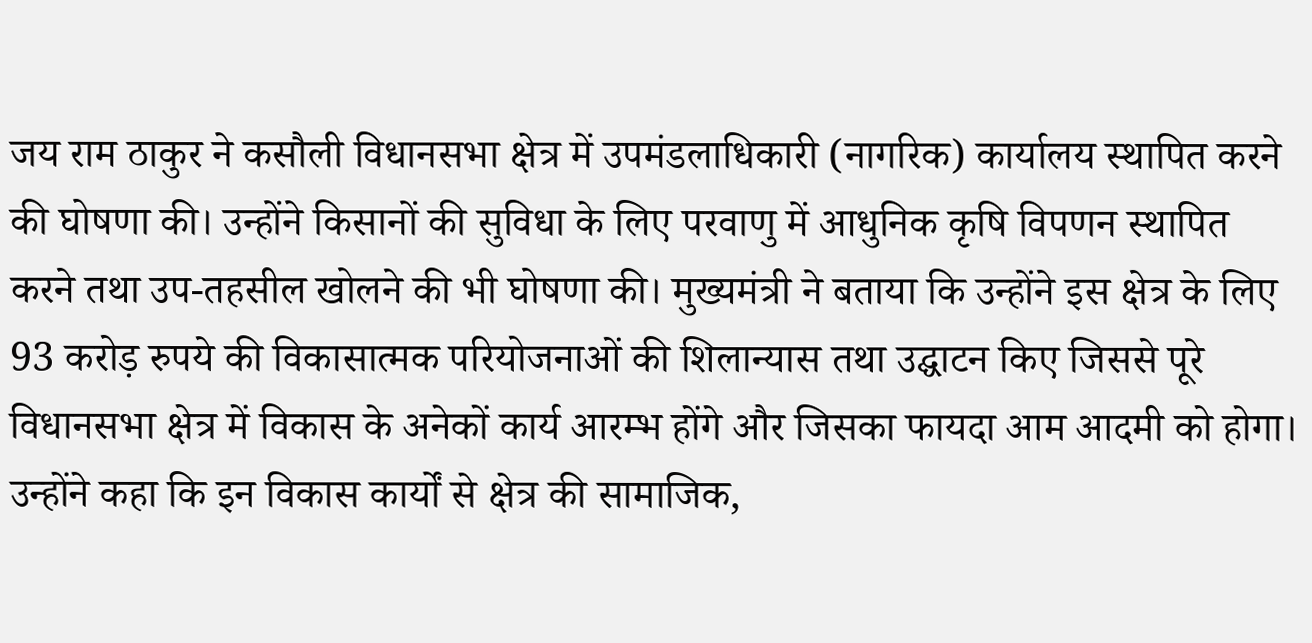जय राम ठाकुर ने कसौली विधानसभा क्षेत्र में उपमंडलाधिकारी (नागरिक) कार्यालय स्थापित करने की घोषणा की। उन्होंने किसानों की सुविधा के लिए परवाणु में आधुनिक कृषि विपणन स्थापित करने तथा उप-तहसील खोलने की भी घोषणा की। मुख्यमंत्री ने बताया कि उन्होंने इस क्षेत्र के लिए 93 करोड़ रुपये की विकासात्मक परियोजनाओं की शिलान्यास तथा उद्घाटन किए जिससे पूरे विधानसभा क्षेत्र में विकास के अनेकों कार्य आरम्भ होंगे और जिसका फायदा आम आदमी को होगा। उन्होंने कहा कि इन विकास कार्यों से क्षेत्र की सामाजिक,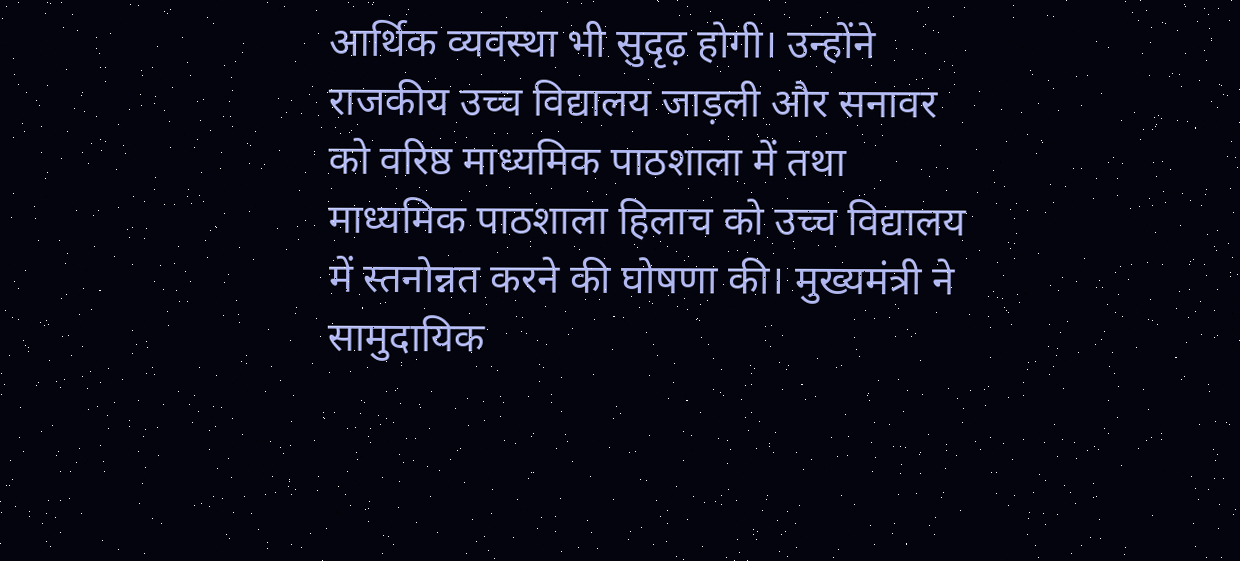आर्थिक व्यवस्था भी सुदृढ़ होगी। उन्होंने राजकीय उच्च विद्यालय जाड़ली और सनावर को वरिष्ठ माध्यमिक पाठशाला में तथा माध्यमिक पाठशाला हिलाच को उच्च विद्यालय में स्तनोन्नत करने की घोषणा की। मुख्यमंत्री ने सामुदायिक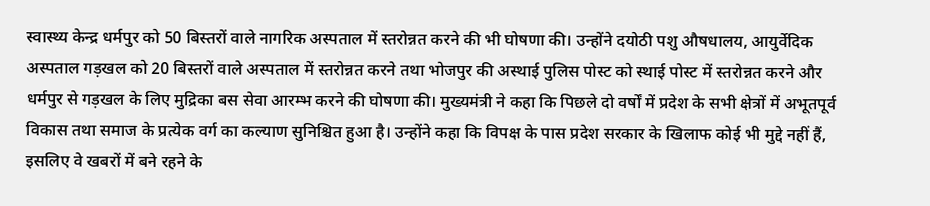स्वास्थ्य केन्द्र धर्मपुर को 50 बिस्तरों वाले नागरिक अस्पताल में स्तरोन्नत करने की भी घोषणा की। उन्होंने दयोठी पशु औषधालय, आयुर्वेदिक अस्पताल गड़खल को 20 बिस्तरों वाले अस्पताल में स्तरोन्नत करने तथा भोजपुर की अस्थाई पुलिस पोस्ट को स्थाई पोस्ट में स्तरोन्नत करने और धर्मपुर से गड़खल के लिए मुद्रिका बस सेवा आरम्भ करने की घोषणा की। मुख्यमंत्री ने कहा कि पिछले दो वर्षों में प्रदेश के सभी क्षेत्रों में अभूतपूर्व विकास तथा समाज के प्रत्येक वर्ग का कल्याण सुनिश्चित हुआ है। उन्होंने कहा कि विपक्ष के पास प्रदेश सरकार के खिलाफ कोई भी मुद्दे नहीं हैं, इसलिए वे खबरों में बने रहने के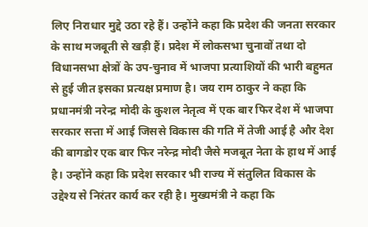लिए निराधार मुद्दे उठा रहे हैं। उन्होंने कहा कि प्रदेश की जनता सरकार के साथ मजबूती से खड़ी हैं। प्रदेश में लोकसभा चुनावों तथा दो विधानसभा क्षेत्रों के उप-चुनाव में भाजपा प्रत्याशियों की भारी बहुमत से हुई जीत इसका प्रत्यक्ष प्रमाण है। जय राम ठाकुर ने कहा कि प्रधानमंत्री नरेन्द्र मोदी के कुशल नेतृत्व में एक बार फिर देश में भाजपा सरकार सत्ता में आई जिससे विकास की गति में तेजी आई है और देश की बागडोर एक बार फिर नरेन्द्र मोदी जैसे मजबूत नेता के हाथ में आई है। उन्होंने कहा कि प्रदेश सरकार भी राज्य में संतुलित विकास के उद्देश्य से निरंतर कार्य कर रही है। मुख्यमंत्री ने कहा कि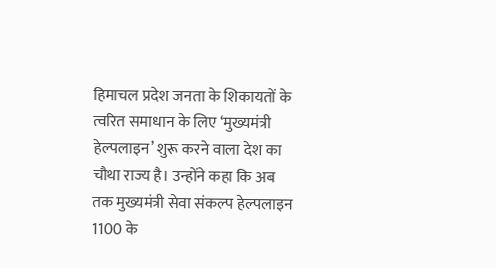हिमाचल प्रदेश जनता के शिकायतों के त्वरित समाधान के लिए ‘मुख्यमंत्री हेल्पलाइन’ शुरू करने वाला देश का चौथा राज्य है। उन्होंने कहा कि अब तक मुख्यमंत्री सेवा संकल्प हेल्पलाइन 1100 के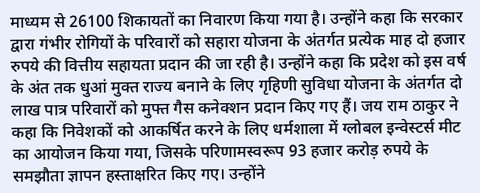माध्यम से 26100 शिकायतों का निवारण किया गया है। उन्होंने कहा कि सरकार द्वारा गंभीर रोगियों के परिवारों को सहारा योजना के अंतर्गत प्रत्येक माह दो हजार रुपये की वित्तीय सहायता प्रदान की जा रही है। उन्होंने कहा कि प्रदेश को इस वर्ष के अंत तक धुआं मुक्त राज्य बनाने के लिए गृहिणी सुविधा योजना के अंतर्गत दो लाख पात्र परिवारों को मुफ्त गैस कनेक्शन प्रदान किए गए हैं। जय राम ठाकुर ने कहा कि निवेशकों को आकर्षित करने के लिए धर्मशाला में ग्लोबल इन्वेस्टर्स मीट का आयोजन किया गया, जिसके परिणामस्वरूप 93 हजार करोड़ रुपये के समझौता ज्ञापन हस्ताक्षरित किए गए। उन्होंने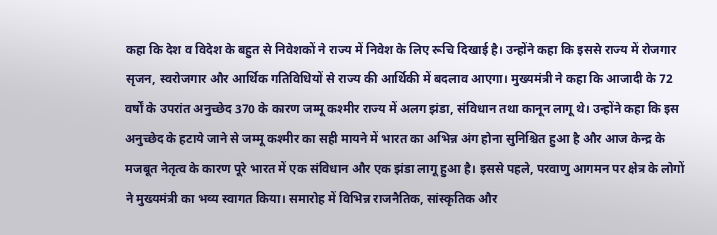कहा कि देश व विदेश के बहुत से निवेशकों ने राज्य में निवेश के लिए रूचि दिखाई है। उन्होंने कहा कि इससे राज्य में रोजगार सृजन, स्वरोजगार और आर्थिक गतिविधियों से राज्य की आर्थिकी में बदलाव आएगा। मुख्यमंत्री ने कहा कि आजादी के 72 वर्षों के उपरांत अनुच्छेद 370 के कारण जम्मू कश्मीर राज्य में अलग झंडा, संविधान तथा कानून लागू थे। उन्होंने कहा कि इस अनुच्छेद के हटाये जाने से जम्मू कश्मीर का सही मायने में भारत का अभिन्न अंग होना सुनिश्चित हुआ है और आज केन्द्र के मजबूत नेतृत्व के कारण पूरे भारत में एक संविधान और एक झंडा लागू हुआ है। इससे पहले, परवाणु आगमन पर क्षेत्र के लोगों ने मुख्यमंत्री का भव्य स्वागत किया। समारोह में विभिन्न राजनैतिक, सांस्कृतिक और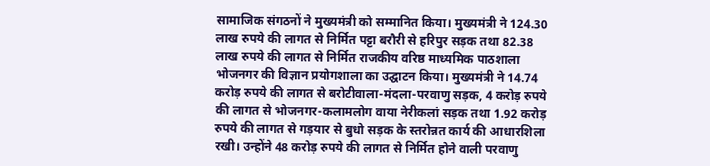सामाजिक संगठनों ने मुख्यमंत्री को सम्मानित किया। मुख्यमंत्री ने 124.30 लाख रुपये की लागत से निर्मित पट्टा बरौरी से हरिपुर सड़क तथा 82.38 लाख रुपये की लागत से निर्मित राजकीय वरिष्ठ माध्यमिक पाठशाला भोजनगर की विज्ञान प्रयोगशाला का उद्घाटन किया। मुख्यमंत्री ने 14.74 करोड़ रुपये की लागत से बरोटीवाला-मंदला-परवाणु सड़क, 4 करोड़ रुपये की लागत से भोजनगर-कलामलोग वाया नेरीकलां सड़क तथा 1.92 करोड़ रुपये की लागत से गड़यार से बुधो सड़क के स्तरोन्नत कार्य की आधारशिला रखी। उन्होंने 48 करोड़ रुपये की लागत से निर्मित होने वाली परवाणु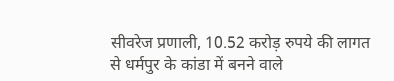सीवरेज प्रणाली, 10.52 करोड़ रुपये की लागत से धर्मपुर के कांडा में बनने वाले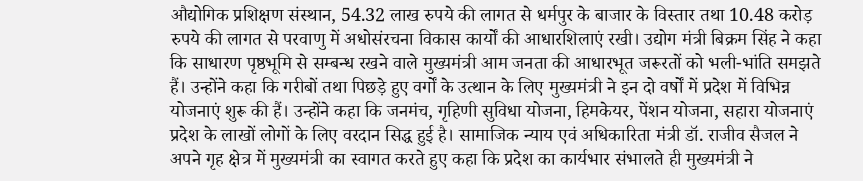औद्योगिक प्रशिक्षण संस्थान, 54.32 लाख रुपये की लागत से धर्मपुर के बाजार के विस्तार तथा 10.48 करोड़ रुपये की लागत से परवाणु में अधोसंरचना विकास कार्यों की आधारशिलाएं रखी। उद्योग मंत्री बिक्रम सिंह ने कहा कि साधारण पृष्ठभूमि से सम्बन्ध रखने वाले मुख्यमंत्री आम जनता की आधारभूत जरूरतों को भली-भांति समझते हैं। उन्होंने कहा कि गरीबों तथा पिछड़े हुए वर्गों के उत्थान के लिए मुख्यमंत्री ने इन दो वर्षों में प्रदेश में विभिन्न योजनाएं शुरू की हैं। उन्होंने कहा कि जनमंच, गृहिणी सुविधा योजना, हिमकेयर, पेंशन योजना, सहारा योजनाएं प्रदेश के लाखों लोगों के लिए वरदान सिद्ध हुई है। सामाजिक न्याय एवं अधिकारिता मंत्री डॉ. राजीव सैजल ने अपने गृह क्षेत्र में मुख्यमंत्री का स्वागत करते हुए कहा कि प्रदेश का कार्यभार संभालते ही मुख्यमंत्री ने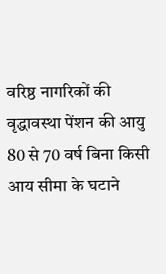वरिष्ठ नागरिकों की वृद्धावस्था पेंशन की आयु 80 से 70 वर्ष बिना किसी आय सीमा के घटाने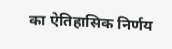का ऐतिहासिक निर्णय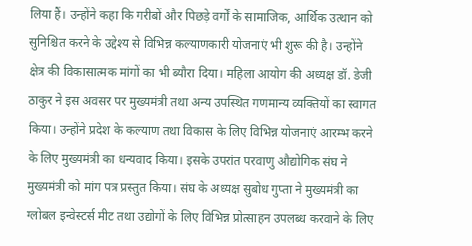लिया हैं। उन्होंने कहा कि गरीबों और पिछड़े वर्गों के सामाजिक, आर्थिक उत्थान को सुनिश्चित करने के उद्देश्य से विभिन्न कल्याणकारी योजनाएं भी शुरू की है। उन्होंने क्षेत्र की विकासात्मक मांगों का भी ब्यौरा दिया। महिला आयोग की अध्यक्ष डॉ. डेजी ठाकुर ने इस अवसर पर मुख्यमंत्री तथा अन्य उपस्थित गणमान्य व्यक्तियों का स्वागत किया। उन्होंने प्रदेश के कल्याण तथा विकास के लिए विभिन्न योजनाएं आरम्भ करने के लिए मुख्यमंत्री का धन्यवाद किया। इसके उपरांत परवाणु औद्योगिक संघ ने मुख्यमंत्री को मांग पत्र प्रस्तुत किया। संघ के अध्यक्ष सुबोध गुप्ता ने मुख्यमंत्री का ग्लोबल इन्वेस्टर्स मीट तथा उद्योगों के लिए विभिन्न प्रोत्साहन उपलब्ध करवाने के लिए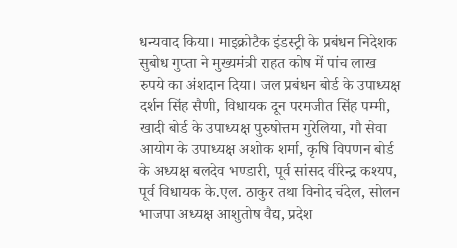धन्यवाद किया। माइक्रोटैक इंडस्ट्री के प्रबंधन निदेशक सुबोध गुप्ता ने मुख्यमंत्री राहत कोष में पांच लाख रुपये का अंशदान दिया। जल प्रबंधन बोर्ड के उपाध्यक्ष दर्शन सिंह सैणी, विधायक दून परमजीत सिंह पम्मी, खादी बोर्ड के उपाध्यक्ष पुरुषोत्तम गुरेलिया, गौ सेवा आयोग के उपाध्यक्ष अशोक शर्मा, कृषि विपणन बोर्ड के अध्यक्ष बलदेव भण्डारी, पूर्व सांसद वीरेन्द्र कश्यप, पूर्व विधायक के.एल. ठाकुर तथा विनोद चंदेल, सोलन भाजपा अध्यक्ष आशुतोष वैद्य, प्रदेश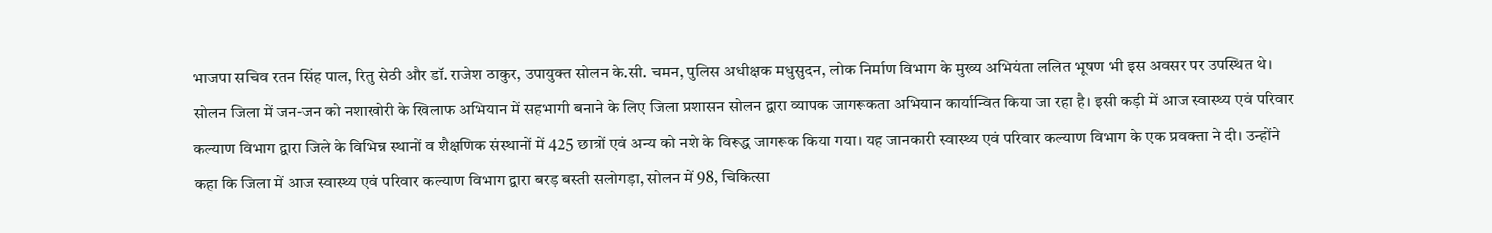भाजपा सचिव रतन सिंह पाल, रितु सेठी और डॉ. राजेश ठाकुर, उपायुक्त सोलन के.सी. चमन, पुलिस अधीक्षक मधुसुदन, लोक निर्माण विभाग के मुख्य अभियंता ललित भूषण भी इस अवसर पर उपस्थित थे।
सोलन जिला में जन-जन को नशाखोरी के खिलाफ अभियान में सहभागी बनाने के लिए जिला प्रशासन सोलन द्वारा व्यापक जागरूकता अभियान कार्यान्वित किया जा रहा है। इसी कड़ी में आज स्वास्थ्य एवं परिवार कल्याण विभाग द्वारा जिले के विभिन्न स्थानों व शैक्षणिक संस्थानों में 425 छात्रों एवं अन्य को नशे के विरूद्ध जागरूक किया गया। यह जानकारी स्वास्थ्य एवं परिवार कल्याण विभाग के एक प्रवक्ता ने दी। उन्होंने कहा कि जिला में आज स्वास्थ्य एवं परिवार कल्याण विभाग द्वारा बरड़ बस्ती सलोगड़ा, सोलन में 98, चिकित्सा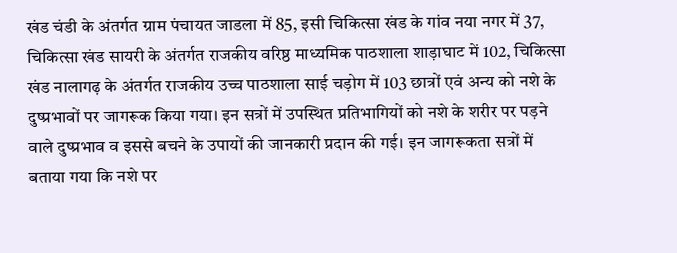खंड चंडी के अंतर्गत ग्राम पंचायत जाडला में 85, इसी चिकित्सा खंड के गांव नया नगर में 37, चिकित्सा खंड सायरी के अंतर्गत राजकीय वरिष्ठ माध्यमिक पाठशाला शाड़ाघाट में 102, चिकित्सा खंड नालागढ़ के अंतर्गत राजकीय उच्च पाठशाला साई चड़ोग में 103 छात्रों एवं अन्य को नशे के दुष्प्रभावों पर जागरूक किया गया। इन सत्रों में उपस्थित प्रतिभागियों को नशे के शरीर पर पड़ने वाले दुष्प्रभाव व इससे बचने के उपायों की जानकारी प्रदान की गई। इन जागरूकता सत्रों में बताया गया कि नशे पर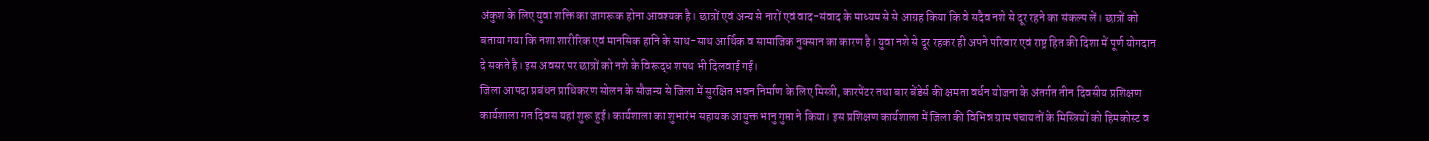अंकुश के लिए युवा शक्ति का जागरूक होना आवश्यक है। छात्रों एवं अन्य से नारों एवं वाद-संवाद के माध्यम से से आग्रह किया कि वे सदैव नशे से दूर रहने का संकल्प लें। छात्रों को बताया गया कि नशा शारीरिक एवं मानसिक हानि के साथ-साथ आर्थिक व सामाजिक नुक्सान का कारण है। युवा नशे से दूर रहकर ही अपने परिवार एवं राष्ट्र हित की दिशा में पूर्ण योगदान दे सकते है। इस अवसर पर छात्रों को नशे के विरूद्ध शपथ भी दिलवाई गई।
जिला आपदा प्रबंधन प्राधिकरण सोलन के सौजन्य से जिला में सुरक्षित भवन निर्माण के लिए मिस्त्री, कारपेंटर तथा बार बेंडेर्स की क्षमता वर्धन योजना के अंतर्गत तीन दिवसीय प्रशिक्षण कार्यशाला गत दिवस यहां शुरू हुई। कार्यशाला का शुभारंभ सहायक आयुक्त भानु गुप्ता ने किया। इस प्रशिक्षण कार्यशाला में जिला की विभिन्न ग्राम पंचायतों के मिस्त्रियों को हिमकोस्ट व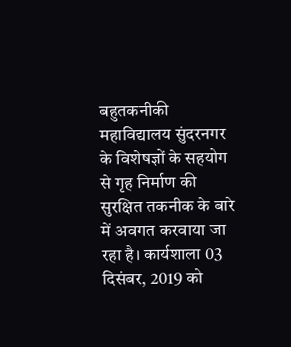बहुतकनीकी महाविद्यालय सुंदरनगर के विशेषज्ञों के सहयोग से गृह निर्माण की सुरक्षित तकनीक के बारे में अवगत करवाया जा रहा है। कार्यशाला 03 दिसंबर, 2019 को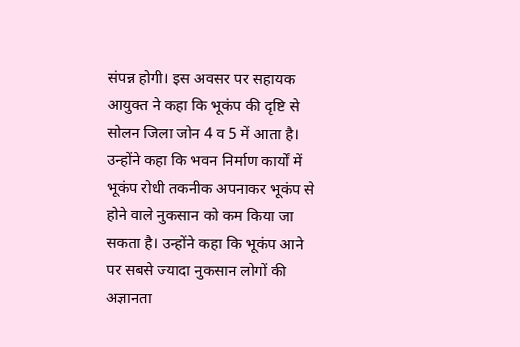संपन्न होगी। इस अवसर पर सहायक आयुक्त ने कहा कि भूकंप की दृष्टि से सोलन जिला जोन 4 व 5 में आता है। उन्होंने कहा कि भवन निर्माण कार्यों में भूकंप रोधी तकनीक अपनाकर भूकंप से होने वाले नुकसान को कम किया जा सकता है। उन्होंने कहा कि भूकंप आने पर सबसे ज्यादा नुकसान लोगों की अज्ञानता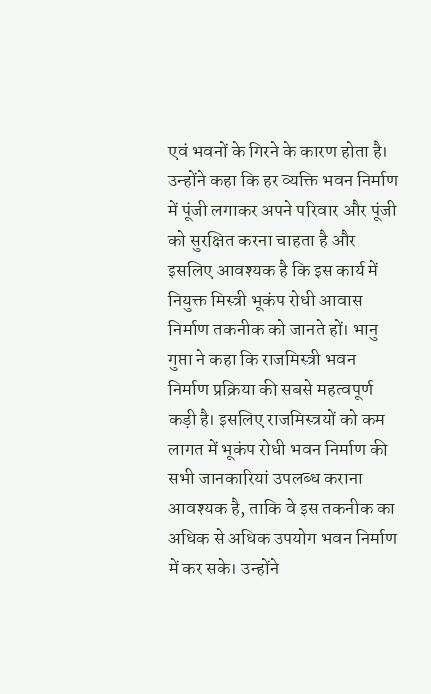एवं भवनों के गिरने के कारण होता है। उन्होंने कहा कि हर व्यक्ति भवन निर्माण में पूंजी लगाकर अपने परिवार और पूंजी को सुरक्षित करना चाहता है और इसलिए आवश्यक है कि इस कार्य में नियुक्त मिस्त्री भूकंप रोधी आवास निर्माण तकनीक को जानते हों। भानु गुप्ता ने कहा कि राजमिस्त्री भवन निर्माण प्रक्रिया की सबसे महत्वपूर्ण कड़ी है। इसलिए राजमिस्त्रयों को कम लागत में भूकंप रोधी भवन निर्माण की सभी जानकारियां उपलब्ध कराना आवश्यक है, ताकि वे इस तकनीक का अधिक से अधिक उपयोग भवन निर्माण में कर सके। उन्होंने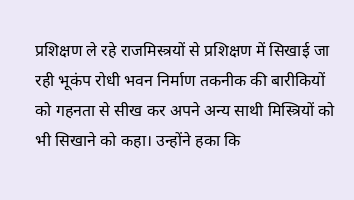प्रशिक्षण ले रहे राजमिस्त्रयों से प्रशिक्षण में सिखाई जा रही भूकंप रोधी भवन निर्माण तकनीक की बारीकियों को गहनता से सीख कर अपने अन्य साथी मिस्त्रियों को भी सिखाने को कहा। उन्होंने हका कि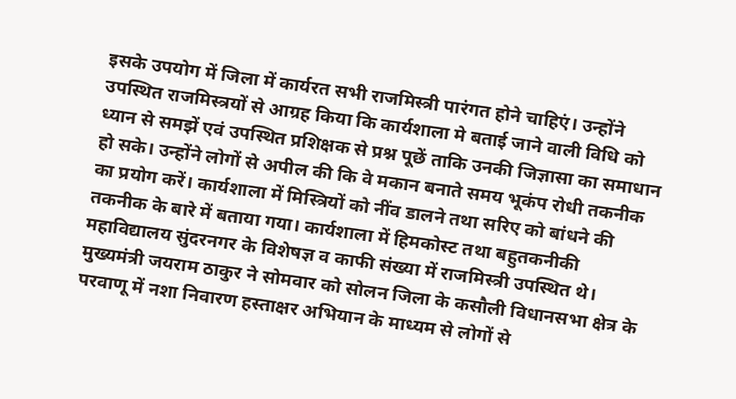इसके उपयोग में जिला में कार्यरत सभी राजमिस्त्री पारंगत होने चाहिएं। उन्होंने उपस्थित राजमिस्त्रयों से आग्रह किया कि कार्यशाला मे बताई जाने वाली विधि को ध्यान से समझें एवं उपस्थित प्रशिक्षक से प्रश्न पूछें ताकि उनकी जिज्ञासा का समाधान हो सके। उन्होंने लोगों से अपील की कि वे मकान बनाते समय भूकंप रोधी तकनीक का प्रयोग करें। कार्यशाला में मिस्त्रियों को नींव डालने तथा सरिए को बांधने की तकनीक के बारे में बताया गया। कार्यशाला में हिमकोस्ट तथा बहुतकनीकी महाविद्यालय सुंदरनगर के विशेषज्ञ व काफी संख्या में राजमिस्त्री उपस्थित थे।
मुख्यमंत्री जयराम ठाकुर ने सोमवार को सोलन जिला के कसौली विधानसभा क्षेत्र के परवाणू में नशा निवारण हस्ताक्षर अभियान के माध्यम से लोगों से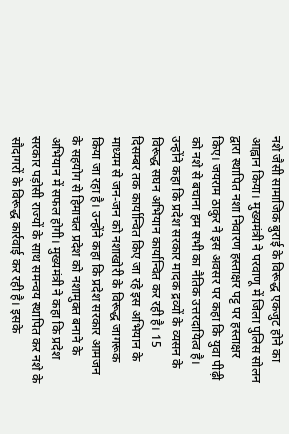नशे जैसी सामाजिक बुराई के विरूद्ध एकजुट होने का आह्वान किया। मुख्यमंत्री ने परवाणू में जिला पुलिस सोलन द्वारा स्थापित नशा निवारण हस्ताक्षर पट्ट पर हस्ताक्षर किए। जयराम ठाकुर ने इस अवसर पर कहा कि युवा पीढ़ी को नशे से बचाना हम सभी का नैतिक उत्तरदायित्व है। उन्होंने कहा कि प्रदेश सरकार मादक द्रव्यों के व्यसन के विरूद्ध सघन अभियान कार्यान्वित कर रही है। 15 दिसम्बर तक कार्यान्वित किए जा रहे इस अभियान के माध्यम से जन-जन को नशाखोरी के विरूद्ध जागरूक किया जा रहा है। उन्होंने कहा कि प्रदेश सरकार आमजन के सहयोग से हिमाचल प्रदेश को नशामुक्त बनाने के अभियान में सफल होगी। मुख्यमंत्री ने कहा कि प्रदेश सरकार पड़ोसी राज्यों के साथ समन्वय स्थापित कर नशे के सौदागरों के विरूद्ध कार्रवाई कर रही है। इसके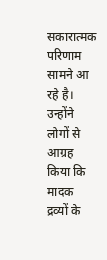सकारात्मक परिणाम सामने आ रहे है। उन्होंने लोगों से आग्रह किया कि मादक द्रव्यों के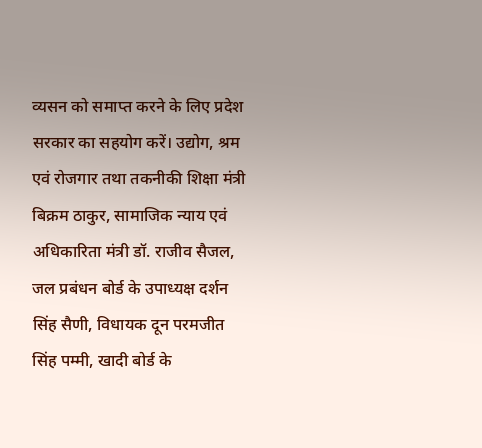व्यसन को समाप्त करने के लिए प्रदेश सरकार का सहयोग करें। उद्योग, श्रम एवं रोजगार तथा तकनीकी शिक्षा मंत्री बिक्रम ठाकुर, सामाजिक न्याय एवं अधिकारिता मंत्री डॉ. राजीव सैजल, जल प्रबंधन बोर्ड के उपाध्यक्ष दर्शन सिंह सैणी, विधायक दून परमजीत सिंह पम्मी, खादी बोर्ड के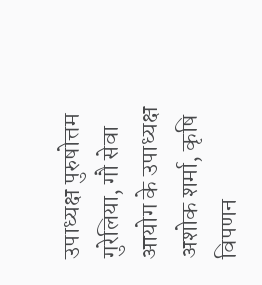उपाध्यक्ष पुरुषोत्तम गुरेलिया, गौ सेवा आयोग के उपाध्यक्ष अशोक शर्मा, कृषि विपणन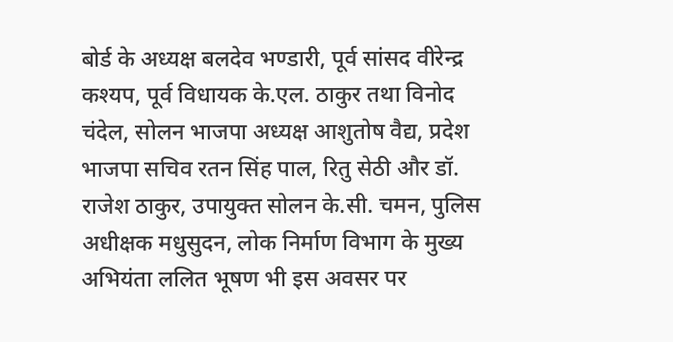बोर्ड के अध्यक्ष बलदेव भण्डारी, पूर्व सांसद वीरेन्द्र कश्यप, पूर्व विधायक के.एल. ठाकुर तथा विनोद चंदेल, सोलन भाजपा अध्यक्ष आशुतोष वैद्य, प्रदेश भाजपा सचिव रतन सिंह पाल, रितु सेठी और डॉ. राजेश ठाकुर, उपायुक्त सोलन के.सी. चमन, पुलिस अधीक्षक मधुसुदन, लोक निर्माण विभाग के मुख्य अभियंता ललित भूषण भी इस अवसर पर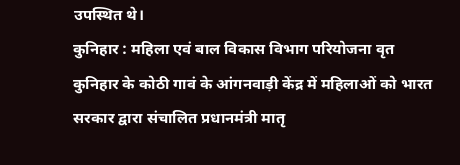उपस्थित थे।
कुनिहार : महिला एवं बाल विकास विभाग परियोजना वृत कुनिहार के कोठी गावं के आंगनवाड़ी केंद्र में महिलाओं को भारत सरकार द्वारा संचालित प्रधानमंत्री मातृ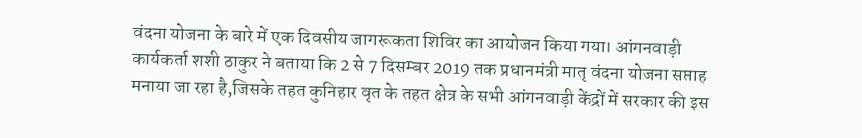वंदना योजना के बारे में एक दिवसीय जागरूकता शिविर का आयोजन किया गया। आंगनवाड़ी कार्यकर्ता शशी ठाकुर ने बताया कि 2 से 7 दिसम्बर 2019 तक प्रधानमंत्री मातृ वंदना योजना सप्ताह मनाया जा रहा है,जिसके तहत कुनिहार वृत के तहत क्षेत्र के सभी आंगनवाड़ी केंद्रों में सरकार की इस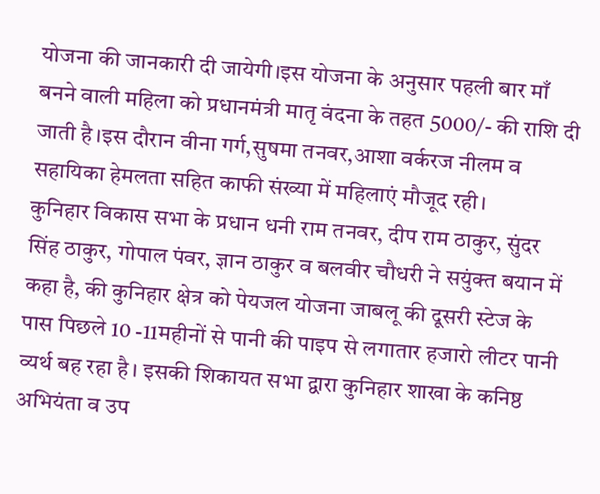योजना की जानकारी दी जायेगी।इस योजना के अनुसार पहली बार माँ बनने वाली महिला को प्रधानमंत्री मातृ वंदना के तहत 5000/- की राशि दी जाती है।इस दौरान वीना गर्ग,सुषमा तनवर,आशा वर्करज नीलम व सहायिका हेमलता सहित काफी संख्या में महिलाएं मौजूद रही।
कुनिहार विकास सभा के प्रधान धनी राम तनवर, दीप राम ठाकुर, सुंदर सिंह ठाकुर, गोपाल पंवर, ज्ञान ठाकुर व बलवीर चौधरी ने सयुंक्त बयान में कहा है, की कुनिहार क्षेत्र को पेयजल योजना जाबलू की दूसरी स्टेज के पास पिछले 10 -11महीनों से पानी की पाइप से लगातार हजारो लीटर पानी व्यर्थ बह रहा है। इसकी शिकायत सभा द्वारा कुनिहार शाखा के कनिष्ठ अभियंता व उप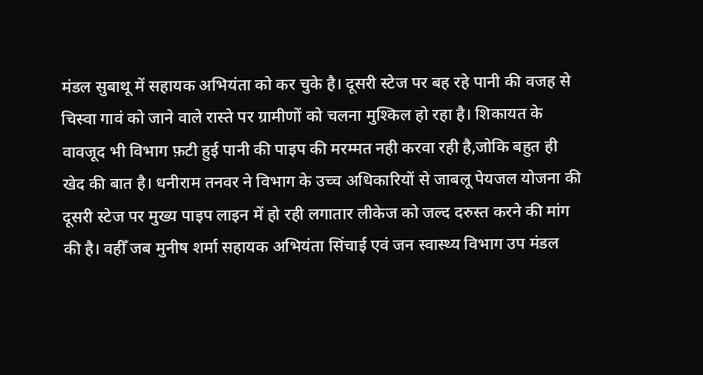मंडल सुबाथू में सहायक अभियंता को कर चुके है। दूसरी स्टेज पर बह रहे पानी की वजह से चिस्वा गावं को जाने वाले रास्ते पर ग्रामीणों को चलना मुश्किल हो रहा है। शिकायत के वावजूद भी विभाग फ़टी हुई पानी की पाइप की मरम्मत नही करवा रही है,जोकि बहुत ही खेद की बात है। धनीराम तनवर ने विभाग के उच्च अधिकारियों से जाबलू पेयजल योजना की दूसरी स्टेज पर मुख्य पाइप लाइन में हो रही लगातार लीकेज को जल्द दरुस्त करने की मांग की है। वहीँ जब मुनीष शर्मा सहायक अभियंता सिंचाई एवं जन स्वास्थ्य विभाग उप मंडल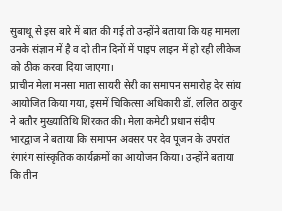सुबाथू से इस बारे में बात की गई तो उन्होंने बताया कि यह मामला उनके संज्ञान में है व दो तीन दिनों में पाइप लाइन में हो रही लीकेज को ठीक करवा दिया जाएगा।
प्राचीन मेला मनसा माता सायरी सेरी का समापन समारोह देर सांय आयोजित किया गया, इसमें चिकित्सा अधिकारी डॉ. ललित ठाकुर ने बतौर मुख्यातिथि शिरकत की। मेला कमेटी प्रधान संदीप भारद्वाज ने बताया कि समापन अवसर पर देव पूजन के उपरांत रंगारंग सांस्कृतिक कार्यक्रमों का आयोजन किया। उन्होंने बताया कि तीन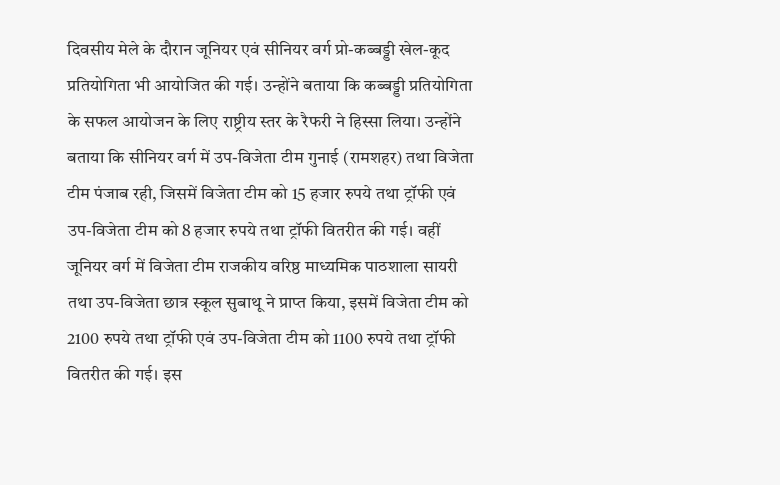दिवसीय मेले के दौरान जूनियर एवं सीनियर वर्ग प्रो-कब्बड्डी खेल-कूद प्रतियोगिता भी आयोजित की गई। उन्होंने बताया कि कब्बड्डी प्रतियोगिता के सफल आयोजन के लिए राष्ट्रीय स्तर के रैफरी ने हिस्सा लिया। उन्होंने बताया कि सीनियर वर्ग में उप-विजेता टीम गुनाई (रामशहर) तथा विजेता टीम पंजाब रही, जिसमें विजेता टीम को 15 हजार रुपये तथा ट्रॉफी एवं उप-विजेता टीम को 8 हजार रुपये तथा ट्रॉफी वितरीत की गई। वहीं जूनियर वर्ग में विजेता टीम राजकीय वरिष्ठ माध्यमिक पाठशाला सायरी तथा उप-विजेता छात्र स्कूल सुबाथू ने प्राप्त किया, इसमें विजेता टीम को 2100 रुपये तथा ट्रॉफी एवं उप-विजेता टीम को 1100 रुपये तथा ट्रॉफी वितरीत की गई। इस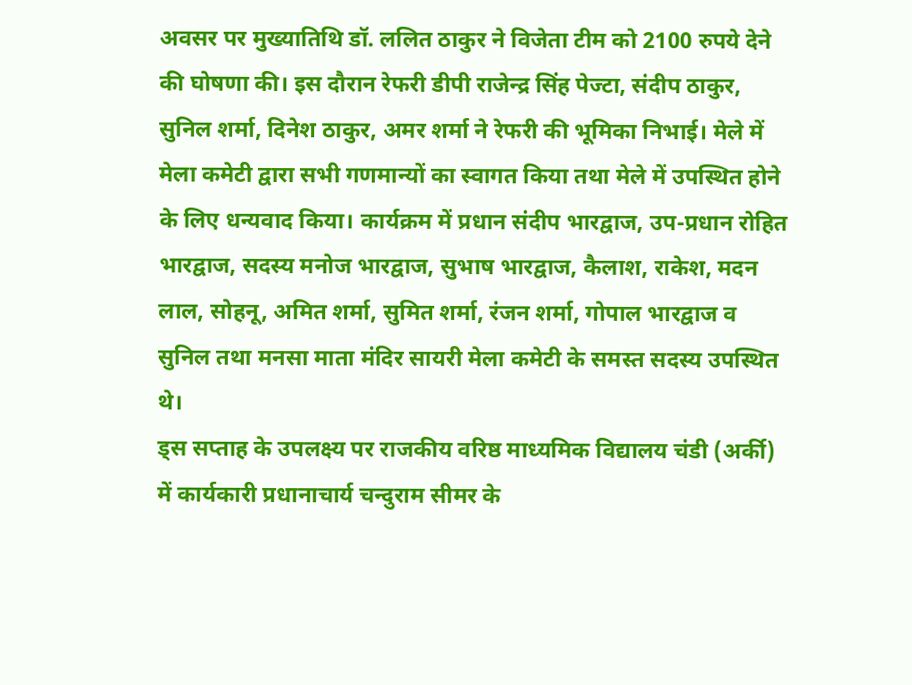अवसर पर मुख्यातिथि डॉ. ललित ठाकुर ने विजेता टीम को 2100 रुपये देने की घोषणा की। इस दौरान रेफरी डीपी राजेन्द्र सिंह पेज्टा, संदीप ठाकुर, सुनिल शर्मा, दिनेश ठाकुर, अमर शर्मा ने रेफरी की भूमिका निभाई। मेले में मेला कमेटी द्वारा सभी गणमान्यों का स्वागत किया तथा मेले में उपस्थित होने के लिए धन्यवाद किया। कार्यक्रम में प्रधान संदीप भारद्वाज, उप-प्रधान रोहित भारद्वाज, सदस्य मनोज भारद्वाज, सुभाष भारद्वाज, कैलाश, राकेश, मदन लाल, सोहनू, अमित शर्मा, सुमित शर्मा, रंजन शर्मा, गोपाल भारद्वाज व सुनिल तथा मनसा माता मंदिर सायरी मेला कमेटी के समस्त सदस्य उपस्थित थे।
ड्स सप्ताह के उपलक्ष्य पर राजकीय वरिष्ठ माध्यमिक विद्यालय चंडी (अर्की) में कार्यकारी प्रधानाचार्य चन्दुराम सीमर के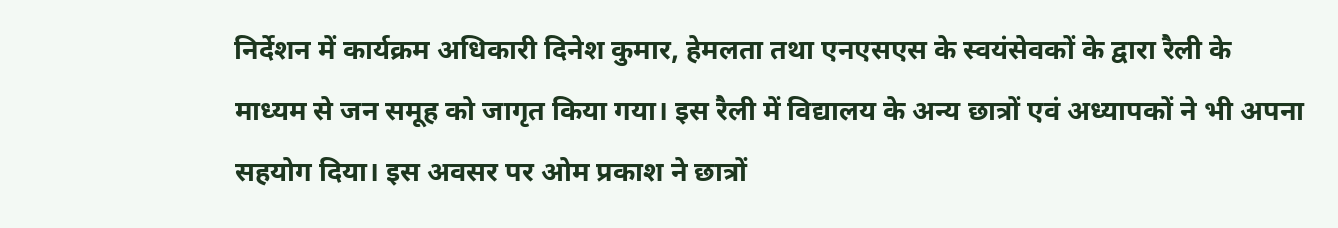निर्देशन में कार्यक्रम अधिकारी दिनेश कुमार, हेमलता तथा एनएसएस के स्वयंसेवकों के द्वारा रैली के माध्यम से जन समूह को जागृत किया गया। इस रैली में विद्यालय के अन्य छात्रों एवं अध्यापकों ने भी अपना सहयोग दिया। इस अवसर पर ओम प्रकाश ने छात्रों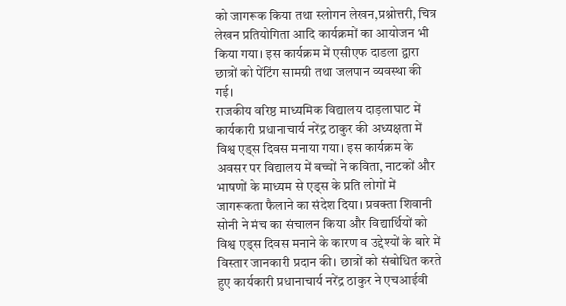को जागरूक किया तथा स्लोगन लेखन,प्रश्नोत्तरी, चित्र लेखन प्रतियोगिता आदि कार्यक्रमों का आयोजन भी किया गया। इस कार्यक्रम में एसीएफ दाडला द्वारा छात्रों को पेंटिंग सामग्री तथा जलपान व्यवस्था की गई।
राजकीय वरिष्ठ माध्यमिक विद्यालय दाड़लाघाट में कार्यकारी प्रधानाचार्य नरेंद्र ठाकुर की अध्यक्षता में विश्व एड्स दिवस मनाया गया। इस कार्यक्रम के अवसर पर विद्यालय में बच्चों ने कविता, नाटकों और भाषणों के माध्यम से एड्स के प्रति लोगों में जागरूकता फैलाने का संदेश दिया। प्रवक्ता शिवानी सोनी ने मंच का संचालन किया और विद्यार्थियों को विश्व एड्स दिवस मनाने के कारण व उद्देश्यों के बारे में विस्तार जानकारी प्रदान की। छात्रों को संबोधित करते हुए कार्यकारी प्रधानाचार्य नरेंद्र ठाकुर ने एचआईवी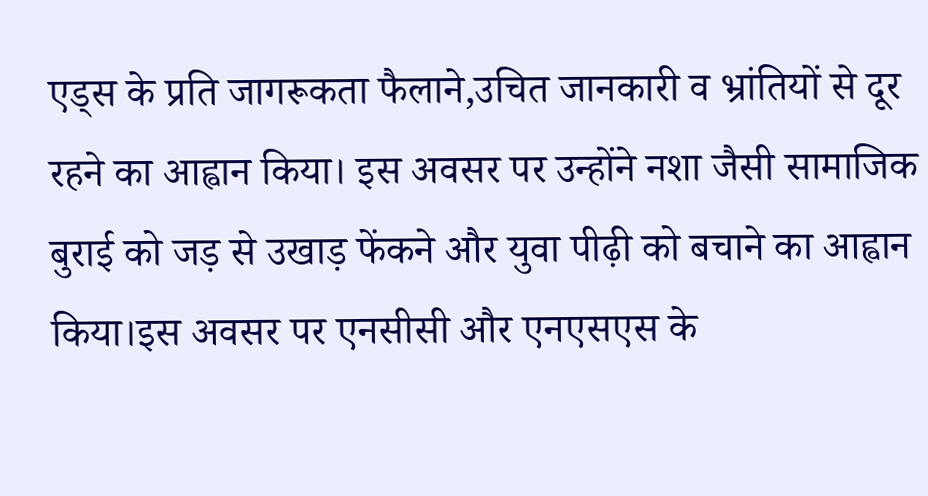एड्स के प्रति जागरूकता फैलाने,उचित जानकारी व भ्रांतियों से दूर रहने का आह्वान किया। इस अवसर पर उन्होंने नशा जैसी सामाजिक बुराई को जड़ से उखाड़ फेंकने और युवा पीढ़ी को बचाने का आह्वान किया।इस अवसर पर एनसीसी और एनएसएस के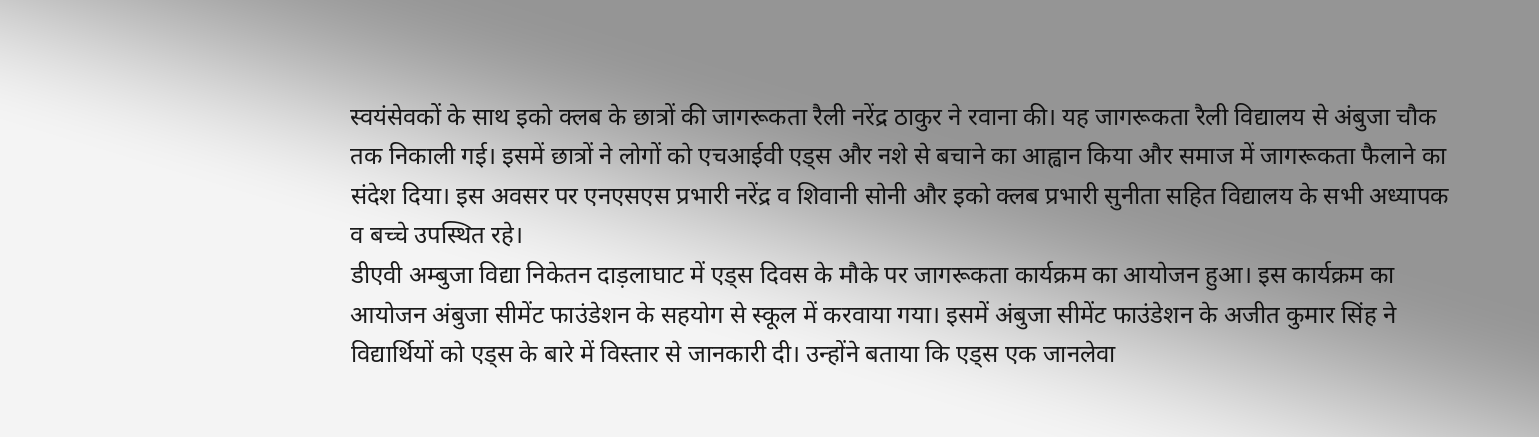स्वयंसेवकों के साथ इको क्लब के छात्रों की जागरूकता रैली नरेंद्र ठाकुर ने रवाना की। यह जागरूकता रैली विद्यालय से अंबुजा चौक तक निकाली गई। इसमें छात्रों ने लोगों को एचआईवी एड्स और नशे से बचाने का आह्वान किया और समाज में जागरूकता फैलाने का संदेश दिया। इस अवसर पर एनएसएस प्रभारी नरेंद्र व शिवानी सोनी और इको क्लब प्रभारी सुनीता सहित विद्यालय के सभी अध्यापक व बच्चे उपस्थित रहे।
डीएवी अम्बुजा विद्या निकेतन दाड़लाघाट में एड्स दिवस के मौके पर जागरूकता कार्यक्रम का आयोजन हुआ। इस कार्यक्रम का आयोजन अंबुजा सीमेंट फाउंडेशन के सहयोग से स्कूल में करवाया गया। इसमें अंबुजा सीमेंट फाउंडेशन के अजीत कुमार सिंह ने विद्यार्थियों को एड्स के बारे में विस्तार से जानकारी दी। उन्होंने बताया कि एड्स एक जानलेवा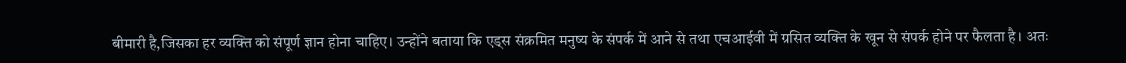बीमारी है,जिसका हर व्यक्ति को संपूर्ण ज्ञान होना चाहिए। उन्होंने बताया कि एड्स संक्रमित मनुष्य के संपर्क में आने से तथा एचआईवी में ग्रसित व्यक्ति के खून से संपर्क होने पर फैलता है। अतः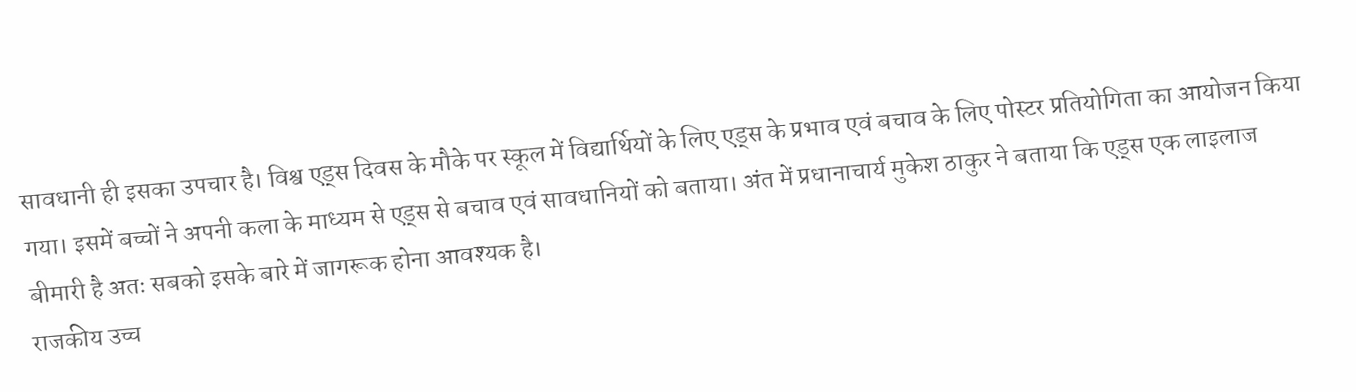सावधानी ही इसका उपचार है। विश्व एड्स दिवस के मौके पर स्कूल में विद्यार्थियों के लिए एड्स के प्रभाव एवं बचाव के लिए पोस्टर प्रतियोगिता का आयोजन किया गया। इसमें बच्चों ने अपनी कला के माध्यम से एड्स से बचाव एवं सावधानियों को बताया। अंत में प्रधानाचार्य मुकेश ठाकुर ने बताया कि एड्स एक लाइलाज बीमारी है अतः सबको इसके बारे में जागरूक होना आवश्यक है।
राजकीय उच्च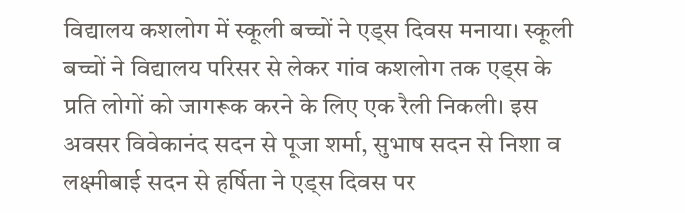विद्यालय कशलोग में स्कूली बच्चों ने एड्स दिवस मनाया। स्कूली बच्चों ने विद्यालय परिसर से लेकर गांव कशलोग तक एड्स के प्रति लोगों को जागरूक करने के लिए एक रैली निकली। इस अवसर विवेकानंद सदन से पूजा शर्मा, सुभाष सदन से निशा व लक्ष्मीबाई सदन से हर्षिता ने एड्स दिवस पर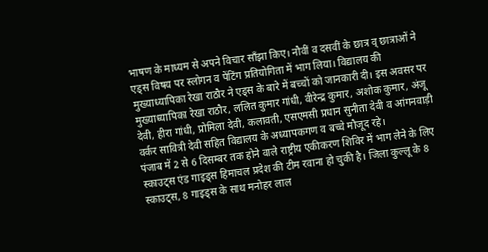भाषण के माध्यम से अपने विचार साँझा किए। नौवीं व दसवीं के छात्र व् छात्राओं ने एड्स विषय पर स्लोगन व पेंटिंग प्रतियोगिता में भाग लिया। विद्यालय की मुख्याध्यापिका रेखा राठौर ने एड्स के बारे में बच्चों को जानकारी दी। इस अवसर पर मुख्याध्यापिका रेखा राठौर, ललित कुमार गांधी, वीरेन्द्र कुमार, अशोक कुमार, अंजू देवी, हीरा गांधी, प्रोमिला देवी, कलावती, एसएमसी प्रधान सुनीता देवी व आंगनवाड़ी वर्कर सावित्री देवी सहित विद्यालय के अध्यापकगण व बच्चे मौजूद रहे।
पंजाब में 2 से 6 दिसम्बर तक होने वाले राष्ट्रीय एकीकरण शिविर में भाग लेने के लिए स्काउट्स एंड गाइड्स हिमाचल प्रदेश की टीम रवाना हो चुकी है। जिला कुल्लू के 8 स्काउट्स, 8 गाइड्स के साथ मनोहर लाल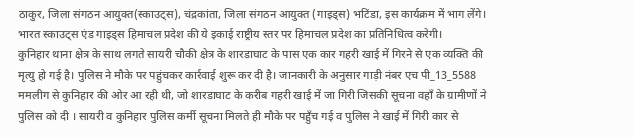ठाकुर, जिला संगठन आयुक्त(स्काउट्स), चंद्रकांता, जिला संगठन आयुक्त (गाइड्स) भटिंडा, इस कार्यक्रम में भाग लेंगे। भारत स्काउट्स एंड गाइड्स हिमाचल प्रदेश की ये इकाई राष्ट्रीय स्तर पर हिमाचल प्रदेश का प्रतिनिधित्व करेगी।
कुनिहार थाना क्षेत्र के साथ लगते सायरी चौकी क्षेत्र के शारडाघाट के पास एक कार गहरी खाई में गिरने से एक व्यक्ति की मृत्यु हो गई है। पुलिस ने मौके पर पहुंचकर कार्रवाई शुरू कर दी है। जानकारी के अनुसार गाड़ी नंबर एच पी_13_5588 ममलीग से कुनिहार की ओर आ रही थी, जो शारडाघाट के करीब गहरी खाई में जा गिरी जिसकी सूचना वहाँ के ग्रामीणों ने पुलिस को दी । सायरी व कुनिहार पुलिस कर्मी सूचना मिलते ही मौके पर पहुँच गई व पुलिस ने खाई में गिरी कार से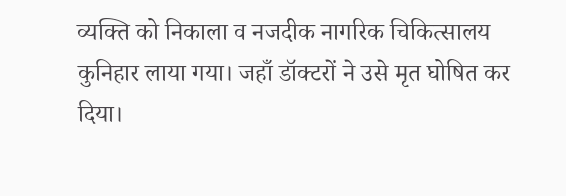व्यक्ति को निकाला व नजदीक नागरिक चिकित्सालय कुनिहार लाया गया। जहाँ डॉक्टरों ने उसे मृत घोषित कर दिया।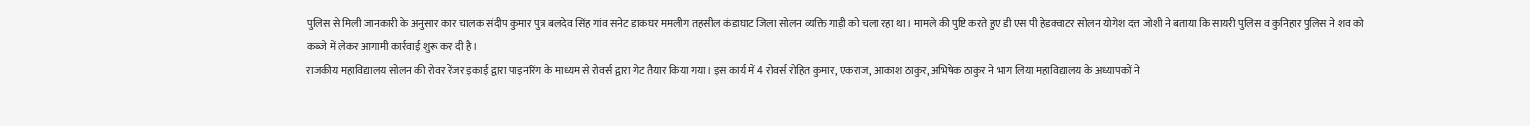पुलिस से मिली जानकारी के अनुसार कार चालक संदीप कुमार पुत्र बलदेव सिंह गांव सनेट डाकघर ममलीग तहसील कंडाघाट जिला सोलन व्यक्ति गाड़ी को चला रहा था। मामले की पुष्टि करते हुए डी एस पी हेडक्वाटर सोलन योगेश दत्त जोशी ने बताया कि सायरी पुलिस व कुनिहार पुलिस ने शव को कब्जे में लेकर आगामी कार्रवाई शुरू कर दी है।
राजकीय महाविद्यालय सोलन की रोवर रेंजर इकाई द्वारा पाइनरिंग के माध्यम से रोवर्स द्वारा गेट तैयार किया गया। इस कार्य में 4 रोवर्स रोहित कुमार, एकराज, आकाश ठाकुर, अभिषेक ठाकुर ने भाग लिया महाविद्यालय के अध्यापकों ने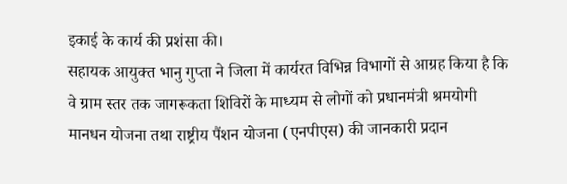इकाई के कार्य की प्रशंसा की।
सहायक आयुक्त भानु गुप्ता ने जिला में कार्यरत विभिन्न विभागों से आग्रह किया है कि वे ग्राम स्तर तक जागरूकता शिविरों के माध्यम से लोगों को प्रधानमंत्री श्रमयोगी मानधन योजना तथा राष्ट्रीय पैंशन योजना (एनपीएस) की जानकारी प्रदान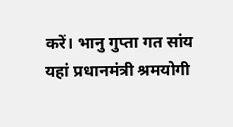करें। भानु गुप्ता गत सांय यहां प्रधानमंत्री श्रमयोगी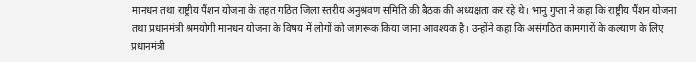मानधन तथा राष्ट्रीय पैंशन योजना के तहत गठित जिला स्तरीय अनुश्रवण समिति की बैठक की अध्यक्षता कर रहे थे। भानु गुप्ता ने कहा कि राष्ट्रीय पैंशन योजना तथा प्रधानमंत्री श्रमयोगी मानधन योजना के विषय में लोगों को जागरूक किया जाना आवश्यक है। उन्होंने कहा कि असंगठित कामगारों के कल्याण के लिए प्रधानमंत्री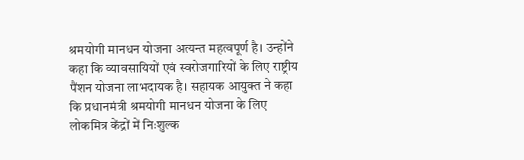श्रमयोगी मानधन योजना अत्यन्त महत्वपूर्ण है। उन्होंने कहा कि व्यावसायियों एवं स्वरोजगारियों के लिए राष्ट्रीय पैंशन योजना लाभदायक है। सहायक आयुक्त ने कहा कि प्रधानमंत्री श्रमयोगी मानधन योजना के लिए लोकमित्र केंद्रों में निःशुल्क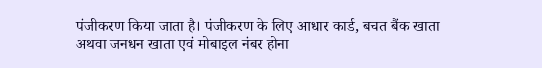पंजीकरण किया जाता है। पंजीकरण के लिए आधार कार्ड, बचत बैंक खाता अथवा जनधन खाता एवं मोबाइल नंबर होना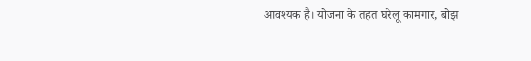आवश्यक है। योजना के तहत घरेलू कामगार, बोझ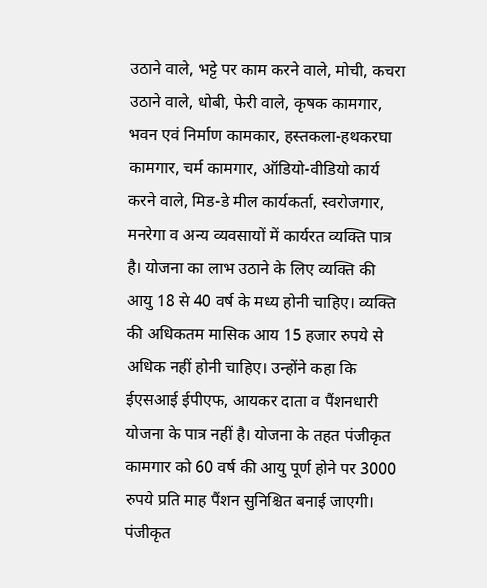उठाने वाले, भट्टे पर काम करने वाले, मोची, कचरा उठाने वाले, धोबी, फेरी वाले, कृषक कामगार, भवन एवं निर्माण कामकार, हस्तकला-हथकरघा कामगार, चर्म कामगार, ऑडियो-वीडियो कार्य करने वाले, मिड-डे मील कार्यकर्ता, स्वरोजगार, मनरेगा व अन्य व्यवसायों में कार्यरत व्यक्ति पात्र है। योजना का लाभ उठाने के लिए व्यक्ति की आयु 18 से 40 वर्ष के मध्य होनी चाहिए। व्यक्ति की अधिकतम मासिक आय 15 हजार रुपये से अधिक नहीं होनी चाहिए। उन्होंने कहा कि ईएसआई ईपीएफ, आयकर दाता व पैंशनधारी योजना के पात्र नहीं है। योजना के तहत पंजीकृत कामगार को 60 वर्ष की आयु पूर्ण होने पर 3000 रुपये प्रति माह पैंशन सुनिश्चित बनाई जाएगी। पंजीकृत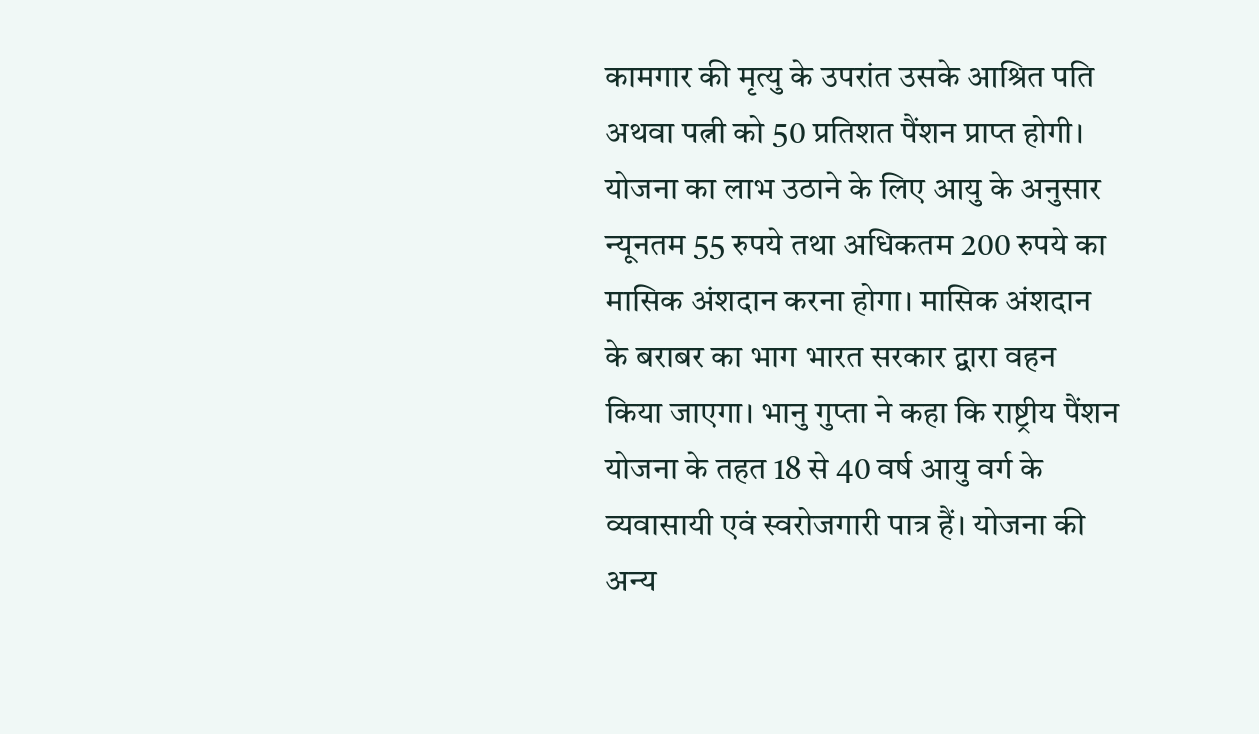कामगार की मृत्यु के उपरांत उसके आश्रित पति अथवा पत्नी को 50 प्रतिशत पैंशन प्राप्त होगी। योजना का लाभ उठाने के लिए आयु के अनुसार न्यूनतम 55 रुपये तथा अधिकतम 200 रुपये का मासिक अंशदान करना होगा। मासिक अंशदान के बराबर का भाग भारत सरकार द्वारा वहन किया जाएगा। भानु गुप्ता ने कहा कि राष्ट्रीय पैंशन योजना के तहत 18 से 40 वर्ष आयु वर्ग के व्यवासायी एवं स्वरोजगारी पात्र हैं। योजना की अन्य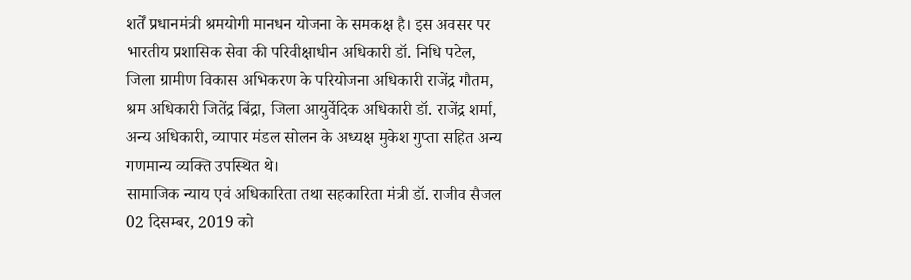शर्तें प्रधानमंत्री श्रमयोगी मानधन योजना के समकक्ष है। इस अवसर पर भारतीय प्रशासिक सेवा की परिवीक्षाधीन अधिकारी डॉ. निधि पटेल, जिला ग्रामीण विकास अभिकरण के परियोजना अधिकारी राजेंद्र गौतम, श्रम अधिकारी जितेंद्र बिंद्रा, जिला आयुर्वेदिक अधिकारी डॉ. राजेंद्र शर्मा, अन्य अधिकारी, व्यापार मंडल सोलन के अध्यक्ष मुकेश गुप्ता सहित अन्य गणमान्य व्यक्ति उपस्थित थे।
सामाजिक न्याय एवं अधिकारिता तथा सहकारिता मंत्री डॉ. राजीव सैजल 02 दिसम्बर, 2019 को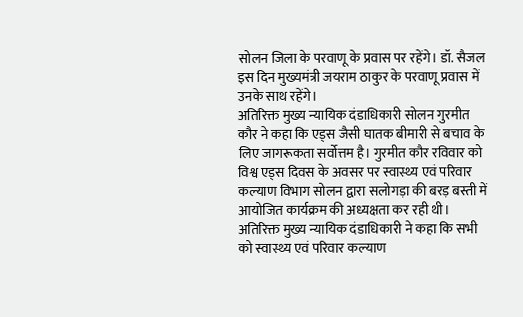सोलन जिला के परवाणू के प्रवास पर रहेंगे। डॉ. सैजल इस दिन मुख्यमंत्री जयराम ठाकुर के परवाणू प्रवास में उनके साथ रहेंगे।
अतिरिक्त मुख्य न्यायिक दंडाधिकारी सोलन गुरमीत कौर ने कहा कि एड्स जैसी घातक बीमारी से बचाव के लिए जागरूकता सर्वोत्तम है। गुरमीत कौर रविवार को विश्व एड्स दिवस के अवसर पर स्वास्थ्य एवं परिवार कल्याण विभाग सोलन द्वारा सलोगड़ा की बरड़ बस्ती में आयोजित कार्यक्रम की अध्यक्षता कर रही थी। अतिरिक्त मुख्य न्यायिक दंडाधिकारी ने कहा कि सभी को स्वास्थ्य एवं परिवार कल्याण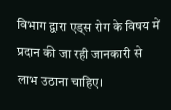विभाग द्वारा एड्स रोग के विषय में प्रदान की जा रही जानकारी से लाभ उठाना चाहिए।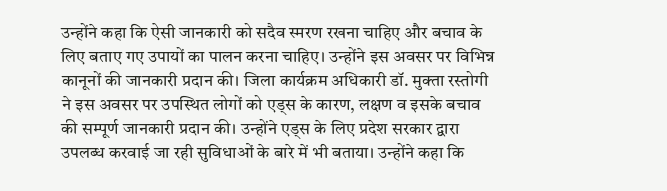उन्होंने कहा कि ऐसी जानकारी को सदैव स्मरण रखना चाहिए और बचाव के लिए बताए गए उपायों का पालन करना चाहिए। उन्होंने इस अवसर पर विभिन्न कानूनों की जानकारी प्रदान की। जिला कार्यक्रम अधिकारी डॉ. मुक्ता रस्तोगी ने इस अवसर पर उपस्थित लोगों को एड्स के कारण, लक्षण व इसके बचाव की सम्पूर्ण जानकारी प्रदान की। उन्होंने एड्स के लिए प्रदेश सरकार द्वारा उपलब्ध करवाई जा रही सुविधाओं के बारे में भी बताया। उन्होंने कहा कि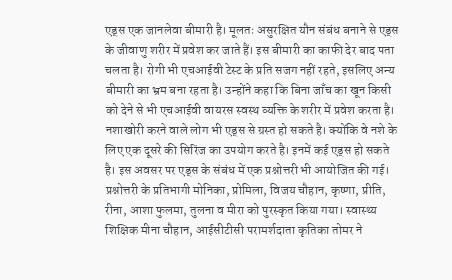एड्स एक जानलेवा बीमारी है। मूलतः असुरक्षित यौन संबंध बनाने से एड्स के जीवाणु शरीर में प्रवेश कर जाते हैं। इस बीमारी का काफी देर बाद पता चलता है। रोगी भी एचआईवी टेस्ट के प्रति सजग नहीं रहते, इसलिए अन्य बीमारी का भ्रम बना रहता है। उन्होंने कहा कि बिना जाँच का खून किसी को देने से भी एचआईवी वायरस स्वस्थ व्यक्ति के शरीर में प्रवेश करता है। नशाखोरी करने वाले लोग भी एड्स से ग्रस्त हो सकते है। क्योंकि वे नशे के लिए एक दूसरे की सिरिंज का उपयोग करते है। इनमें कई एड्स हो सकते है। इस अवसर पर एड्स के संबंध में एक प्रश्नोत्तरी भी आयोजित की गई। प्रश्नोत्तरी के प्रतिभागी मोनिका, प्रोमिला, विजय चौहान, कृष्णा, प्रीति, रीना, आशा फुलमा, तुलना व मीरा को पुरस्कृत किया गया। स्वास्थ्य शिक्षिक मीना चौहान, आईसीटीसी परामर्शदाता कृतिका तोमर ने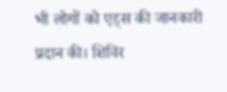भी लोगों को एड्स की जानकारी प्रदान की। शिविर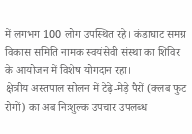में लगभग 100 लोग उपस्थित रहे। कंडाघाट समग्र विकास समिति नामक स्वयंसेवी संस्था का शिविर के आयोजन में विशेष योगदान रहा।
क्षेत्रीय अस्तपाल सोलन में टेढ़े-मेड़े पैरों (क्लब फुट रोगों) का अब निःशुल्क उपचार उपलब्ध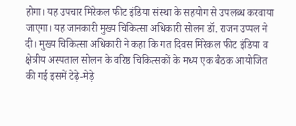होगा। यह उपचार मिरेकल फीट इंडिया संस्था के सहयोग से उपलब्ध करवाया जाएगा। यह जानकारी मुख्य चिकित्सा अधिकारी सोलन डॉ. राजन उप्पल ने दी। मुख्य चिकित्सा अधिकारी ने कहा कि गत दिवस मिरेकल फीट इंडिया व क्षेत्रीय अस्पताल सोलन के वरिष्ठ चिकित्सकों के मध्य एक बैठक आयोजित की गई इसमें टेढ़े-मेड़े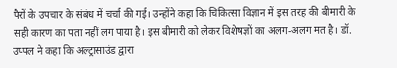पैरों के उपचार के संबंध में चर्चा की गई। उन्होंने कहा कि चिकित्सा विज्ञान में इस तरह की बीमारी के सही कारण का पता नहीं लग पाया है। इस बीमारी को लेकर विशेषज्ञों का अलग-अलग मत है। डॉ. उप्पल ने कहा कि अल्ट्रासाउंड द्वारा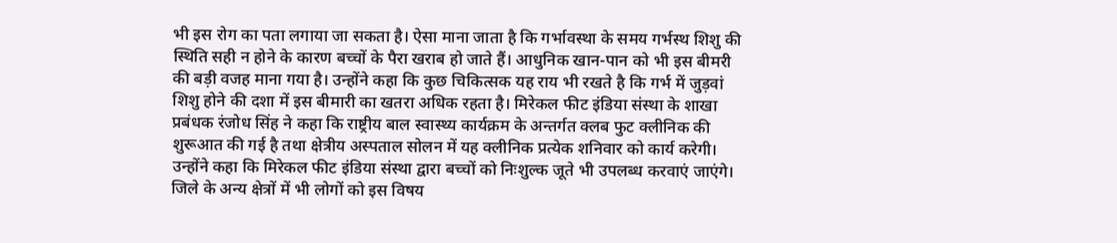भी इस रोग का पता लगाया जा सकता है। ऐसा माना जाता है कि गर्भावस्था के समय गर्भस्थ शिशु की स्थिति सही न होने के कारण बच्चों के पैरा खराब हो जाते हैं। आधुनिक खान-पान को भी इस बीमरी की बड़ी वजह माना गया है। उन्होंने कहा कि कुछ चिकित्सक यह राय भी रखते है कि गर्भ में जुड़वां शिशु होने की दशा में इस बीमारी का खतरा अधिक रहता है। मिरेकल फीट इंडिया संस्था के शाखा प्रबंधक रंजोध सिंह ने कहा कि राष्ट्रीय बाल स्वास्थ्य कार्यक्रम के अन्तर्गत क्लब फुट क्लीनिक की शुरूआत की गई है तथा क्षेत्रीय अस्पताल सोलन में यह क्लीनिक प्रत्येक शनिवार को कार्य करेगी। उन्होंने कहा कि मिरेकल फीट इंडिया संस्था द्वारा बच्चों को निःशुल्क जूते भी उपलब्ध करवाएं जाएंगे। जिले के अन्य क्षेत्रों में भी लोगों को इस विषय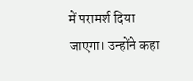में परामर्श दिया जाएगा। उन्होंने कहा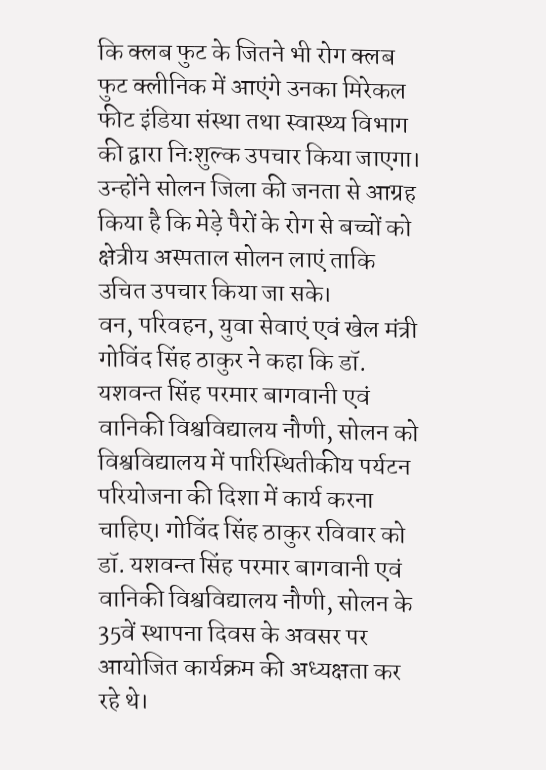कि क्लब फुट के जितने भी रोग क्लब फुट क्लीनिक में आएंगे उनका मिरेकल फीट इंडिया संस्था तथा स्वास्थ्य विभाग की द्वारा निःशुल्क उपचार किया जाएगा। उन्होंने सोलन जिला की जनता से आग्रह किया है कि मेड़े पैरों के रोग से बच्चों को क्षेत्रीय अस्पताल सोलन लाएं ताकि उचित उपचार किया जा सके।
वन, परिवहन, युवा सेवाएं एवं खेल मंत्री गोविंद सिंह ठाकुर ने कहा कि डॉ. यशवन्त सिंह परमार बागवानी एवं वानिकी विश्वविद्यालय नौणी, सोलन को विश्वविद्यालय में पारिस्थितीकीय पर्यटन परियोजना की दिशा में कार्य करना चाहिए। गोविंद सिंह ठाकुर रविवार को डॉ. यशवन्त सिंह परमार बागवानी एवं वानिकी विश्वविद्यालय नौणी, सोलन के 35वें स्थापना दिवस के अवसर पर आयोजित कार्यक्रम की अध्यक्षता कर रहे थे।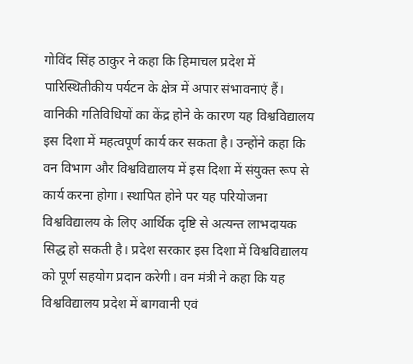गोविंद सिंह ठाकुर ने कहा कि हिमाचल प्रदेश में पारिस्थितीकीय पर्यटन के क्षेत्र में अपार संभावनाएं हैं। वानिकी गतिविधियों का केंद्र होने के कारण यह विश्वविद्यालय इस दिशा में महत्वपूर्ण कार्य कर सकता है। उन्होंने कहा कि वन विभाग और विश्वविद्यालय में इस दिशा में संयुक्त रूप से कार्य करना होगा। स्थापित होने पर यह परियोजना विश्वविद्यालय के लिए आर्थिक दृष्टि से अत्यन्त लाभदायक सिद्ध हो सकती है। प्रदेश सरकार इस दिशा में विश्वविद्यालय को पूर्ण सहयोग प्रदान करेगी। वन मंत्री ने कहा कि यह विश्वविद्यालय प्रदेश में बागवानी एवं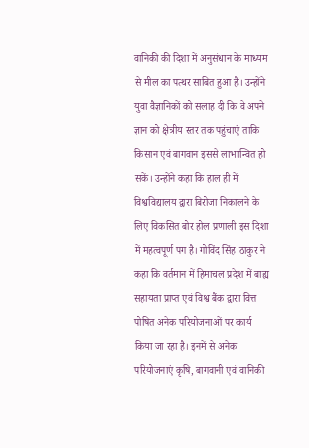वानिकी की दिशा में अनुसंधान के माध्यम से मील का पत्थर साबित हुआ है। उन्होंने युवा वैज्ञानिकों को सलाह दी कि वे अपने ज्ञान को क्षेत्रीय स्तर तक पहुंचाएं ताकि किसान एवं बागवान इससे लाभान्वित हो सकें। उन्होंने कहा कि हाल ही में विश्वविद्यालय द्वारा बिरोजा निकालने के लिए विकसित बोर होल प्रणाली इस दिशा में महत्वपूर्ण पग है। गोविंद सिंह ठाकुर ने कहा कि वर्तमान में हिमाचल प्रदेश में बाह्य सहायता प्राप्त एवं विश्व बैंक द्वारा वित्त पोषित अनेक परियोजनाओं पर कार्य किया जा रहा है। इनमें से अनेक परियोजनाएं कृषि, बागवानी एवं वानिकी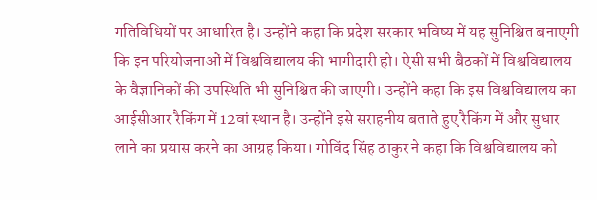गतिविधियों पर आधारित है। उन्होंने कहा कि प्रदेश सरकार भविष्य में यह सुनिश्चित बनाएगी कि इन परियोजनाओं में विश्वविद्यालय की भागीदारी हो। ऐसी सभी बैठकों में विश्वविद्यालय के वैज्ञानिकों की उपस्थिति भी सुनिश्चित की जाएगी। उन्होंने कहा कि इस विश्वविद्यालय का आईसीआर रैकिंग में 12वां स्थान है। उन्होंने इसे सराहनीय बताते हुए रैकिंग में और सुधार लाने का प्रयास करने का आग्रह किया। गोविंद सिंह ठाकुर ने कहा कि विश्वविद्यालय को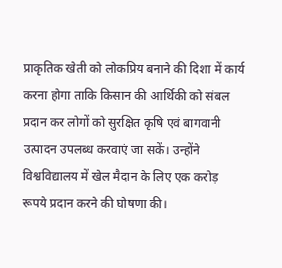प्राकृतिक खेती को लोकप्रिय बनाने की दिशा में कार्य करना होगा ताकि किसान की आर्थिकी को संबल प्रदान कर लोगों को सुरक्षित कृषि एवं बागवानी उत्पादन उपलब्ध करवाएं जा सकें। उन्होंने विश्वविद्यालय में खेल मैदान के लिए एक करोड़ रूपये प्रदान करने की घोषणा की।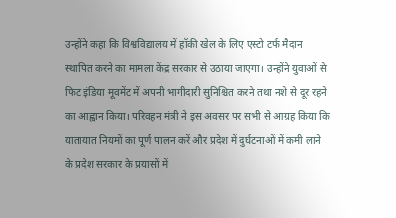उन्होंने कहा कि विश्वविद्यालय में हॉकी खेल के लिए एस्टो टर्फ मैदान स्थापित करने का मामला केंद्र सरकार से उठाया जाएगा। उन्होंने युवाओं से फिट इंडिया मूवमेंट में अपनी भागीदारी सुनिश्चित करने तथा नशे से दूर रहने का आह्वान किया। परिवहन मंत्री ने इस अवसर पर सभी से आग्रह किया कि यातायात नियमों का पूर्ण पालन करें और प्रदेश में दुर्घटनाओं में कमी लाने के प्रदेश सरकार के प्रयासों में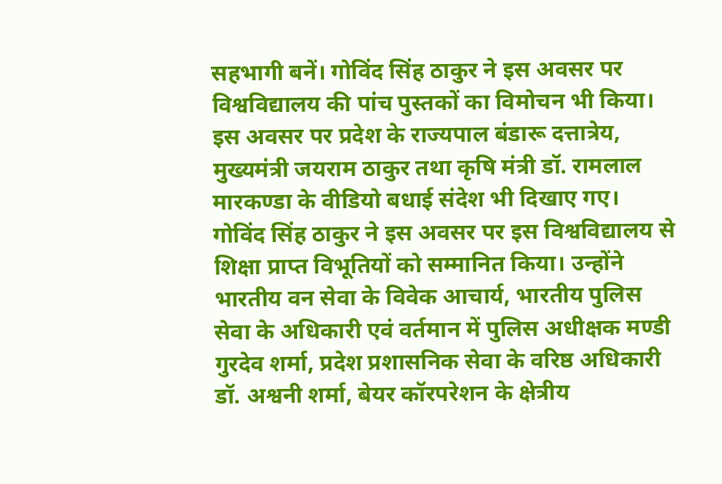सहभागी बनें। गोविंद सिंह ठाकुर ने इस अवसर पर विश्वविद्यालय की पांच पुस्तकों का विमोचन भी किया। इस अवसर पर प्रदेश के राज्यपाल बंडारू दत्तात्रेय, मुख्यमंत्री जयराम ठाकुर तथा कृषि मंत्री डॉ. रामलाल मारकण्डा के वीडियो बधाई संदेश भी दिखाए गए। गोविंद सिंह ठाकुर ने इस अवसर पर इस विश्वविद्यालय से शिक्षा प्राप्त विभूतियों को सम्मानित किया। उन्होंने भारतीय वन सेवा के विवेक आचार्य, भारतीय पुलिस सेवा के अधिकारी एवं वर्तमान में पुलिस अधीक्षक मण्डी गुरदेव शर्मा, प्रदेश प्रशासनिक सेवा के वरिष्ठ अधिकारी डॉ. अश्वनी शर्मा, बेयर कॉरपरेशन के क्षेत्रीय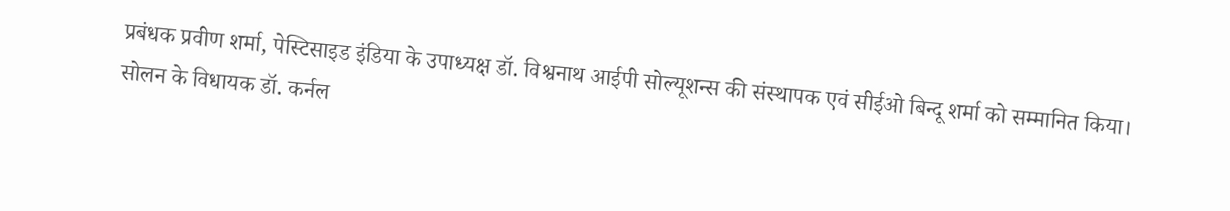प्रबंधक प्रवीण शर्मा, पेस्टिसाइड इंडिया के उपाध्यक्ष डॉ. विश्वनाथ आईपी सोल्यूशन्स की संस्थापक एवं सीईओ बिन्दू शर्मा को सम्मानित किया। सोलन के विधायक डॉ. कर्नल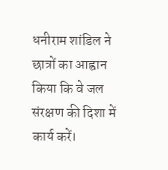धनीराम शांडिल ने छात्रों का आह्वान किया कि वे जल संरक्षण की दिशा में कार्य करें।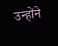उन्होंने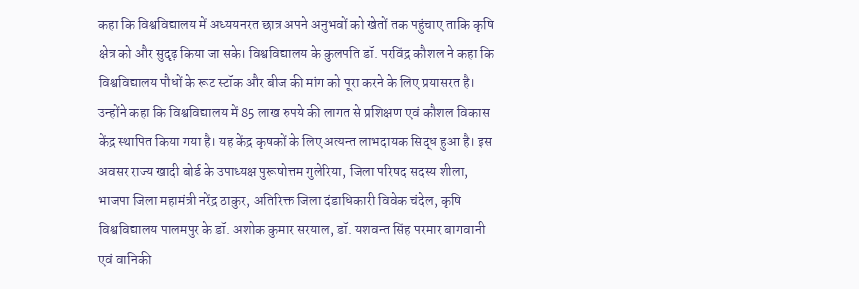कहा कि विश्वविद्यालय में अध्ययनरत छात्र अपने अनुभवों को खेतों तक पहुंचाए ताकि कृषि क्षेत्र को और सुदृढ़ किया जा सके। विश्वविद्यालय के कुलपति डॉ. परविंद्र कौशल ने कहा कि विश्वविद्यालय पौधों के रूट स्टॉक और बीज की मांग को पूरा करने के लिए प्रयासरत है। उन्होंने कहा कि विश्वविद्यालय में 85 लाख रुपये की लागत से प्रशिक्षण एवं कौशल विकास केंद्र स्थापित किया गया है। यह केंद्र कृषकों के लिए अत्यन्त लाभदायक सिद्ध हुआ है। इस अवसर राज्य खादी बोर्ड के उपाध्यक्ष पुरूषोत्तम गुलेरिया, जिला परिषद सदस्य शीला, भाजपा जिला महामंत्री नरेंद्र ठाकुर, अतिरिक्त जिला दंडाधिकारी विवेक चंदेल, कृषि विश्वविद्यालय पालमपुर के डॉ. अशोक कुमार सरयाल, डॉ. यशवन्त सिंह परमार बागवानी एवं वानिकी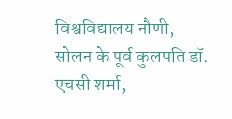विश्वविद्यालय नौणी, सोलन के पूर्व कुलपति डॉ. एचसी शर्मा,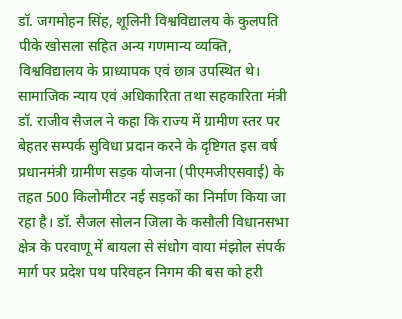डॉ. जगमोहन सिंह, शूलिनी विश्वविद्यालय के कुलपति पीके खोसला सहित अन्य गणमान्य व्यक्ति, विश्वविद्यालय के प्राध्यापक एवं छात्र उपस्थित थे।
सामाजिक न्याय एवं अधिकारिता तथा सहकारिता मंत्री डॉ. राजीव सैजल ने कहा कि राज्य में ग्रामीण स्तर पर बेहतर सम्पर्क सुविधा प्रदान करने के दृष्टिगत इस वर्ष प्रधानमंत्री ग्रामीण सड़क योजना (पीएमजीएसवाई) के तहत 500 किलोमीटर नई सड़कों का निर्माण किया जा रहा है। डॉ. सैजल सोलन जिला के कसौली विधानसभा क्षेत्र के परवाणू में बायला से संधोग वाया मंझोल संपर्क मार्ग पर प्रदेश पथ परिवहन निगम की बस को हरी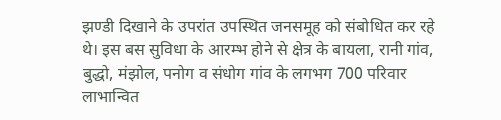झण्डी दिखाने के उपरांत उपस्थित जनसमूह को संबोधित कर रहे थे। इस बस सुविधा के आरम्भ होने से क्षेत्र के बायला, रानी गांव, बुद्धो, मंझोल, पनोग व संधोग गांव के लगभग 700 परिवार लाभान्वित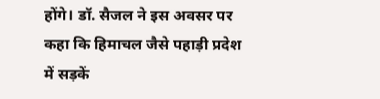होंगे। डॉ. सैजल ने इस अवसर पर कहा कि हिमाचल जैसे पहाड़ी प्रदेश में सड़कें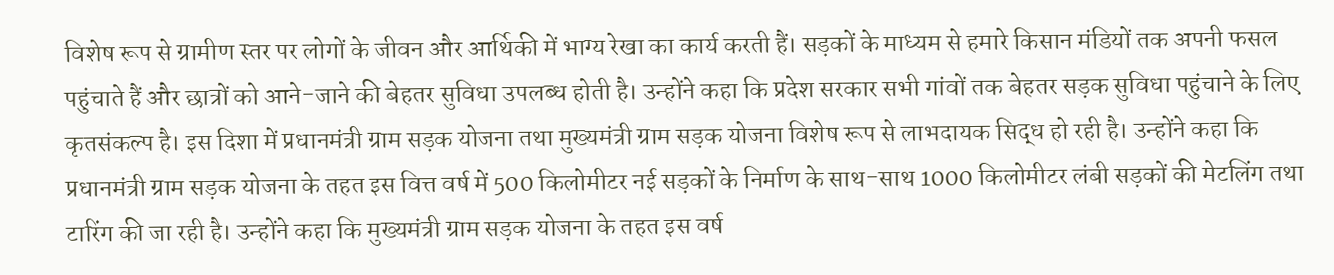विशेष रूप से ग्रामीण स्तर पर लोगों के जीवन और आर्थिकी में भाग्य रेखा का कार्य करती हैं। सड़कों के माध्यम से हमारे किसान मंडियों तक अपनी फसल पहुंचाते हैं और छात्रों को आने-जाने की बेहतर सुविधा उपलब्ध होती है। उन्होंने कहा कि प्रदेश सरकार सभी गांवों तक बेहतर सड़क सुविधा पहुंचाने के लिए कृतसंकल्प है। इस दिशा में प्रधानमंत्री ग्राम सड़क योजना तथा मुख्यमंत्री ग्राम सड़क योजना विशेष रूप से लाभदायक सिद्ध हो रही है। उन्होंने कहा कि प्रधानमंत्री ग्राम सड़क योजना के तहत इस वित्त वर्ष में 500 किलोमीटर नई सड़कों के निर्माण के साथ-साथ 1000 किलोमीटर लंबी सड़कों की मेटलिंग तथा टारिंग की जा रही है। उन्होंने कहा कि मुख्यमंत्री ग्राम सड़क योजना के तहत इस वर्ष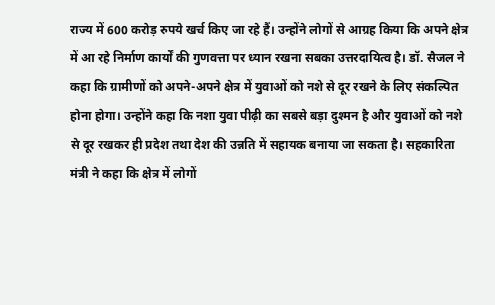राज्य में 600 करोड़ रुपये खर्च किए जा रहे हैं। उन्होंने लोगों से आग्रह किया कि अपने क्षेत्र में आ रहे निर्माण कार्यों की गुणवत्ता पर ध्यान रखना सबका उत्तरदायित्व है। डॉ. सैजल ने कहा कि ग्रामीणों को अपने-अपने क्षेत्र में युवाओं को नशे से दूर रखने के लिए संकल्पित होना होगा। उन्होंने कहा कि नशा युवा पीढ़ी का सबसे बड़ा दुश्मन है और युवाओं को नशे से दूर रखकर ही प्रदेश तथा देश की उन्नति में सहायक बनाया जा सकता है। सहकारिता मंत्री ने कहा कि क्षेत्र में लोगों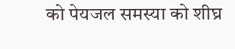को पेयजल समस्या को शीघ्र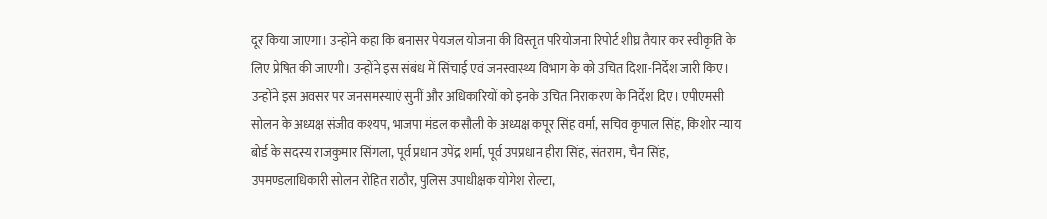दूर किया जाएगा। उन्होंने कहा कि बनासर पेयजल योजना की विस्तृत परियोजना रिपोर्ट शीघ्र तैयार कर स्वीकृति के लिए प्रेषित की जाएगी। उन्होंने इस संबंध में सिंचाई एवं जनस्वास्थ्य विभाग के को उचित दिशा-निर्देश जारी किए। उन्होंने इस अवसर पर जनसमस्याएं सुनीं और अधिकारियों को इनके उचित निराकरण के निर्देश दिए। एपीएमसी सोलन के अध्यक्ष संजीव कश्यप, भाजपा मंडल कसौली के अध्यक्ष कपूर सिंह वर्मा, सचिव कृपाल सिंह, किशोर न्याय बोर्ड के सदस्य राजकुमार सिंगला, पूर्व प्रधान उपेंद्र शर्मा, पूर्व उपप्रधान हीरा सिंह, संतराम, चैन सिंह, उपमण्डलाधिकारी सोलन रोहित राठौर, पुलिस उपाधीक्षक योगेश रोल्टा,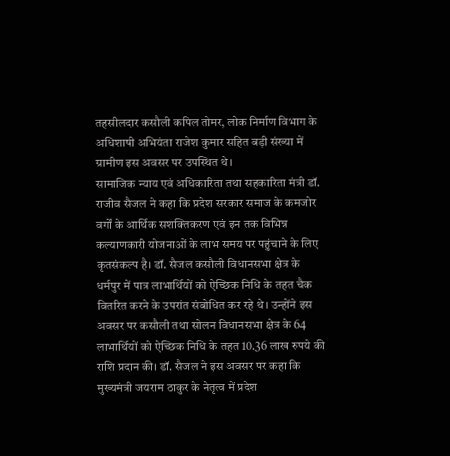तहसीलदार कसौली कपिल तोमर, लोक निर्माण विभाग के अधिशाषी अभियंता राजेश कुमार सहित बड़ी संख्या में ग्रामीण इस अवसर पर उपस्थित थे।
सामाजिक न्याय एवं अधिकारिता तथा सहकारिता मंत्री डॉ. राजीव सैजल ने कहा कि प्रदेश सरकार समाज के कमजोर वर्गों के आर्थिक सशक्तिकरण एवं इन तक विभिन्न कल्याणकारी योजनाओं के लाभ समय पर पहुंचाने के लिए कृतसंकल्प है। डॉ. सैजल कसौली विधानसभा क्षेत्र के धर्मपुर में पात्र लाभार्थियों को ऐच्छिक निधि के तहत चैक वितरित करने के उपरांत संबोधित कर रहे थे। उन्होंने इस अवसर पर कसौली तथा सोलन विधानसभा क्षेत्र के 64 लाभार्थियों को ऐच्छिक निधि के तहत 10.36 लाख रुपये की राशि प्रदान की। डॉ. सैजल ने इस अवसर पर कहा कि मुख्यमंत्री जयराम ठाकुर के नेतृत्व में प्रदेश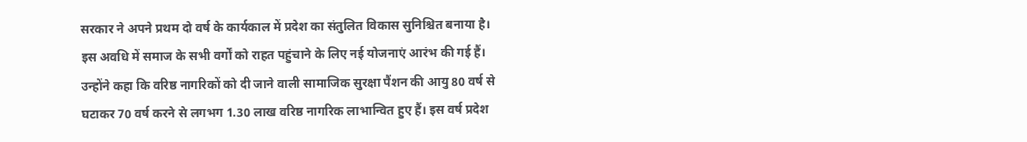सरकार ने अपने प्रथम दो वर्ष के कार्यकाल में प्रदेश का संतुलित विकास सुनिश्चित बनाया है। इस अवधि में समाज के सभी वर्गों को राहत पहुंचाने के लिए नई योजनाएं आरंभ की गई हैं। उन्होंने कहा कि वरिष्ठ नागरिकों को दी जाने वाली सामाजिक सुरक्षा पैंशन की आयु 80 वर्ष से घटाकर 70 वर्ष करने से लगभग 1.30 लाख वरिष्ठ नागरिक लाभान्वित हुए हैं। इस वर्ष प्रदेश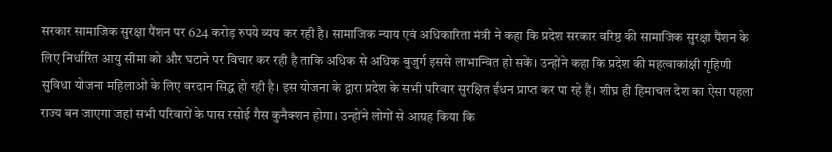सरकार सामाजिक सुरक्षा पैंशन पर 624 करोड़ रुपये व्यय कर रही है। सामाजिक न्याय एवं अधिकारिता मंत्री ने कहा कि प्रदेश सरकार वरिष्ठ की सामाजिक सुरक्षा पैंशन के लिए निर्धारित आयु सीमा को और घटाने पर विचार कर रही है ताकि अधिक से अधिक बुजुर्ग इससे लाभान्वित हो सकें। उन्होंने कहा कि प्रदेश की महत्वाकांक्षी गृहिणी सुविधा योजना महिलाओं के लिए वरदान सिद्ध हो रही है। इस योजना के द्वारा प्रदेश के सभी परिवार सुरक्षित ईंधन प्राप्त कर पा रहे हैं। शीघ्र ही हिमाचल देश का ऐसा पहला राज्य बन जाएगा जहां सभी परिवारों के पास रसोई गैस कुनैक्शन होगा। उन्होंने लोगों से आग्रह किया कि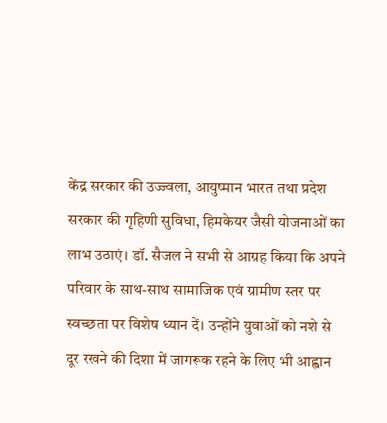केंद्र सरकार की उज्ज्वला, आयुष्मान भारत तथा प्रदेश सरकार की गृहिणी सुविधा, हिमकेयर जैसी योजनाओं का लाभ उठाएं। डॉ. सैजल ने सभी से आग्रह किया कि अपने परिवार के साथ-साथ सामाजिक एवं ग्रामीण स्तर पर स्वच्छता पर विशेष ध्यान दें। उन्होंने युवाओं को नशे से दूर रखने की दिशा में जागरूक रहने के लिए भी आह्वान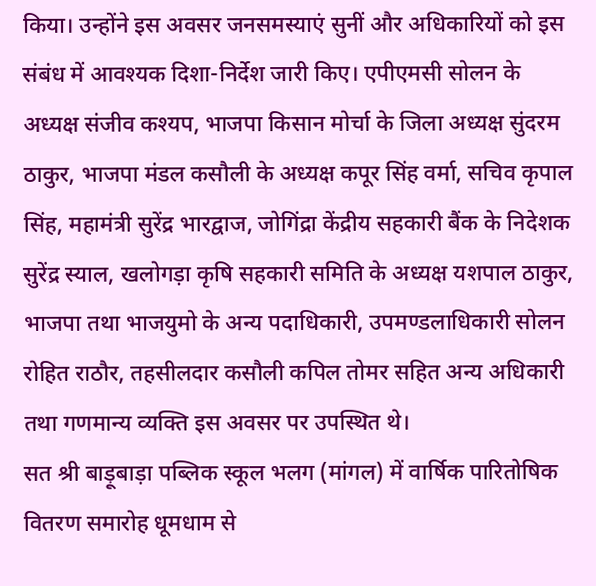किया। उन्होंने इस अवसर जनसमस्याएं सुनीं और अधिकारियों को इस संबंध में आवश्यक दिशा-निर्देश जारी किए। एपीएमसी सोलन के अध्यक्ष संजीव कश्यप, भाजपा किसान मोर्चा के जिला अध्यक्ष सुंदरम ठाकुर, भाजपा मंडल कसौली के अध्यक्ष कपूर सिंह वर्मा, सचिव कृपाल सिंह, महामंत्री सुरेंद्र भारद्वाज, जोगिंद्रा केंद्रीय सहकारी बैंक के निदेशक सुरेंद्र स्याल, खलोगड़ा कृषि सहकारी समिति के अध्यक्ष यशपाल ठाकुर, भाजपा तथा भाजयुमो के अन्य पदाधिकारी, उपमण्डलाधिकारी सोलन रोहित राठौर, तहसीलदार कसौली कपिल तोमर सहित अन्य अधिकारी तथा गणमान्य व्यक्ति इस अवसर पर उपस्थित थे।
सत श्री बाड़ूबाड़ा पब्लिक स्कूल भलग (मांगल) में वार्षिक पारितोषिक वितरण समारोह धूमधाम से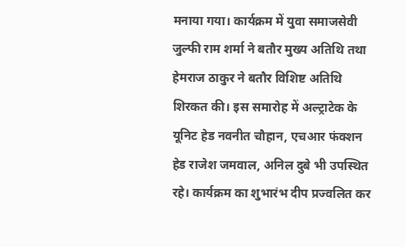मनाया गया। कार्यक्रम में युवा समाजसेवी जुल्फी राम शर्मा ने बतौर मुख्य अतिथि तथा हेमराज ठाकुर ने बतौर विशिष्ट अतिथि शिरकत की। इस समारोह में अल्ट्राटेक के यूनिट हेड नवनीत चौहान, एचआर फंक्शन हेड राजेश जमवाल, अनिल दुबे भी उपस्थित रहे। कार्यक्रम का शुभारंभ दीप प्रज्वलित कर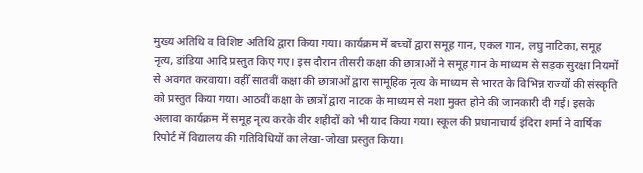मुख्य अतिथि व विशिष्ट अतिथि द्वारा किया गया। कार्यक्रम में बच्चों द्वारा समूह गान, एकल गान, लघु नाटिका, समूह नृत्य, डांडिया आदि प्रस्तुत किए गए। इस दौरान तीसरी कक्षा की छात्राओं ने समूह गान के माध्यम से सड़क सुरक्षा नियमों से अवगत करवाया। वहीँ सातवीं कक्षा की छात्राओं द्वारा सामूहिक नृत्य के माध्यम से भारत के विभिन्न राज्यों की संस्कृति को प्रस्तुत किया गया। आठवीं कक्षा के छात्रों द्वारा नाटक के माध्यम से नशा मुक्त होने की जानकारी दी गई। इसके अलावा कार्यक्रम में समूह नृत्य करके वीर शहीदों को भी याद किया गया। स्कूल की प्रधानाचार्य इंदिरा शर्मा ने वार्षिक रिपोर्ट में विद्यालय की गतिविधियों का लेखा-जोखा प्रस्तुत किया।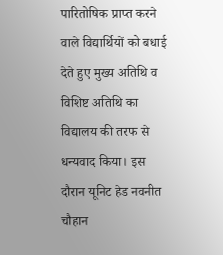पारितोषिक प्राप्त करने वाले विद्यार्थियों को बधाई देते हुए मुख्य अतिथि व विशिष्ट अतिथि का विद्यालय की तरफ से धन्यवाद किया। इस दौरान यूनिट हेड नवनीत चौहान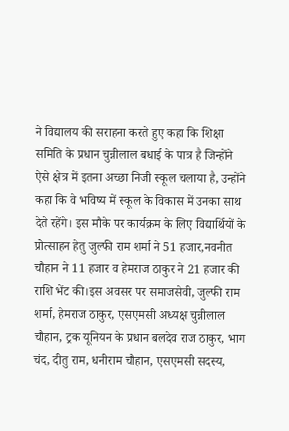ने विद्यालय की सराहना करते हुए कहा कि शिक्षा समिति के प्रधान चुन्नीलाल बधाई के पात्र है जिन्होंने ऐसे क्षेत्र में इतना अच्छा निजी स्कूल चलाया है, उन्होंने कहा कि वे भविष्य में स्कूल के विकास में उनका साथ देते रहेंगे। इस मौके पर कार्यक्रम के लिए विद्यार्थियों के प्रोत्साहन हेतु जुल्फी राम शर्मा ने 51 हजार,नवनीत चौहान ने 11 हजार व हेमराज ठाकुर ने 21 हजार की राशि भेंट की।इस अवसर पर समाजसेवी, जुल्फी राम शर्मा, हेमराज ठाकुर, एसएमसी अध्यक्ष चुन्नीलाल चौहान, ट्रक यूनियन के प्रधान बलदेव राज ठाकुर, भाग चंद, दीतु राम, धनीराम चौहान, एसएमसी सदस्य,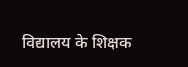विद्यालय के शिक्षक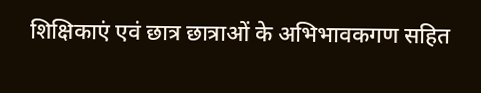शिक्षिकाएं एवं छात्र छात्राओं के अभिभावकगण सहित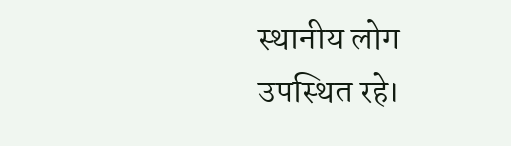स्थानीय लोग उपस्थित रहे।